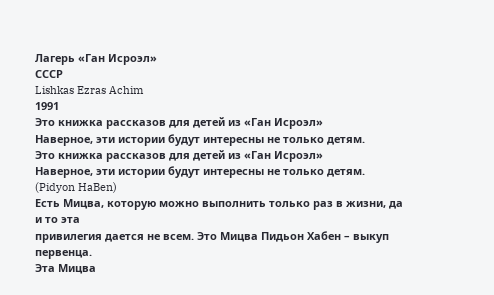Лагерь «Ган Исроэл»
СССР
Lishkas Ezras Achim
1991
Это книжка рассказов для детей из «Ган Исроэл»
Наверное, эти истории будут интересны не только детям.
Это книжка рассказов для детей из «Ган Исроэл»
Наверное, эти истории будут интересны не только детям.
(Pidyon HaBen)
Есть Мицва, которую можно выполнить только раз в жизни, да и то эта
привилегия дается не всем. Это Мицва Пидьон Хабен – выкуп первенца.
Эта Мицва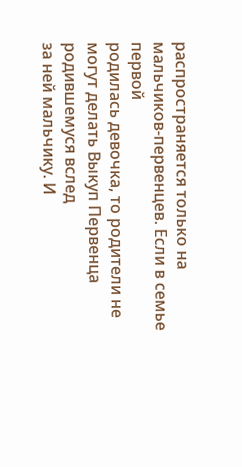распространяется только на мальчиков-первенцев. Если в семье первой
родилась девочка, то родители не могут делать Выкуп Первенца родившемуся вслед
за ней мальчику. И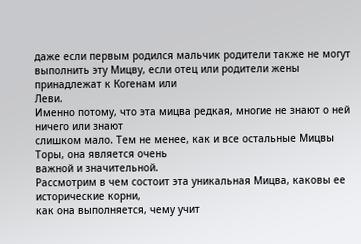даже если первым родился мальчик родители также не могут
выполнить эту Мицву, если отец или родители жены принадлежат к Когенам или
Леви.
Именно потому, что эта мицва редкая, многие не знают о ней ничего или знают
слишком мало. Тем не менее, как и все остальные Мицвы Торы, она является очень
важной и значительной.
Рассмотрим в чем состоит эта уникальная Мицва, каковы ее исторические корни,
как она выполняется, чему учит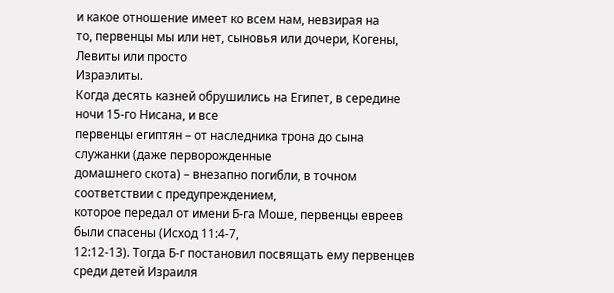и какое отношение имеет ко всем нам, невзирая на
то, первенцы мы или нет, сыновья или дочери, Когены, Левиты или просто
Израэлиты.
Когда десять казней обрушились на Египет, в середине ночи 15-го Нисана, и все
первенцы египтян – от наследника трона до сына служанки (даже перворожденные
домашнего скота) – внезапно погибли, в точном соответствии с предупреждением,
которое передал от имени Б-га Моше, первенцы евреев были спасены (Исход 11:4-7,
12:12-13). Тогда Б-г постановил посвящать ему первенцев среди детей Израиля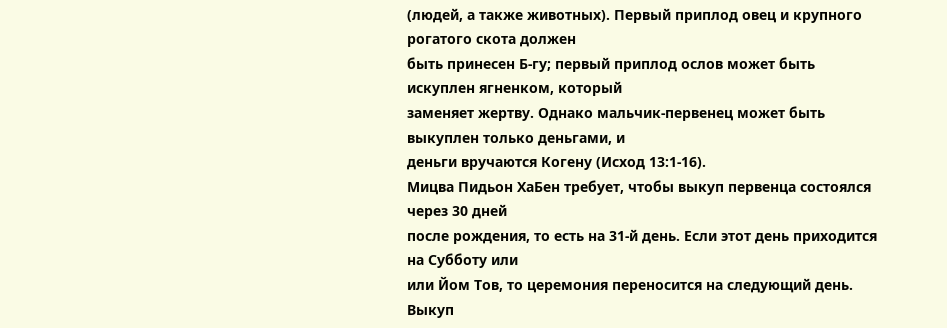(людей, а также животных). Первый приплод овец и крупного рогатого скота должен
быть принесен Б-гу; первый приплод ослов может быть искуплен ягненком, который
заменяет жертву. Однако мальчик-первенец может быть выкуплен только деньгами, и
деньги вручаются Когену (Исход 13:1-16).
Мицва Пидьон ХаБен требует, чтобы выкуп первенца состоялся через 30 дней
после рождения, то есть на 31-й день. Если этот день приходится на Субботу или
или Йом Тов, то церемония переносится на следующий день.
Выкуп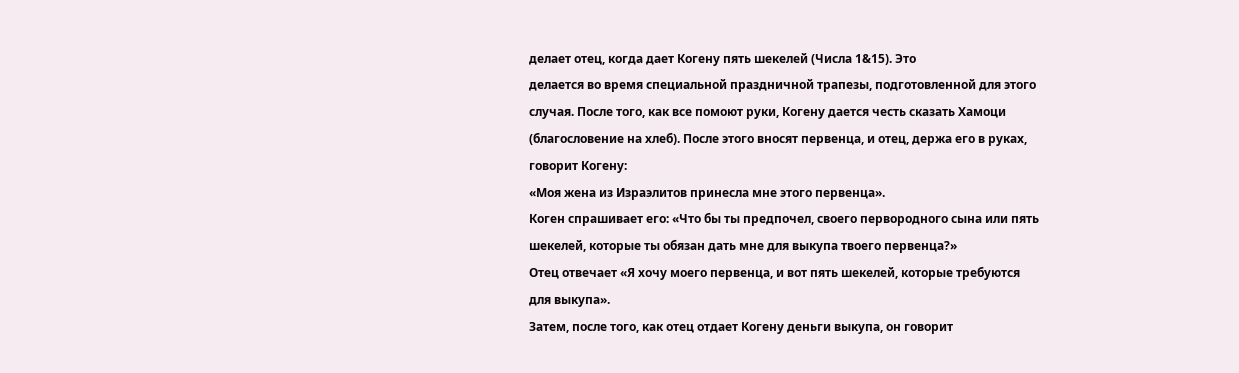делает отец, когда дает Когену пять шекелей (Числа 1&15). Это
делается во время специальной праздничной трапезы, подготовленной для этого
случая. После того, как все помоют руки, Когену дается честь сказать Хамоци
(благословение на хлеб). После этого вносят первенца, и отец, держа его в руках,
говорит Когену:
«Моя жена из Израэлитов принесла мне этого первенца».
Коген спрашивает его: «Что бы ты предпочел, своего первородного сына или пять
шекелей, которые ты обязан дать мне для выкупа твоего первенца?»
Отец отвечает «Я хочу моего первенца, и вот пять шекелей, которые требуются
для выкупа».
Затем, после того, как отец отдает Когену деньги выкупа, он говорит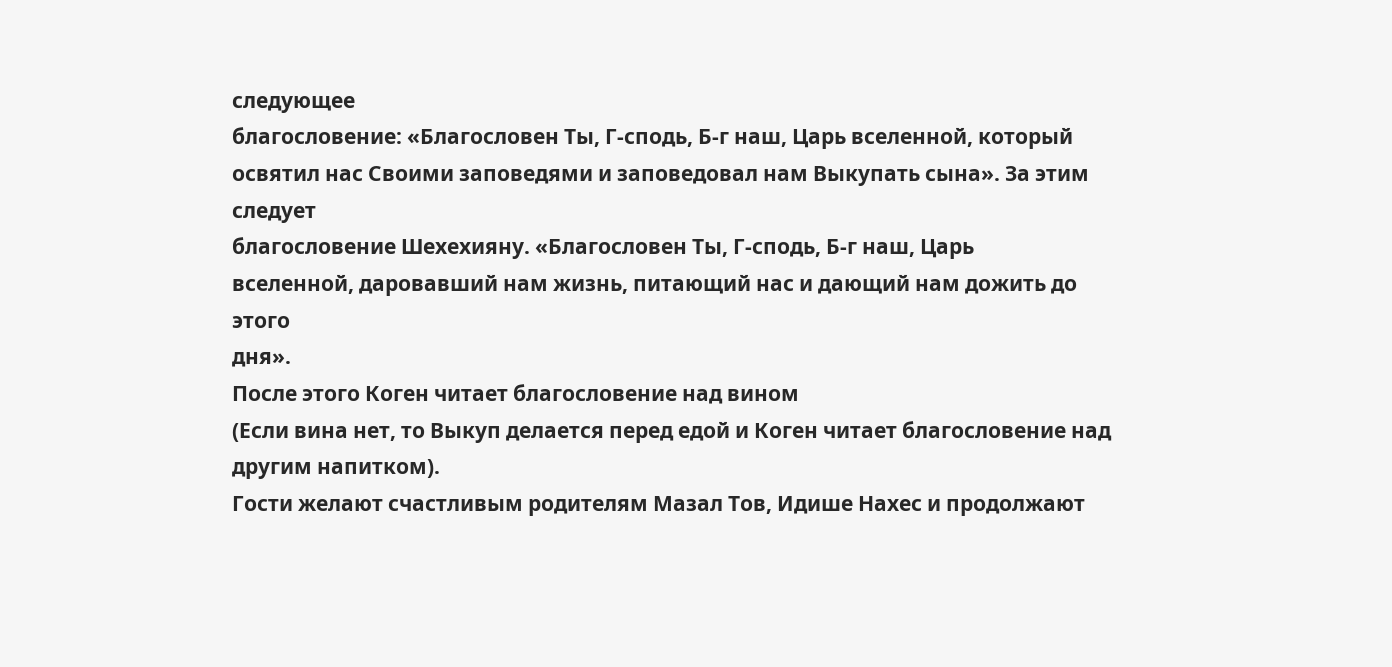следующее
благословение: «Благословен Ты, Г-сподь, Б-г наш, Царь вселенной, который
освятил нас Своими заповедями и заповедовал нам Выкупать сына». За этим следует
благословение Шехехияну. «Благословен Ты, Г-сподь, Б-г наш, Царь
вселенной, даровавший нам жизнь, питающий нас и дающий нам дожить до этого
дня».
После этого Коген читает благословение над вином
(Если вина нет, то Выкуп делается перед едой и Коген читает благословение над
другим напитком).
Гости желают счастливым родителям Мазал Тов, Идише Нахес и продолжают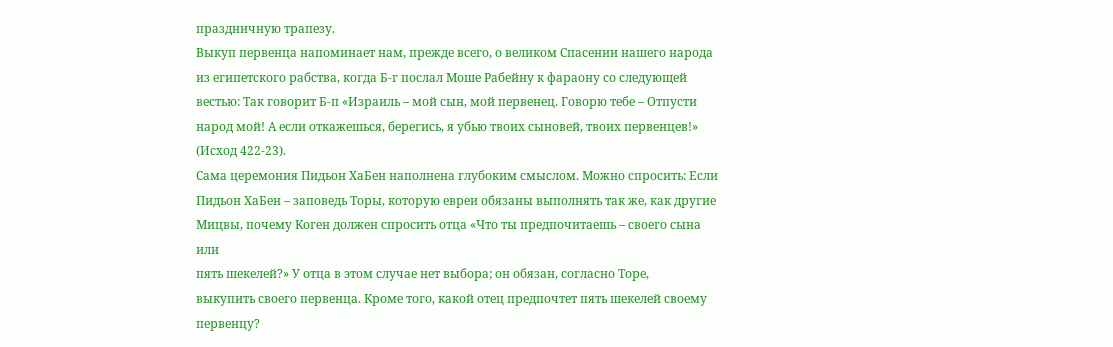праздничную трапезу.
Выкуп первенца напоминает нам, прежде всего, о великом Спасении нашего народа
из египетского рабства, когда Б-г послал Моше Рабейну к фараону со следующей
вестью: Так говорит Б-п «Израиль – мой сын, мой первенец. Говорю тебе – Отпусти
народ мой! А если откажешься, берегись, я убью твоих сыновей, твоих первенцев!»
(Исход 422-23).
Сама церемония Пидьон ХаБен наполнена глубоким смыслом. Можно спросить: Если
Пидьон ХаБен – заповедь Торы, которую евреи обязаны выполнять так же, как другие
Мицвы, почему Коген должен спросить отца «Что ты предпочитаешь – своего сына или
пять шекелей?» У отца в этом случае нет выбора; он обязан, согласно Торе,
выкупить своего первенца. Кроме того, какой отец предпочтет пять шекелей своему
первенцу?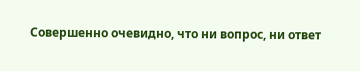Совершенно очевидно, что ни вопрос, ни ответ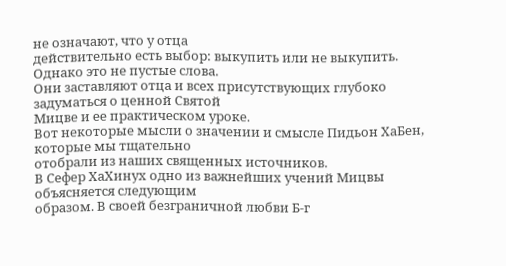не означают, что у отца
действительно есть выбор: выкупить или не выкупить. Однако это не пустые слова.
Они заставляют отца и всех присутствующих глубоко задуматься о ценной Святой
Мицве и ее практическом уроке.
Вот некоторые мысли о значении и смысле Пидьон ХаБен, которые мы тщательно
отобрали из наших священных источников.
В Сефер ХаХинух одно из важнейших учений Мицвы объясняется следующим
образом. В своей безграничной любви Б-г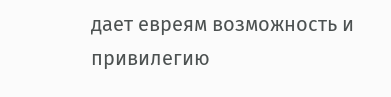дает евреям возможность и привилегию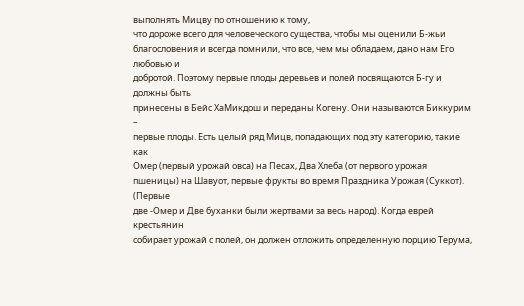выполнять Мицву по отношению к тому,
что дороже всего для человеческого существа, чтобы мы оценили Б-жьи
благословения и всегда помнили, что все, чем мы обладаем, дано нам Его любовью и
добротой. Поэтому первые плоды деревьев и полей посвящаются Б-гу и должны быть
принесены в Бейс ХаМикдош и переданы Когену. Они называются Биккурим –
первые плоды. Есть целый ряд Мицв, попадающих под эту категорию, такие как
Омер (первый урожай овса) на Песах, Два Хлеба (от первого урожая
пшеницы) на Шавуот, первые фрукты во время Праздника Урожая (Суккот). (Первые
две -Омер и Две буханки были жертвами за весь народ). Когда еврей крестьянин
собирает урожай с полей, он должен отложить определенную порцию Терума,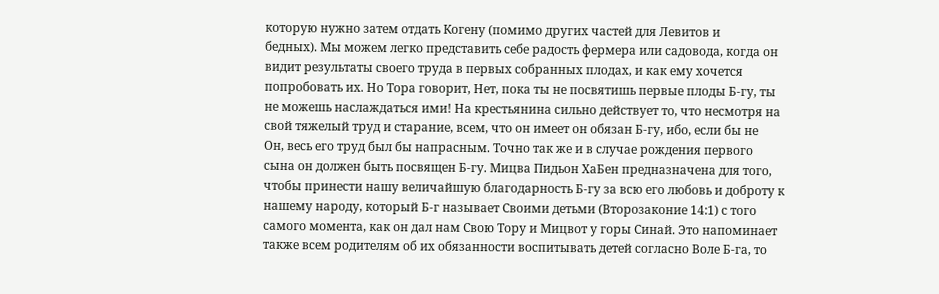которую нужно затем отдать Когену (помимо других частей для Левитов и
бедных). Мы можем легко представить себе радость фермера или садовода, когда он
видит результаты своего труда в первых собранных плодах, и как ему хочется
попробовать их. Но Тора говорит, Нет, пока ты не посвятишь первые плоды Б-гу, ты
не можешь наслаждаться ими! На крестьянина сильно действует то, что несмотря на
свой тяжелый труд и старание, всем, что он имеет он обязан Б-гу, ибо, если бы не
Он, весь его труд был бы напрасным. Точно так же и в случае рождения первого
сына он должен быть посвящен Б-гу. Мицва Пидьон ХаБен предназначена для того,
чтобы принести нашу величайшую благодарность Б-гу за всю его любовь и доброту к
нашему народу, который Б-г называет Своими детьми (Второзаконие 14:1) с того
самого момента, как он дал нам Свою Тору и Мицвот у горы Синай. Это напоминает
также всем родителям об их обязанности воспитывать детей согласно Воле Б-га, то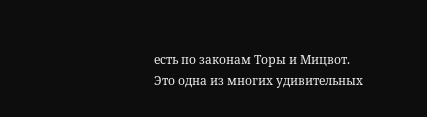есть по законам Торы и Мицвот.
Это одна из многих удивительных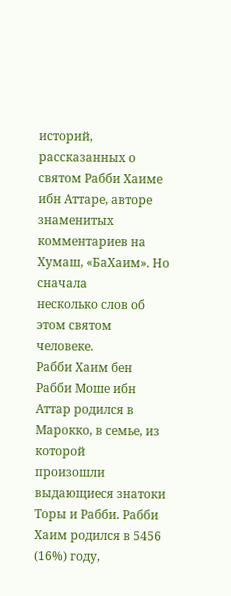историй, рассказанных о святом Рабби Хаиме
ибн Аттаре, авторе знаменитых комментариев на Хумаш, «БаХаим». Но сначала
несколько слов об этом святом человеке.
Рабби Хаим бен Рабби Моше ибн Аттар родился в Марокко, в семье, из которой
произошли выдающиеся знатоки Торы и Рабби. Рабби Хаим родился в 5456 (16%) году,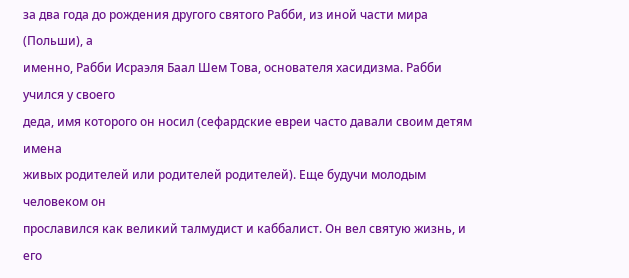за два года до рождения другого святого Рабби, из иной части мира (Польши), а
именно, Рабби Исраэля Баал Шем Това, основателя хасидизма. Рабби учился у своего
деда, имя которого он носил (сефардские евреи часто давали своим детям имена
живых родителей или родителей родителей). Еще будучи молодым человеком он
прославился как великий талмудист и каббалист. Он вел святую жизнь, и его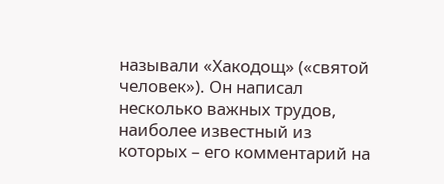называли «Хакодощ» («святой человек»). Он написал несколько важных трудов,
наиболее известный из которых – его комментарий на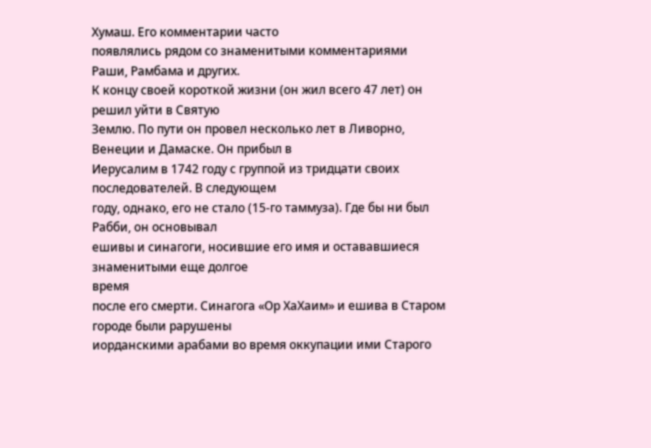Хумаш. Его комментарии часто
появлялись рядом со знаменитыми комментариями Раши, Рамбама и других.
К концу своей короткой жизни (он жил всего 47 лет) он решил уйти в Святую
Землю. По пути он провел несколько лет в Ливорно, Венеции и Дамаске. Он прибыл в
Иерусалим в 1742 году с группой из тридцати своих последователей. В следующем
году, однако, его не стало (15-го таммуза). Где бы ни был Рабби, он основывал
ешивы и синагоги, носившие его имя и остававшиеся знаменитыми еще долгое
время
после его смерти. Синагога «Ор ХаХаим» и ешива в Старом городе были рарушены
иорданскими арабами во время оккупации ими Старого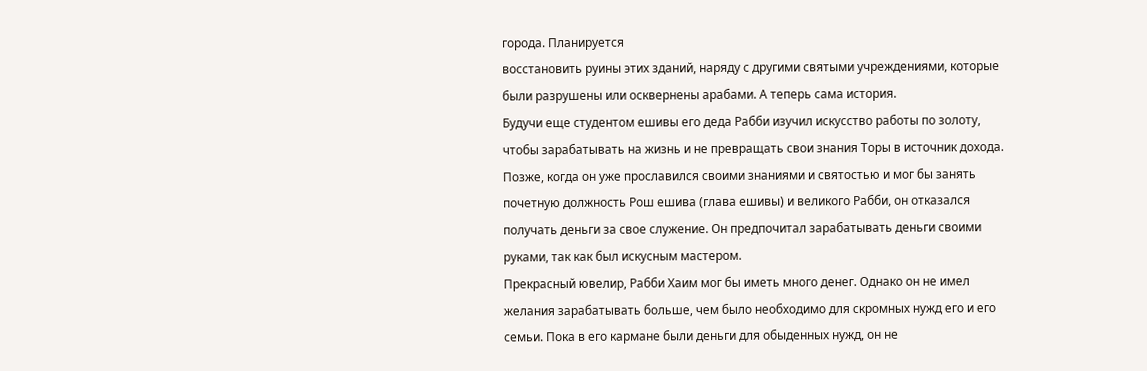города. Планируется
восстановить руины этих зданий, наряду с другими святыми учреждениями, которые
были разрушены или осквернены арабами. А теперь сама история.
Будучи еще студентом ешивы его деда Рабби изучил искусство работы по золоту,
чтобы зарабатывать на жизнь и не превращать свои знания Торы в источник дохода.
Позже, когда он уже прославился своими знаниями и святостью и мог бы занять
почетную должность Рош ешива (глава ешивы) и великого Рабби, он отказался
получать деньги за свое служение. Он предпочитал зарабатывать деньги своими
руками, так как был искусным мастером.
Прекрасный ювелир, Рабби Хаим мог бы иметь много денег. Однако он не имел
желания зарабатывать больше, чем было необходимо для скромных нужд его и его
семьи. Пока в его кармане были деньги для обыденных нужд, он не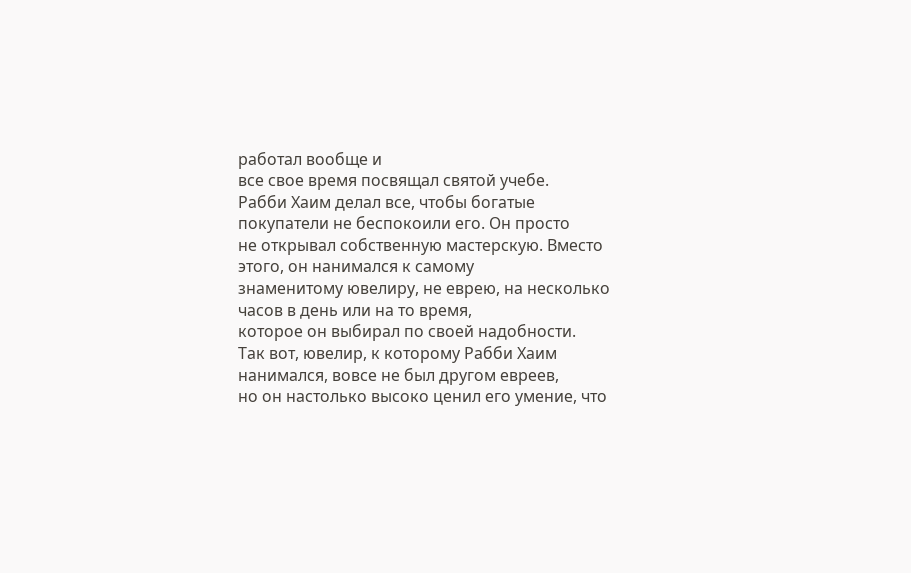работал вообще и
все свое время посвящал святой учебе.
Рабби Хаим делал все, чтобы богатые покупатели не беспокоили его. Он просто
не открывал собственную мастерскую. Вместо этого, он нанимался к самому
знаменитому ювелиру, не еврею, на несколько часов в день или на то время,
которое он выбирал по своей надобности.
Так вот, ювелир, к которому Рабби Хаим нанимался, вовсе не был другом евреев,
но он настолько высоко ценил его умение, что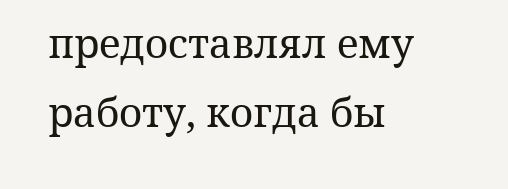предоставлял ему работу, когда бы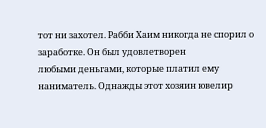тот ни захотел. Рабби Хаим никогда не спорил о заработке. Он был удовлетворен
любыми деньгами, которые платил ему наниматель. Однажды этот хозяин ювелир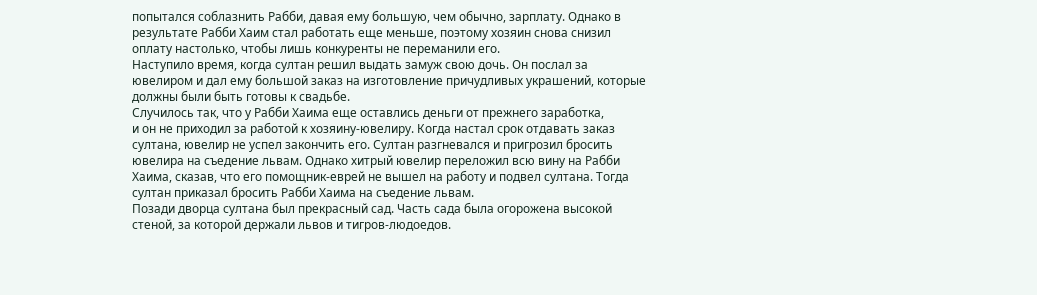попытался соблазнить Рабби, давая ему большую, чем обычно, зарплату. Однако в
результате Рабби Хаим стал работать еще меньше, поэтому хозяин снова снизил
оплату настолько, чтобы лишь конкуренты не переманили его.
Наступило время, когда султан решил выдать замуж свою дочь. Он послал за
ювелиром и дал ему большой заказ на изготовление причудливых украшений, которые
должны были быть готовы к свадьбе.
Случилось так, что у Рабби Хаима еще оставлись деньги от прежнего заработка,
и он не приходил за работой к хозяину-ювелиру. Когда настал срок отдавать заказ
султана, ювелир не успел закончить его. Султан разгневался и пригрозил бросить
ювелира на съедение львам. Однако хитрый ювелир переложил всю вину на Рабби
Хаима, сказав, что его помощник-еврей не вышел на работу и подвел султана. Тогда
султан приказал бросить Рабби Хаима на съедение львам.
Позади дворца султана был прекрасный сад. Часть сада была огорожена высокой
стеной, за которой держали львов и тигров-людоедов.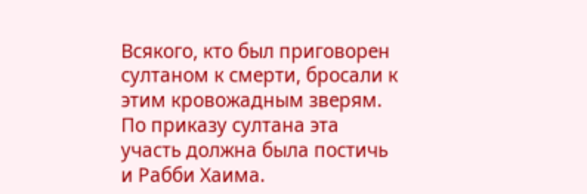Всякого, кто был приговорен
султаном к смерти, бросали к этим кровожадным зверям. По приказу султана эта
участь должна была постичь и Рабби Хаима.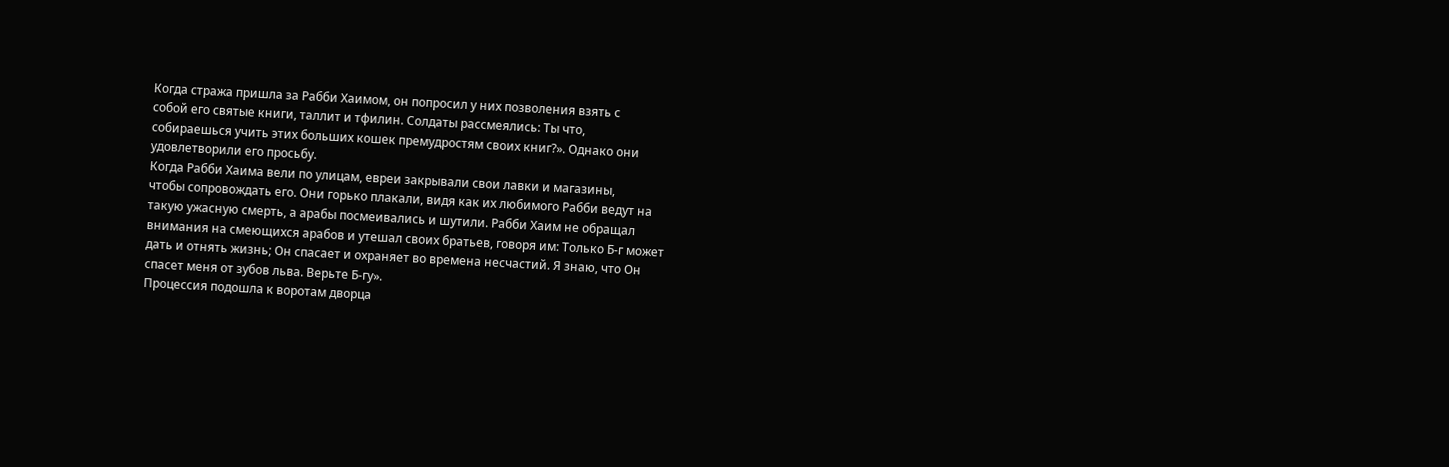Когда стража пришла за Рабби Хаимом, он попросил у них позволения взять с
собой его святые книги, таллит и тфилин. Солдаты рассмеялись: Ты что,
собираешься учить этих больших кошек премудростям своих книг?». Однако они
удовлетворили его просьбу.
Когда Рабби Хаима вели по улицам, евреи закрывали свои лавки и магазины,
чтобы сопровождать его. Они горько плакали, видя как их любимого Рабби ведут на
такую ужасную смерть, а арабы посмеивались и шутили. Рабби Хаим не обращал
внимания на смеющихся арабов и утешал своих братьев, говоря им: Только Б-г может
дать и отнять жизнь; Он спасает и охраняет во времена несчастий. Я знаю, что Он
спасет меня от зубов льва. Верьте Б-гу».
Процессия подошла к воротам дворца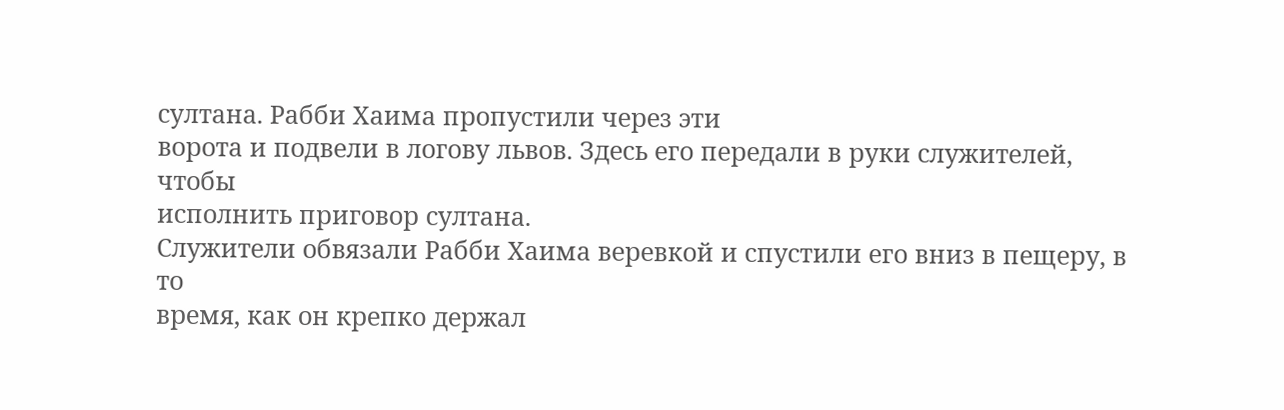султана. Рабби Хаима пропустили через эти
ворота и подвели в логову львов. Здесь его передали в руки служителей, чтобы
исполнить приговор султана.
Служители обвязали Рабби Хаима веревкой и спустили его вниз в пещеру, в то
время, как он крепко держал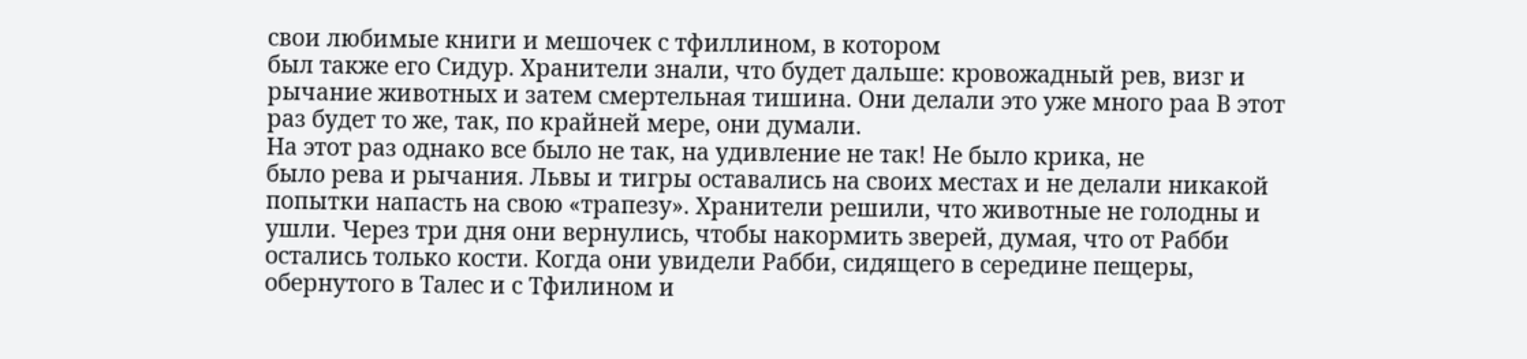свои любимые книги и мешочек с тфиллином, в котором
был также его Сидур. Хранители знали, что будет дальше: кровожадный рев, визг и
рычание животных и затем смертельная тишина. Они делали это уже много раа В этот
раз будет то же, так, по крайней мере, они думали.
На этот раз однако все было не так, на удивление не так! Не было крика, не
было рева и рычания. Львы и тигры оставались на своих местах и не делали никакой
попытки напасть на свою «трапезу». Хранители решили, что животные не голодны и
ушли. Через три дня они вернулись, чтобы накормить зверей, думая, что от Рабби
остались только кости. Когда они увидели Рабби, сидящего в середине пещеры,
обернутого в Талес и с Тфилином и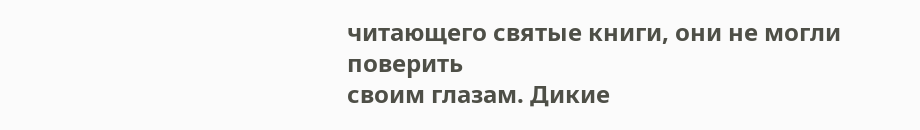читающего святые книги, они не могли поверить
своим глазам. Дикие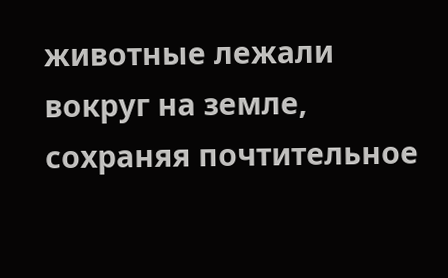животные лежали вокруг на земле, сохраняя почтительное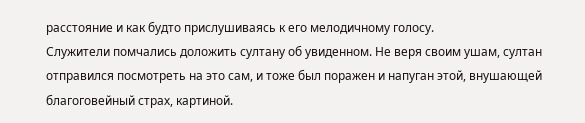расстояние и как будто прислушиваясь к его мелодичному голосу.
Служители помчались доложить султану об увиденном. Не веря своим ушам, султан
отправился посмотреть на это сам, и тоже был поражен и напуган этой, внушающей
благоговейный страх, картиной.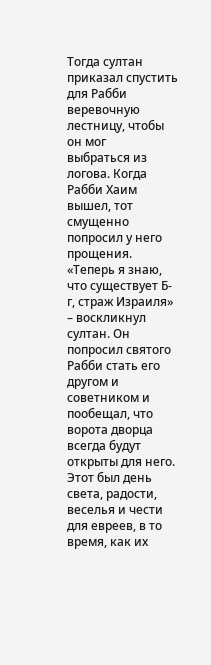Тогда султан приказал спустить для Рабби веревочную лестницу, чтобы он мог
выбраться из логова. Когда Рабби Хаим вышел, тот смущенно попросил у него
прощения. «Теперь я знаю, что существует Б-г, страж Израиля» – воскликнул
султан. Он попросил святого Рабби стать его другом и советником и пообещал, что
ворота дворца всегда будут открыты для него.
Этот был день света, радости, веселья и чести для евреев, в то время, как их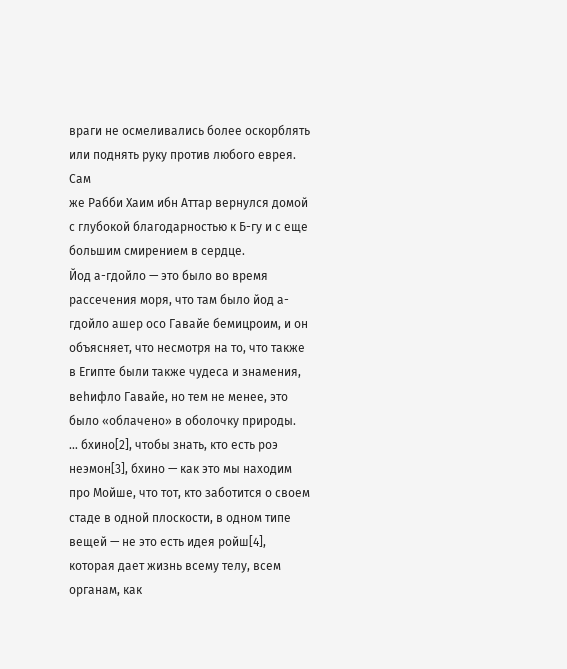враги не осмеливались более оскорблять или поднять руку против любого еврея. Сам
же Рабби Хаим ибн Аттар вернулся домой с глубокой благодарностью к Б-гу и с еще
большим смирением в сердце.
Йод а-гдойло — это было во время рассечения моря, что там было йод а-гдойло ашер осо Гавайе бемицроим, и он объясняет, что несмотря на то, что также в Египте были также чудеса и знамения, веhифло Гавайе, но тем не менее, это было «облачено» в оболочку природы.
… бхино[2], чтобы знать, кто есть роэ неэмон[3], бхино — как это мы находим про Мойше, что тот, кто заботится о своем стаде в одной плоскости, в одном типе вещей — не это есть идея ройш[4], которая дает жизнь всему телу, всем органам, как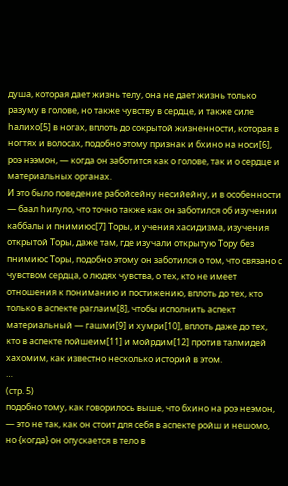душа, которая дает жизнь телу, она не дает жизнь только разуму в голове, но также чувству в сердце, и также силе hалихо[5] в ногах, вплоть до сокрытой жизненности, которая в ногтях и волосах, подобно этому признак и бхино на носи[6], роэ нээмон, — когда он заботится как о голове, так и о сердце и материальных органах.
И это было поведение рабойсейну несийейну, и в особенности — баал hилуло, что точно также как он заботился об изучении каббалы и пнимиюс[7] Торы, и учения хасидизма, изучения открытой Торы, даже там, где изучали открытую Тору без пнимиюс Торы, подобно этому он заботился о том, что связано с чувством сердца, о людях чувства, о тех, кто не имеет отношения к пониманию и постижению, вплоть до тех, кто только в аспекте раглаим[8], чтобы исполнить аспект материальный — гашми[9] и хумри[10], вплоть даже до тех, кто в аспекте пойшеим[11] и мойрдим[12] против талмидей хахомим, как известно несколько историй в этом.
…
(стр. 5)
подобно тому, как говорилось выше, что бхино на роэ неэмон, — это не так, как он стоит для себя в аспекте ройш и нешомо, но {когда} он опускается в тело в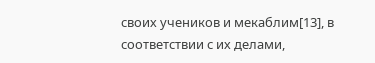своих учеников и мекаблим[13], в соответствии с их делами,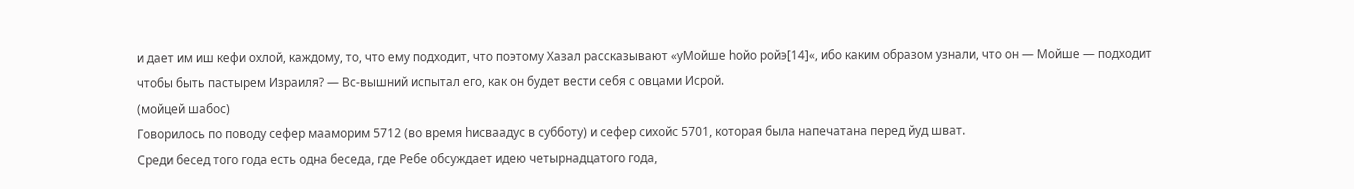и дает им иш кефи охлой, каждому, то, что ему подходит, что поэтому Хазал рассказывают «уМойше hойо ройэ[14]«, ибо каким образом узнали, что он — Мойше — подходит чтобы быть пастырем Израиля? — Вс-вышний испытал его, как он будет вести себя с овцами Исрой.
(мойцей шабос)
Говорилось по поводу сефер мааморим 5712 (во время hисваадус в субботу) и сефер сихойс 5701, которая была напечатана перед йуд шват.
Среди бесед того года есть одна беседа, где Ребе обсуждает идею четырнадцатого года,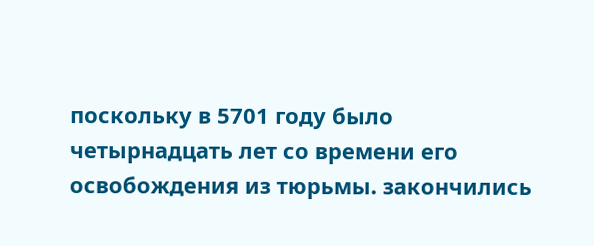поскольку в 5701 году было четырнадцать лет со времени его освобождения из тюрьмы. закончились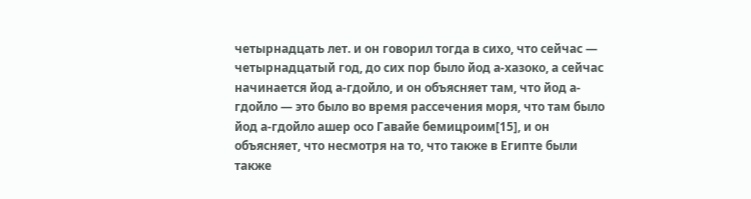четырнадцать лет. и он говорил тогда в сихо, что сейчас — четырнадцатый год, до сих пор было йод а-хазоко, а сейчас начинается йод а-гдойло, и он объясняет там, что йод а-гдойло — это было во время рассечения моря, что там было йод а-гдойло ашер осо Гавайе бемицроим[15], и он объясняет, что несмотря на то, что также в Египте были также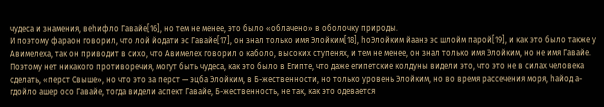чудеса и знамения, веhифло Гавайе[16], но тем не менее, это было «облачено» в оболочку природы.
И поэтому фараон говорил, что лой йодати эс Гавайе[17], он знал только имя Элойким[18], hоЭлойким йаанэ эс шлойм парой[19], и как это было также у Авимелеха, так он приводит в сихо, что Авимелех говорил о каболо, высоких ступенях, и тем не менее, он знал только имя Элойким, но не имя Гавайе.
Поэтому нет никакого противоречия, могут быть чудеса, как это было в Египте, что даже египетские колдуны видели это, что это не в силах человека сделать, «перст Свыше», но что это за перст — эцба Элойким, в Б-жественности, но только уровень Элойким, но во время рассечения моря, hайод а-гдойло ашер осо Гавайе, тогда видели аспект Гавайе, Б-жественность, не так, как это одевается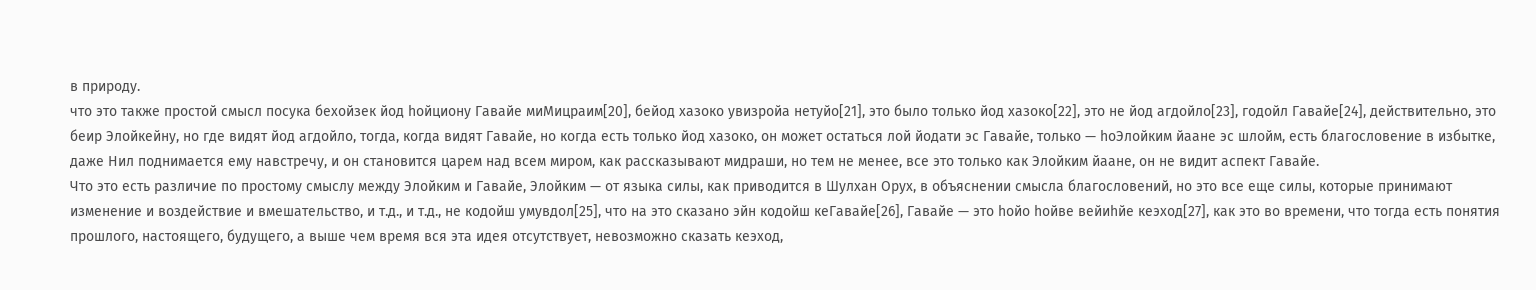в природу.
что это также простой смысл посука бехойзек йод hойциону Гавайе миМицраим[20], бейод хазоко увизройа нетуйо[21], это было только йод хазоко[22], это не йод агдойло[23], годойл Гавайе[24], действительно, это беир Элойкейну, но где видят йод агдойло, тогда, когда видят Гавайе, но когда есть только йод хазоко, он может остаться лой йодати эс Гавайе, только — hоЭлойким йаане эс шлойм, есть благословение в избытке, даже Нил поднимается ему навстречу, и он становится царем над всем миром, как рассказывают мидраши, но тем не менее, все это только как Элойким йаане, он не видит аспект Гавайе.
Что это есть различие по простому смыслу между Элойким и Гавайе, Элойким — от языка силы, как приводится в Шулхан Орух, в объяснении смысла благословений, но это все еще силы, которые принимают изменение и воздействие и вмешательство, и т.д., и т.д., не кодойш умувдол[25], что на это сказано эйн кодойш кеГавайе[26], Гавайе — это hойо hойве вейиhйе кеэход[27], как это во времени, что тогда есть понятия прошлого, настоящего, будущего, а выше чем время вся эта идея отсутствует, невозможно сказать кеэход,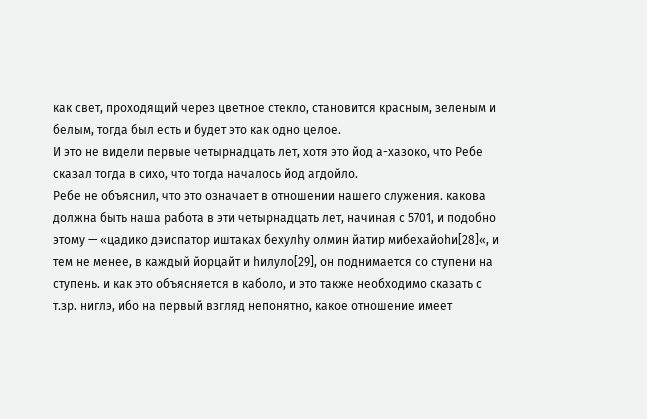как свет, проходящий через цветное стекло, становится красным, зеленым и белым, тогда был есть и будет это как одно целое.
И это не видели первые четырнадцать лет, хотя это йод а-хазоко, что Ребе сказал тогда в сихо, что тогда началось йод агдойло.
Ребе не объяснил, что это означает в отношении нашего служения. какова должна быть наша работа в эти четырнадцать лет, начиная с 5701, и подобно этому — «цадико дэиспатор иштаках бехулhу олмин йатир мибехайоhи[28]«, и тем не менее, в каждый йорцайт и hилуло[29], он поднимается со ступени на ступень. и как это объясняется в каболо, и это также необходимо сказать с т.зр. ниглэ, ибо на первый взгляд непонятно, какое отношение имеет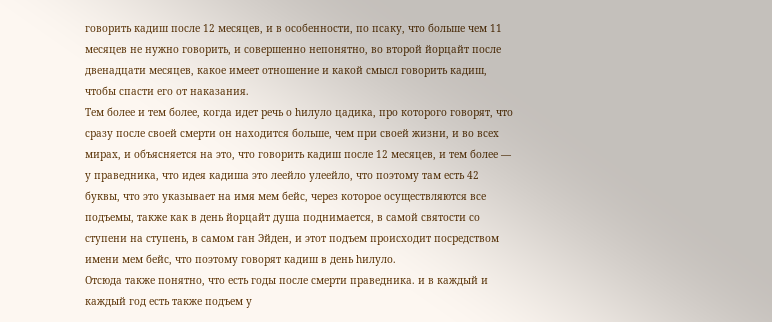говорить кадиш после 12 месяцев, и в особенности, по псаку, что больше чем 11 месяцев не нужно говорить, и совершенно непонятно, во второй йорцайт после двенадцати месяцев, какое имеет отношение и какой смысл говорить кадиш, чтобы спасти его от наказания.
Тем более и тем более, когда идет речь о hилуло цадика, про которого говорят, что сразу после своей смерти он находится больше, чем при своей жизни, и во всех мирах, и объясняется на это, что говорить кадиш после 12 месяцев, и тем более — у праведника, что идея кадиша это леейло улеейло, что поэтому там есть 42 буквы, что это указывает на имя мем бейс, через которое осуществляются все подъемы, также как в день йорцайт душа поднимается, в самой святости со ступени на ступень, в самом ган Эйден, и этот подъем происходит посредством имени мем бейс, что поэтому говорят кадиш в день hилуло.
Отсюда также понятно, что есть годы после смерти праведника. и в каждый и каждый год есть также подъем у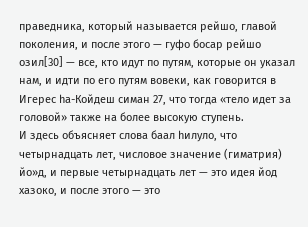праведника, который называется рейшо, главой поколения, и после этого — гуфо босар рейшо озил[30] — все, кто идут по путям, которые он указал нам, и идти по его путям вовеки, как говорится в Игерес hа-Койдеш симан 27, что тогда «тело идет за головой» также на более высокую ступень.
И здесь объясняет слова баал hилуло, что четырнадцать лет, числовое значение (гиматрия) йо»д, и первые четырнадцать лет — это идея йод хазоко, и после этого — это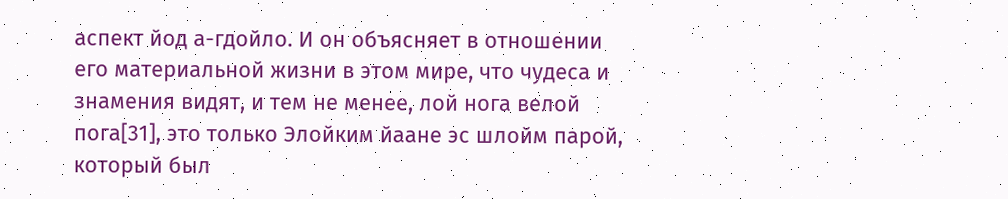аспект йод а-гдойло. И он объясняет в отношении его материальной жизни в этом мире, что чудеса и знамения видят, и тем не менее, лой нога велой пога[31], это только Элойким йаане эс шлойм парой, который был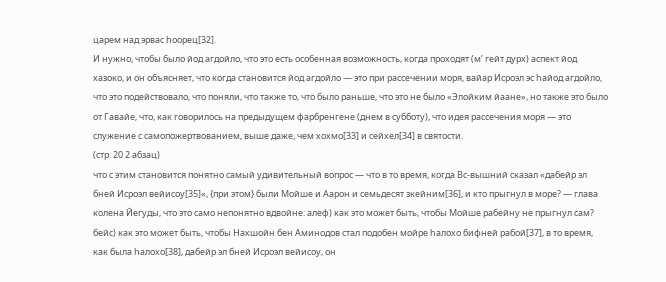царем над эрвас hоорец[32].
И нужно, чтобы было йод агдойло, что это есть особенная возможность, когда проходят (м’ гейт дурх) аспект йод хазоко, и он объясняет, что когда становится йод агдойло — это при рассечении моря, вайар Исроэл эс hайод агдойло, что это подействовало, что поняли, что также то, что было раньше, что это не было «Элойким йаане», но также это было от Гавайе, что, как говорилось на предыдущем фарбренгене (днем в субботу), что идея рассечения моря — это служение с самопожертвованием, выше даже, чем хохмо[33] и сейхел[34] в святости.
(стр. 20 2 абзац)
что с этим становится понятно самый удивительный вопрос — что в то время, когда Вс-вышний сказал «дабейр эл бней Исроэл вейисоу[35]«, {при этом} были Мойше и Аарон и семьдесят зкейним[36], и кто прыгнул в море? — глава колена Йегуды, что это само непонятно вдвойне: алеф) как это может быть, чтобы Мойше рабейну не прыгнул сам? бейс) как это может быть, чтобы Нахшойн бен Аминодов стал подобен мойре hалохо бифней рабой[37], в то время, как была hалохо[38], дабейр эл бней Исроэл вейисоу, он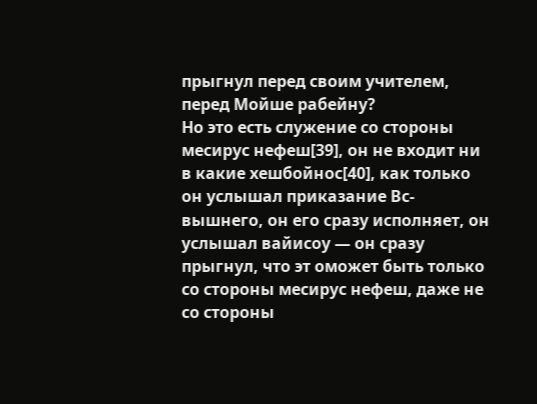прыгнул перед своим учителем, перед Мойше рабейну?
Но это есть служение со стороны месирус нефеш[39], он не входит ни в какие хешбойнос[40], как только он услышал приказание Вс-вышнего, он его сразу исполняет, он услышал вайисоу — он сразу прыгнул, что эт оможет быть только со стороны месирус нефеш, даже не со стороны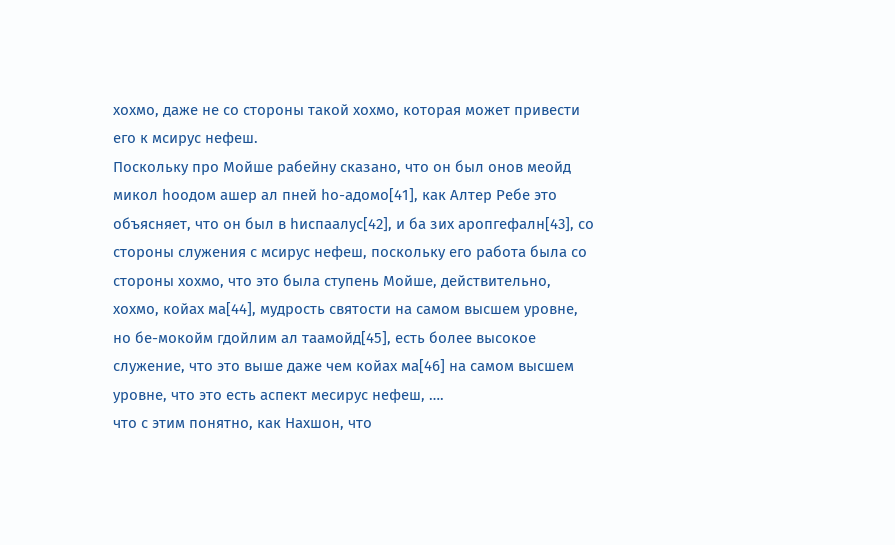хохмо, даже не со стороны такой хохмо, которая может привести его к мсирус нефеш.
Поскольку про Мойше рабейну сказано, что он был онов меойд микол hоодом ашер ал пней hо-адомо[41], как Алтер Ребе это объясняет, что он был в hиспаалус[42], и ба зих аропгефалн[43], со стороны служения с мсирус нефеш, поскольку его работа была со стороны хохмо, что это была ступень Мойше, действительно, хохмо, койах ма[44], мудрость святости на самом высшем уровне, но бе-мокойм гдойлим ал таамойд[45], есть более высокое служение, что это выше даже чем койах ма[46] на самом высшем уровне, что это есть аспект месирус нефеш, ….
что с этим понятно, как Нахшон, что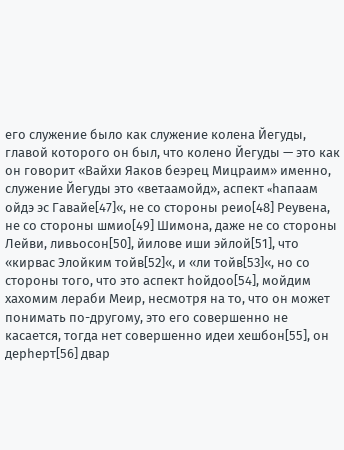его служение было как служение колена Йегуды, главой которого он был, что колено Йегуды — это как он говорит «Вайхи Яаков беэрец Мицраим» именно, служение Йегуды это «ветаамойд», аспект «hапаам ойдэ эс Гавайе[47]«, не со стороны реио[48] Реувена, не со стороны шмио[49] Шимона, даже не со стороны Лейви, ливьосон[50], йилове иши эйлой[51], что «кирвас Элойким тойв[52]«, и «ли тойв[53]«, но со стороны того, что это аспект hойдоо[54], мойдим хахомим лераби Меир, несмотря на то, что он может понимать по-другому, это его совершенно не касается, тогда нет совершенно идеи хешбон[55], он дерhерт[56] двар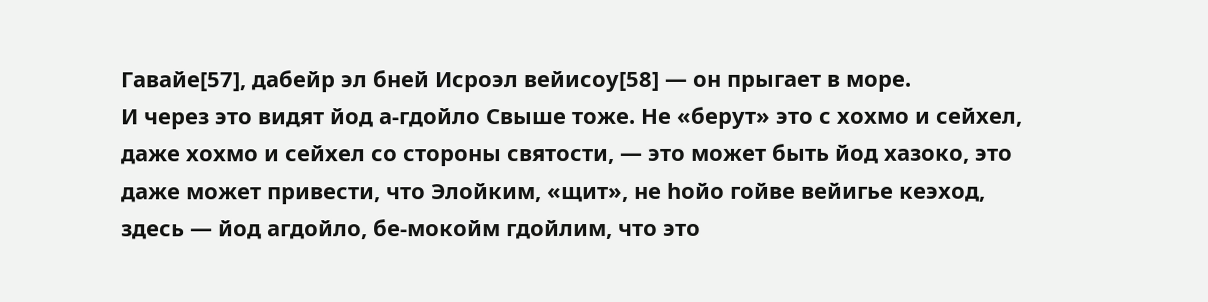Гавайе[57], дабейр эл бней Исроэл вейисоу[58] — он прыгает в море.
И через это видят йод а-гдойло Свыше тоже. Не «берут» это с хохмо и сейхел, даже хохмо и сейхел со стороны святости, — это может быть йод хазоко, это даже может привести, что Элойким, «щит», не hойо гойве вейигье кеэход, здесь — йод агдойло, бе-мокойм гдойлим, что это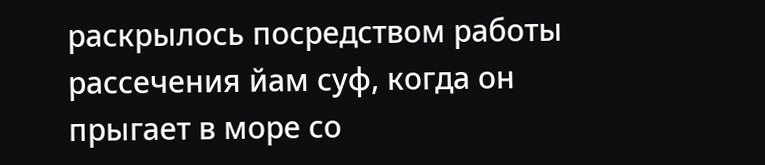раскрылось посредством работы рассечения йам суф, когда он прыгает в море со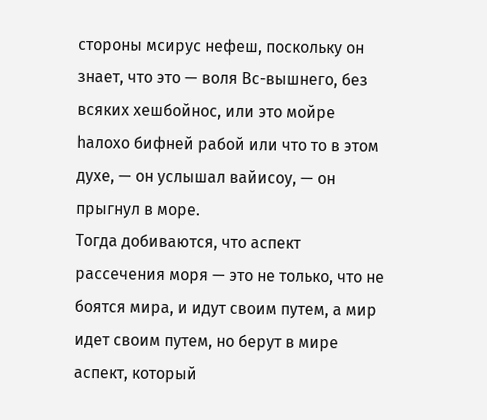стороны мсирус нефеш, поскольку он знает, что это — воля Вс-вышнего, без всяких хешбойнос, или это мойре hалохо бифней рабой или что то в этом духе, — он услышал вайисоу, — он прыгнул в море.
Тогда добиваются, что аспект рассечения моря — это не только, что не боятся мира, и идут своим путем, а мир идет своим путем, но берут в мире аспект, который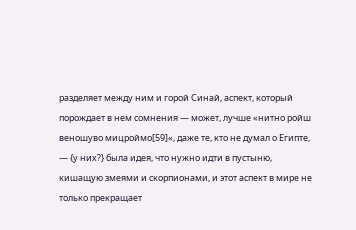разделяет между ним и горой Синай, аспект, который порождает в нем сомнения — может, лучше «нитно ройш веношуво мицроймо[59]«, даже те, кто не думал о Египте, — {у них?} была идея, что нужно идти в пустыню, кишащую змеями и скорпионами, и этот аспект в мире не только прекращает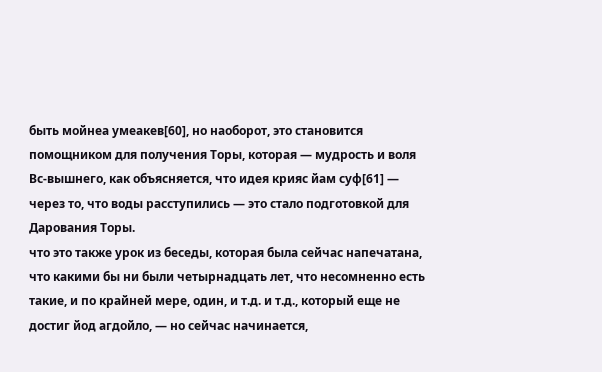быть мойнеа умеакев[60], но наоборот, это становится помощником для получения Торы, которая — мудрость и воля Вс-вышнего, как объясняется, что идея крияс йам суф[61] — через то, что воды расступились — это стало подготовкой для Дарования Торы.
что это также урок из беседы, которая была сейчас напечатана, что какими бы ни были четырнадцать лет, что несомненно есть такие, и по крайней мере, один, и т.д. и т.д., который еще не достиг йод агдойло, — но сейчас начинается,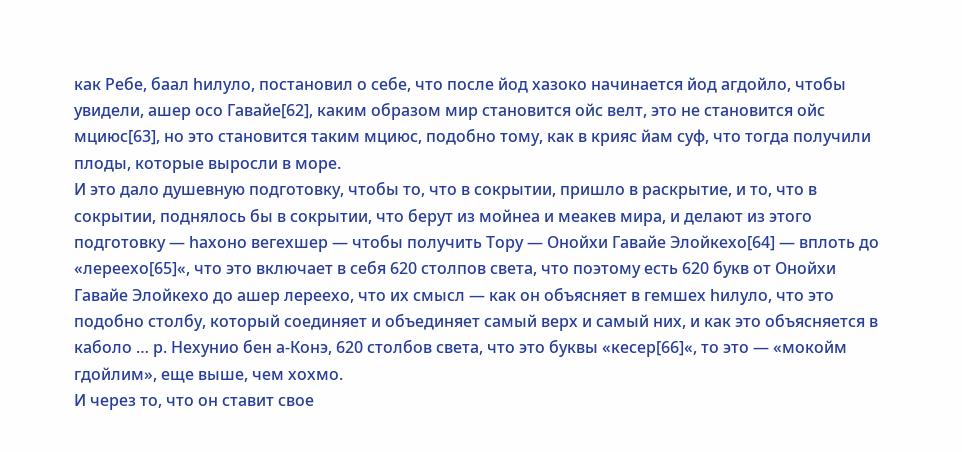как Ребе, баал hилуло, постановил о себе, что после йод хазоко начинается йод агдойло, чтобы увидели, ашер осо Гавайе[62], каким образом мир становится ойс велт, это не становится ойс мциюс[63], но это становится таким мциюс, подобно тому, как в крияс йам суф, что тогда получили плоды, которые выросли в море.
И это дало душевную подготовку, чтобы то, что в сокрытии, пришло в раскрытие, и то, что в сокрытии, поднялось бы в сокрытии, что берут из мойнеа и меакев мира, и делают из этого подготовку — hахоно вегехшер — чтобы получить Тору — Онойхи Гавайе Элойкехо[64] — вплоть до «лереехо[65]«, что это включает в себя 620 столпов света, что поэтому есть 620 букв от Онойхи Гавайе Элойкехо до ашер лереехо, что их смысл — как он объясняет в гемшех hилуло, что это подобно столбу, который соединяет и объединяет самый верх и самый них, и как это объясняется в каболо … р. Нехунио бен а-Конэ, 620 столбов света, что это буквы «кесер[66]«, то это — «мокойм гдойлим», еще выше, чем хохмо.
И через то, что он ставит свое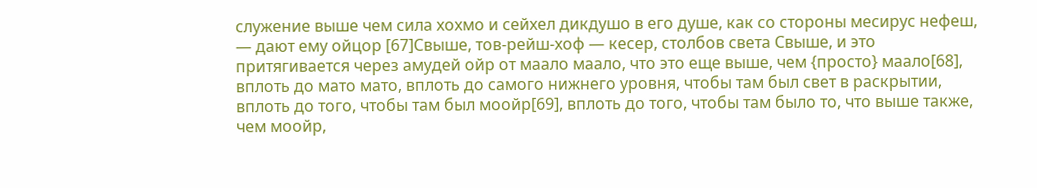служение выше чем сила хохмо и сейхел дикдушо в его душе, как со стороны месирус нефеш, — дают ему ойцор [67]Свыше, тов-рейш-хоф — кесер, столбов света Свыше, и это притягивается через амудей ойр от маало маало, что это еще выше, чем {просто} маало[68], вплоть до мато мато, вплоть до самого нижнего уровня, чтобы там был свет в раскрытии, вплоть до того, чтобы там был моойр[69], вплоть до того, чтобы там было то, что выше также, чем моойр,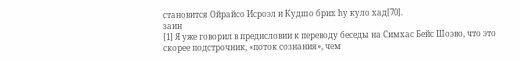становится Ойрайсо Исроэл и Кудшо брих hу куло хад[70].
заин
[1] Я уже говорил в предисловии к переводу беседы на Симхас Бейс Шоэво, что это скорее подстрочник, «поток сознания», чем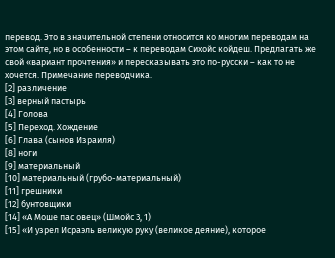перевод. Это в значительной степени относится ко многим переводам на этом сайте, но в особенности – к переводам Сихойс койдеш. Предлагать же свой «вариант прочтения» и пересказывать это по-русски – как то не хочется. Примечание переводчика.
[2] различение
[3] верный пастырь
[4] Голова
[5] Переход. Хождение
[6] Глава (сынов Израиля)
[8] ноги
[9] материальный
[10] материальный (грубо-материальный)
[11] грешники
[12] бунтовщики
[14] «А Моше пас овец» (Шмойс 3, 1)
[15] «И узрел Исраэль великую руку (великое деяние), которое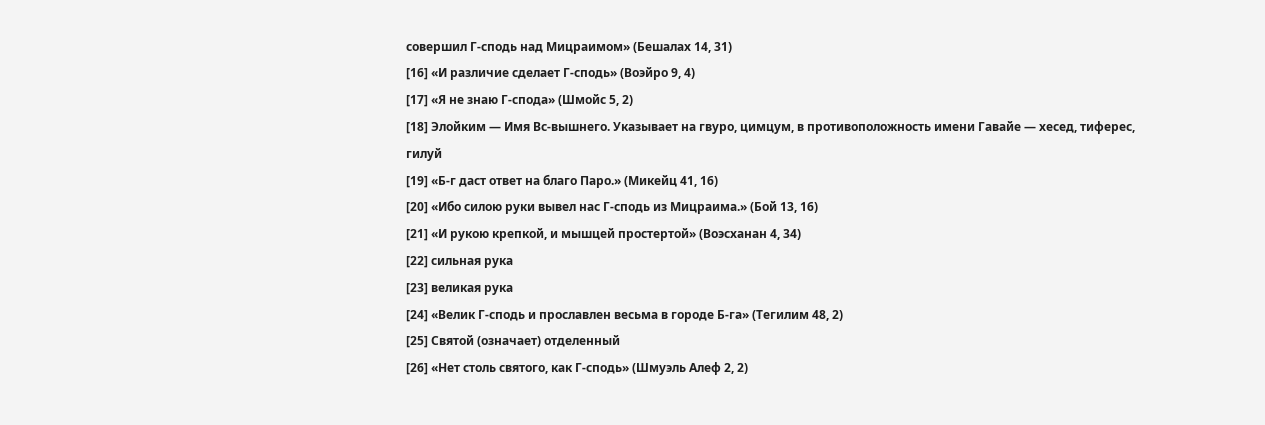совершил Г-сподь над Мицраимом» (Бешалах 14, 31)
[16] «И различие сделает Г-сподь» (Воэйро 9, 4)
[17] «Я не знаю Г-спода» (Шмойс 5, 2)
[18] Элойким — Имя Вс-вышнего. Указывает на гвуро, цимцум, в противоположность имени Гавайе — хесед, тиферес, гилуй
[19] «Б-г даст ответ на благо Паро.» (Микейц 41, 16)
[20] «Ибо силою руки вывел нас Г-сподь из Мицраима.» (Бой 13, 16)
[21] «И рукою крепкой, и мышцей простертой» (Воэсханан 4, 34)
[22] сильная рука
[23] великая рука
[24] «Велик Г-сподь и прославлен весьма в городе Б-га» (Тегилим 48, 2)
[25] Святой (означает) отделенный
[26] «Нет столь святого, как Г-сподь» (Шмуэль Алеф 2, 2)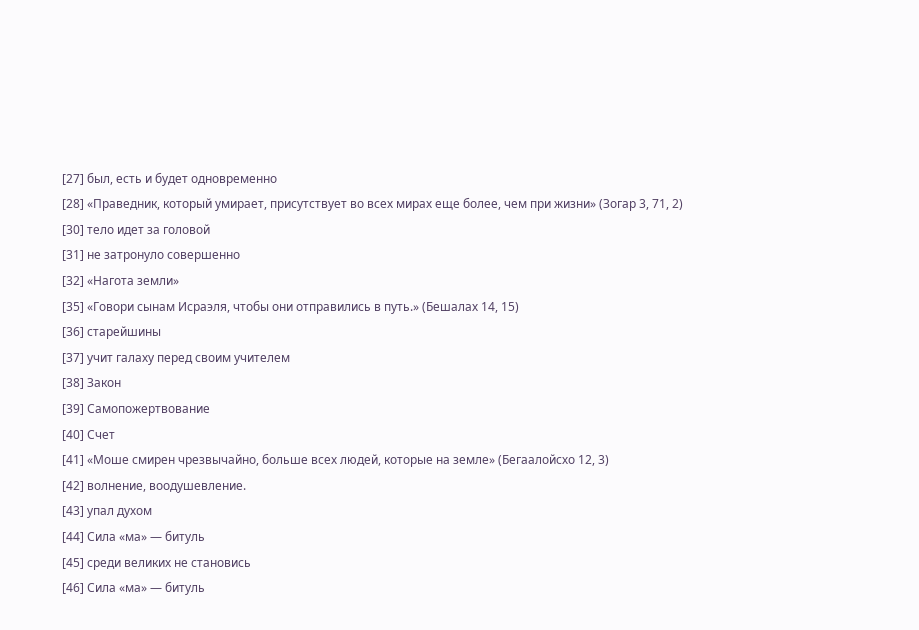[27] был, есть и будет одновременно
[28] «Праведник, который умирает, присутствует во всех мирах еще более, чем при жизни» (Зогар 3, 71, 2)
[30] тело идет за головой
[31] не затронуло совершенно
[32] «Нагота земли»
[35] «Говори сынам Исраэля, чтобы они отправились в путь.» (Бешалах 14, 15)
[36] старейшины
[37] учит галаху перед своим учителем
[38] Закон
[39] Самопожертвование
[40] Счет
[41] «Моше смирен чрезвычайно, больше всех людей, которые на земле» (Бегаалойсхо 12, 3)
[42] волнение, воодушевление.
[43] упал духом
[44] Сила «ма» — битуль
[45] среди великих не становись
[46] Сила «ма» — битуль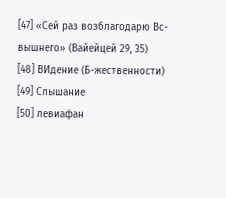[47] «Сей раз возблагодарю Вс-вышнего» (Вайейцей 29, 35)
[48] ВИдение (Б-жественности)
[49] Слышание
[50] левиафан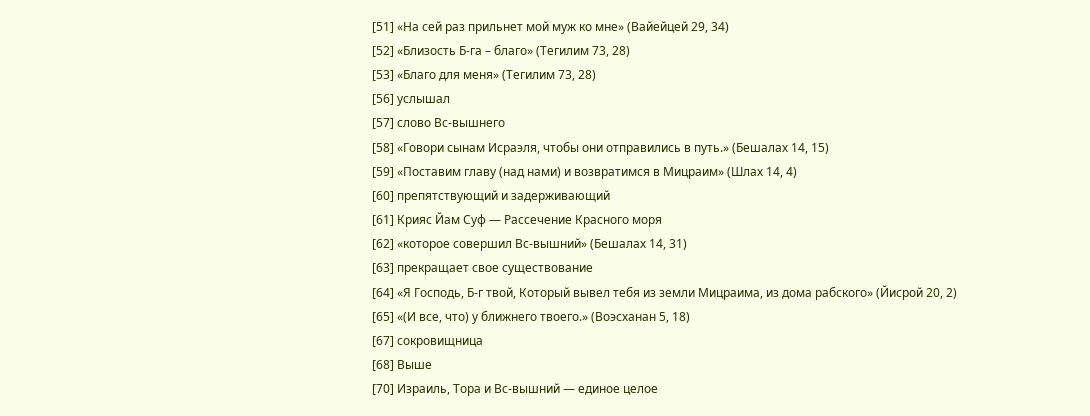[51] «На сей раз прильнет мой муж ко мне» (Вайейцей 29, 34)
[52] «Близость Б-га – благо» (Тегилим 73, 28)
[53] «Благо для меня» (Тегилим 73, 28)
[56] услышал
[57] слово Вс-вышнего
[58] «Говори сынам Исраэля, чтобы они отправились в путь.» (Бешалах 14, 15)
[59] «Поставим главу (над нами) и возвратимся в Мицраим» (Шлах 14, 4)
[60] препятствующий и задерживающий
[61] Крияс Йам Суф — Рассечение Красного моря
[62] «которое совершил Вс-вышний» (Бешалах 14, 31)
[63] прекращает свое существование
[64] «Я Господь, Б-г твой, Который вывел тебя из земли Мицраима, из дома рабского» (Йисрой 20, 2)
[65] «(И все, что) у ближнего твоего.» (Воэсханан 5, 18)
[67] сокровищница
[68] Выше
[70] Израиль, Тора и Вс-вышний — единое целое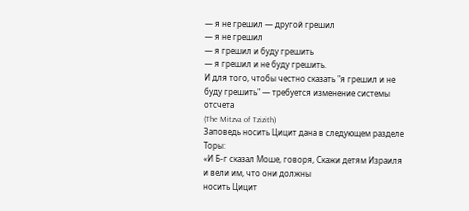— я не грешил — другой грешил
— я не грешил
— я грешил и буду грешить
— я грешил и не буду грешить.
И для того, чтобы честно сказать "я грешил и не буду грешить" — требуется изменение системы отсчета
(The Mitzva of Tzizith)
Заповедь носить Цицит дана в следующем разделе Торы:
«И Б-г сказал Моше, говоря, Скажи детям Израиля и вели им, что они должны
носить Цицит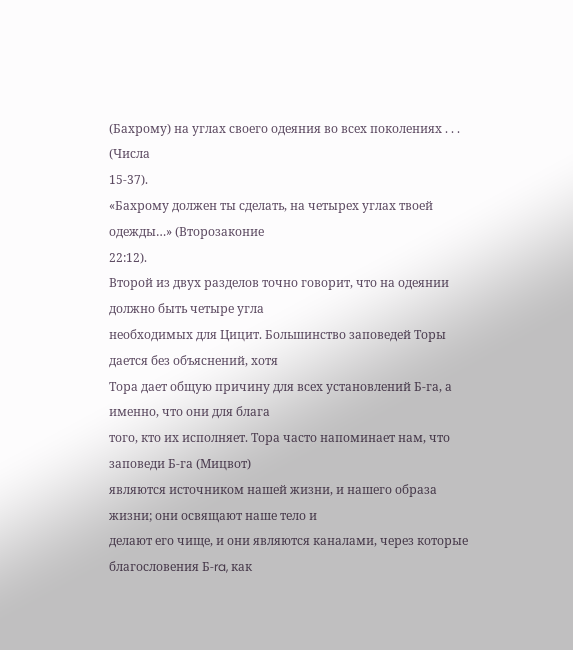(Бахрому) на углах своего одеяния во всех поколениях . . . (Числа
15-37).
«Бахрому должен ты сделать, на четырех углах твоей одежды…» (Второзаконие
22:12).
Второй из двух разделов точно говорит, что на одеянии должно быть четыре угла
необходимых для Цицит. Большинство заповедей Торы дается без объяснений, хотя
Тора дает общую причину для всех установлений Б-га, а именно, что они для блага
того, кто их исполняет. Тора часто напоминает нам, что заповеди Б-га (Мицвот)
являются источником нашей жизни, и нашего образа жизни; они освящают наше тело и
делают его чище, и они являются каналами, через которые благословения Б-ra, как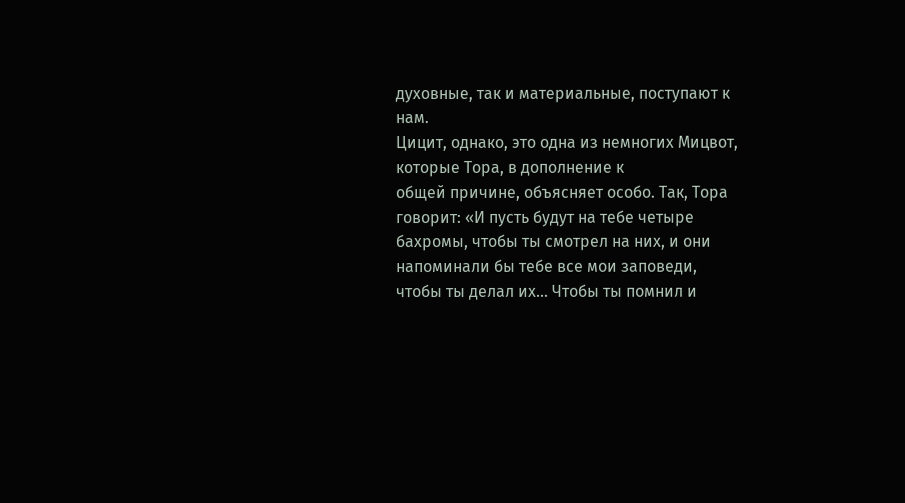духовные, так и материальные, поступают к нам.
Цицит, однако, это одна из немногих Мицвот, которые Тора, в дополнение к
общей причине, объясняет особо. Так, Тора говорит: «И пусть будут на тебе четыре
бахромы, чтобы ты смотрел на них, и они напоминали бы тебе все мои заповеди,
чтобы ты делал их… Чтобы ты помнил и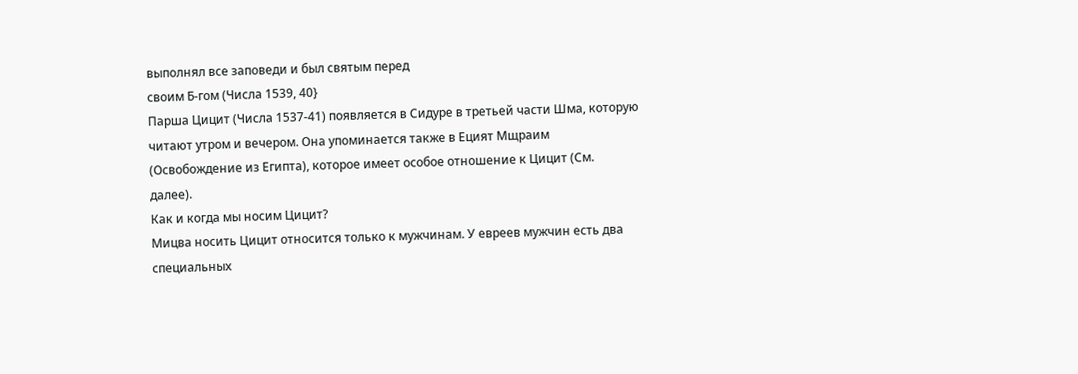выполнял все заповеди и был святым перед
своим Б-гом (Числа 1539, 40}
Парша Цицит (Числа 1537-41) появляется в Сидуре в третьей части Шма, которую
читают утром и вечером. Она упоминается также в Ецият Мщраим
(Освобождение из Египта), которое имеет особое отношение к Цицит (См.
далее).
Как и когда мы носим Цицит?
Мицва носить Цицит относится только к мужчинам. У евреев мужчин есть два
специальных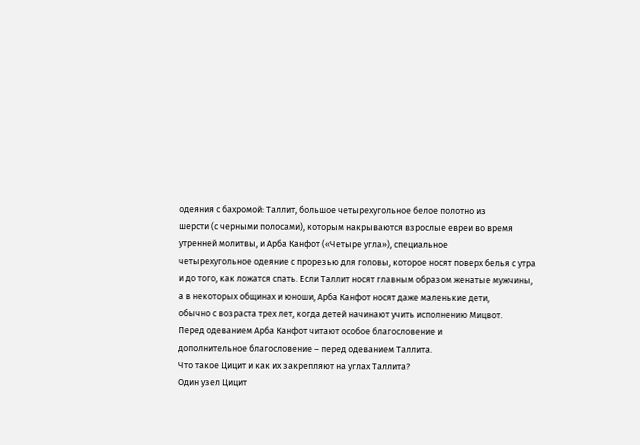одеяния с бахромой: Таллит, большое четырехугольное белое полотно из
шерсти (с черными полосами), которым накрываются взрослые евреи во время
утренней молитвы, и Арба Канфот («Четыре угла»), специальное
четырехугольное одеяние с прорезью для головы, которое носят поверх белья с утра
и до того, как ложатся спать. Если Таллит носят главным образом женатые мужчины,
а в некоторых общинах и юноши, Арба Канфот носят даже маленькие дети,
обычно с возраста трех лет, когда детей начинают учить исполнению Мицвот.
Перед одеванием Арба Канфот читают особое благословение и
дополнительное благословение – перед одеванием Таллита.
Что такое Цицит и как их закрепляют на углах Таллита?
Один узел Цицит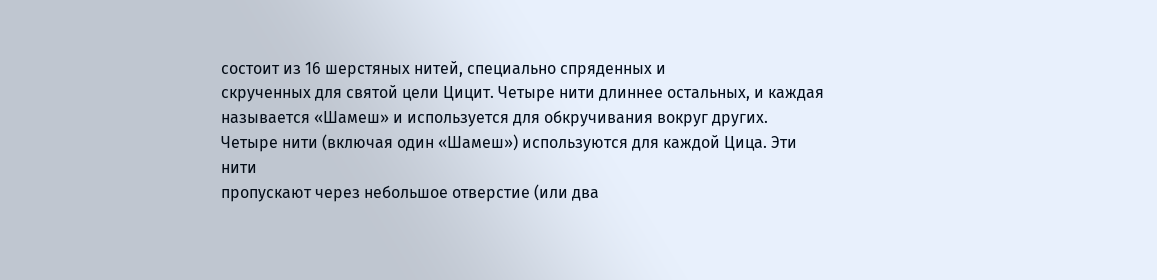состоит из 16 шерстяных нитей, специально спряденных и
скрученных для святой цели Цицит. Четыре нити длиннее остальных, и каждая
называется «Шамеш» и используется для обкручивания вокруг других.
Четыре нити (включая один «Шамеш») используются для каждой Цица. Эти нити
пропускают через небольшое отверстие (или два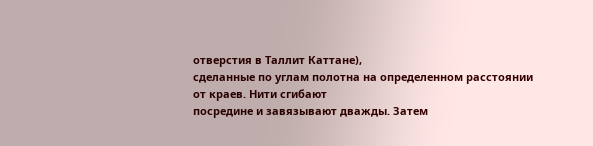отверстия в Таллит Каттане),
сделанные по углам полотна на определенном расстоянии от краев. Нити сгибают
посредине и завязывают дважды. Затем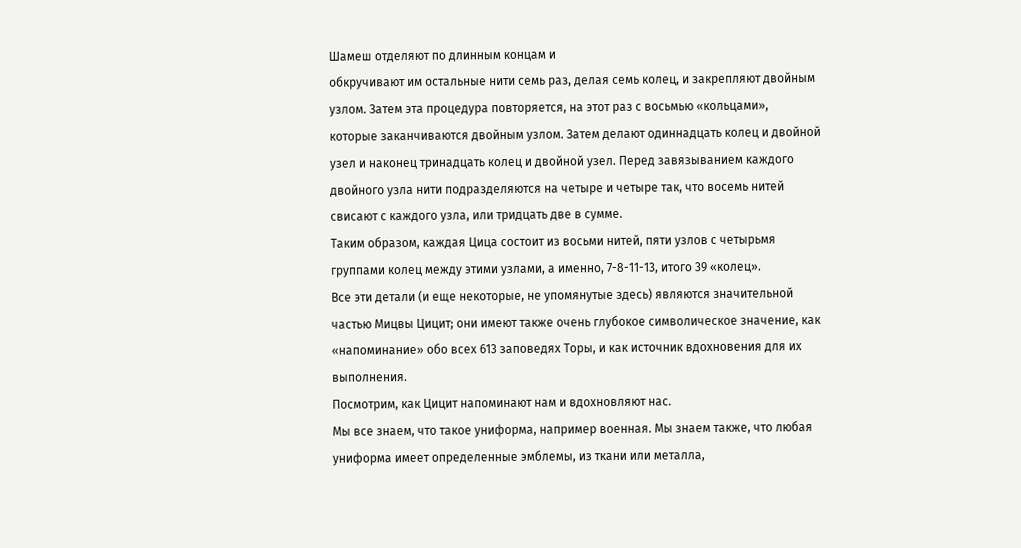Шамеш отделяют по длинным концам и
обкручивают им остальные нити семь раз, делая семь колец, и закрепляют двойным
узлом. Затем эта процедура повторяется, на этот раз с восьмью «кольцами»,
которые заканчиваются двойным узлом. Затем делают одиннадцать колец и двойной
узел и наконец тринадцать колец и двойной узел. Перед завязыванием каждого
двойного узла нити подразделяются на четыре и четыре так, что восемь нитей
свисают с каждого узла, или тридцать две в сумме.
Таким образом, каждая Цица состоит из восьми нитей, пяти узлов с четырьмя
группами колец между этими узлами, а именно, 7-8-11-13, итого 39 «колец».
Все эти детали (и еще некоторые, не упомянутые здесь) являются значительной
частью Мицвы Цицит; они имеют также очень глубокое символическое значение, как
«напоминание» обо всех 613 заповедях Торы, и как источник вдохновения для их
выполнения.
Посмотрим, как Цицит напоминают нам и вдохновляют нас.
Мы все знаем, что такое униформа, например военная. Мы знаем также, что любая
униформа имеет определенные эмблемы, из ткани или металла,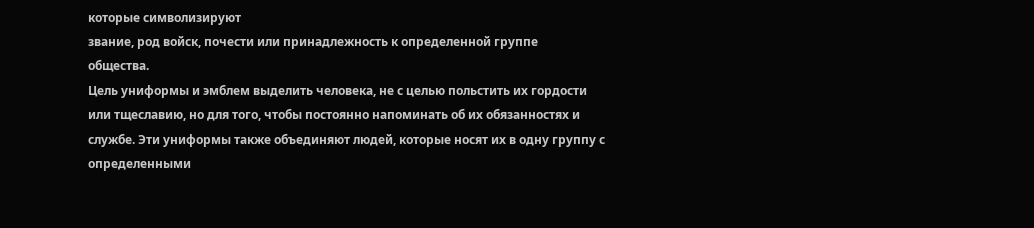которые символизируют
звание, род войск, почести или принадлежность к определенной группе
общества.
Цель униформы и эмблем выделить человека, не с целью польстить их гордости
или тщеславию, но для того, чтобы постоянно напоминать об их обязанностях и
службе. Эти униформы также объединяют людей, которые носят их в одну группу с
определенными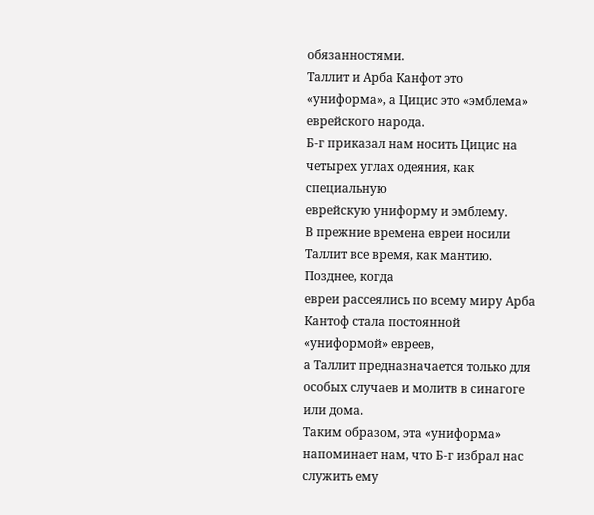обязанностями.
Таллит и Арба Канфот это «униформа», а Цицис это «эмблема» еврейского народа.
Б-г приказал нам носить Цицис на четырех углах одеяния, как специальную
еврейскую униформу и эмблему.
В прежние времена евреи носили Таллит все время, как мантию. Позднее, когда
евреи рассеялись по всему миру Арба Кантоф стала постоянной «униформой» евреев,
а Таллит предназначается только для особых случаев и молитв в синагоге или дома.
Таким образом, эта «униформа» напоминает нам, что Б-г избрал нас служить ему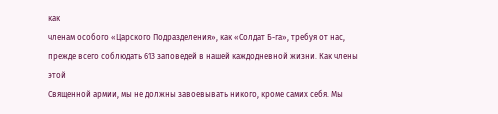как
членам особого «Царского Подразделения», как «Солдат Б-га», требуя от нас,
прежде всего соблюдать 613 заповедей в нашей каждодневной жизни. Как члены этой
Священной армии, мы не должны завоевывать никого, кроме самих себя. Мы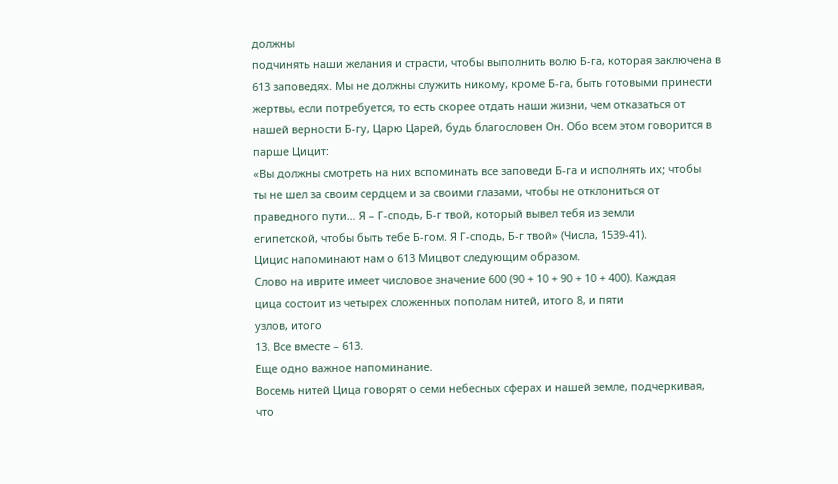должны
подчинять наши желания и страсти, чтобы выполнить волю Б-га, которая заключена в
613 заповедях. Мы не должны служить никому, кроме Б-га, быть готовыми принести
жертвы, если потребуется, то есть скорее отдать наши жизни, чем отказаться от
нашей верности Б-гу, Царю Царей, будь благословен Он. Обо всем этом говорится в
парше Цицит:
«Вы должны смотреть на них вспоминать все заповеди Б-га и исполнять их; чтобы
ты не шел за своим сердцем и за своими глазами, чтобы не отклониться от
праведного пути… Я – Г-сподь, Б-г твой, который вывел тебя из земли
египетской, чтобы быть тебе Б-гом. Я Г-сподь, Б-г твой» (Числа, 1539-41).
Цицис напоминают нам о 613 Мицвот следующим образом.
Слово на иврите имеет числовое значение 600 (90 + 10 + 90 + 10 + 400). Каждая
цица состоит из четырех сложенных пополам нитей, итого 8, и пяти
узлов, итого
13. Все вместе – 613.
Еще одно важное напоминание.
Восемь нитей Цица говорят о семи небесных сферах и нашей земле, подчеркивая,
что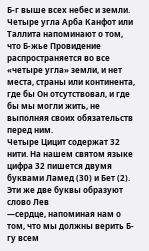Б-г выше всех небес и земли.
Четыре угла Арба Канфот или Таллита напоминают о том, что Б-жье Провидение
распространяется во все «четыре угла» земли, и нет места, страны или континента,
где бы Он отсутствовал, и где бы мы могли жить, не выполняя своих обязательств
перед ним.
Четыре Цицит содержат 32 нити. На нашем святом языке цифра 32 пишется двумя
буквами Ламед (30) и Бет (2). Эти же две буквы образуют слово Лев
—сердце, напоминая нам о том, что мы должны верить Б-гу всем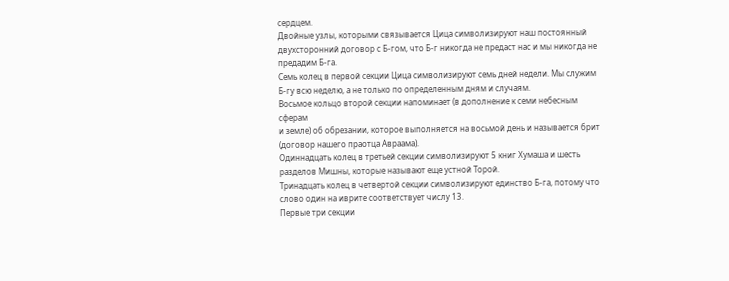сердцем.
Двойные узлы, которыми связывается Цица символизируют наш постоянный
двухсторонний договор с Б-гом, что Б-г никогда не предаст нас и мы никогда не
предадим Б-га.
Семь колец в первой секции Цица символизируют семь дней недели. Мы служим
Б-гу всю неделю, а не только по определенным дням и случаям.
Восьмое кольцо второй секции напоминает (в дополнение к семи небесным сферам
и земле) об обрезании, которое выполняется на восьмой день и называется брит
(договор нашего праотца Авраама).
Одиннадцать колец в третьей секции символизируют 5 книг Хумаша и шесть
разделов Мишны, которые называют еще устной Торой.
Тринадцать колец в четвертой секции символизируют единство Б-га, потому что
слово один на иврите соответствует числу 13.
Первые три секции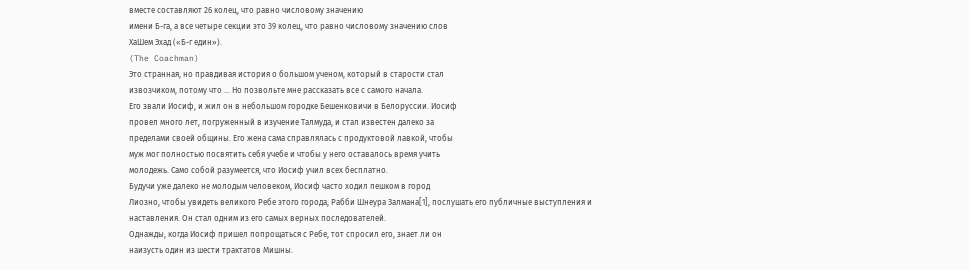вместе составляют 26 колец, что равно числовому значению
имени Б-га, а все четыре секции это 39 колец, что равно числовому значению слов
ХаШем Эхад («Б-г един»).
(The Coachman)
Это странная, но правдивая история о большом ученом, который в старости стал
извозчиком, потому что … Но позвольте мне рассказать все с самого начала.
Его звали Иосиф, и жил он в небольшом городке Бешенковичи в Белоруссии. Иосиф
провел много лет, погруженный в изучение Талмуда, и стал известен далеко за
пределами своей общины. Его жена сама справлялась с продуктовой лавкой, чтобы
муж мог полностью посвятить себя учебе и чтобы у него оставалось время учить
молодежь. Само собой разумеется, что Иосиф учил всех бесплатно.
Будучи уже далеко не молодым человеком, Иосиф часто ходил пешком в город
Лиозно, чтобы увидеть великого Ребе этого города, Рабби Шнеура Залмана[1], послушать его публичные выступления и
наставления. Он стал одним из его самых верных последователей.
Однажды, когда Иосиф пришел попрощаться с Ребе, тот спросил его, знает ли он
наизусть один из шести трактатов Мишны.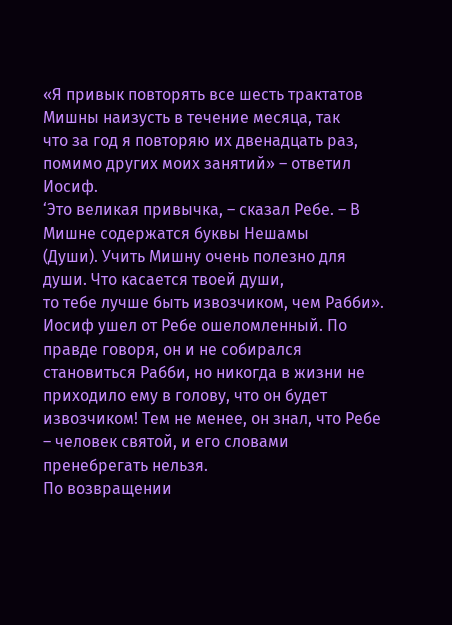«Я привык повторять все шесть трактатов Мишны наизусть в течение месяца, так
что за год я повторяю их двенадцать раз, помимо других моих занятий» – ответил
Иосиф.
‘Это великая привычка, – сказал Ребе. – В Мишне содержатся буквы Нешамы
(Души). Учить Мишну очень полезно для души. Что касается твоей души,
то тебе лучше быть извозчиком, чем Рабби».
Иосиф ушел от Ребе ошеломленный. По правде говоря, он и не собирался
становиться Рабби, но никогда в жизни не приходило ему в голову, что он будет
извозчиком! Тем не менее, он знал, что Ребе – человек святой, и его словами
пренебрегать нельзя.
По возвращении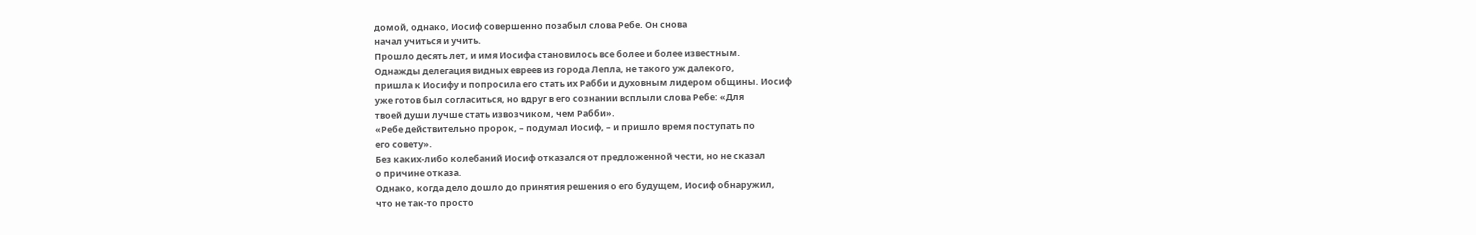домой, однако, Иосиф совершенно позабыл слова Ребе. Он снова
начал учиться и учить.
Прошло десять лет, и имя Иосифа становилось все более и более известным.
Однажды делегация видных евреев из города Лепла, не такого уж далекого,
пришла к Иосифу и попросила его стать их Рабби и духовным лидером общины. Иосиф
уже готов был согласиться, но вдруг в его сознании всплыли слова Ребе: «Для
твоей души лучше стать извозчиком, чем Рабби».
«Ребе действительно пророк, – подумал Иосиф, – и пришло время поступать по
его совету».
Без каких-либо колебаний Иосиф отказался от предложенной чести, но не сказал
о причине отказа.
Однако, когда дело дошло до принятия решения о его будущем, Иосиф обнаружил,
что не так-то просто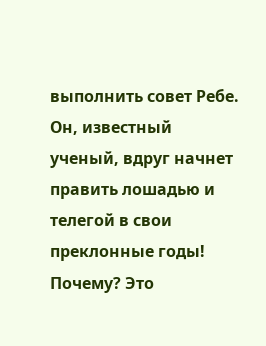выполнить совет Ребе. Он, известный ученый, вдруг начнет
править лошадью и телегой в свои преклонные годы! Почему? Это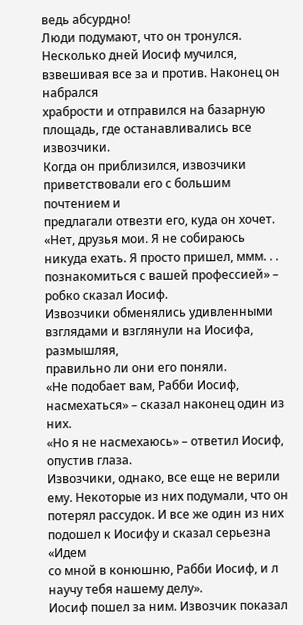ведь абсурдно!
Люди подумают, что он тронулся.
Несколько дней Иосиф мучился, взвешивая все за и против. Наконец он набрался
храбрости и отправился на базарную площадь, где останавливались все извозчики.
Когда он приблизился, извозчики приветствовали его с большим почтением и
предлагали отвезти его, куда он хочет.
«Нет, друзья мои. Я не собираюсь никуда ехать. Я просто пришел, ммм. . .
познакомиться с вашей профессией» – робко сказал Иосиф.
Извозчики обменялись удивленными взглядами и взглянули на Иосифа, размышляя,
правильно ли они его поняли.
«Не подобает вам, Рабби Иосиф, насмехаться» – сказал наконец один из них.
«Но я не насмехаюсь» – ответил Иосиф, опустив глаза.
Извозчики, однако, все еще не верили ему. Некоторые из них подумали, что он
потерял рассудок. И все же один из них подошел к Иосифу и сказал серьезна «Идем
со мной в конюшню, Рабби Иосиф, и л научу тебя нашему делу».
Иосиф пошел за ним. Извозчик показал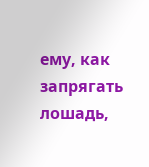ему, как запрягать лошадь,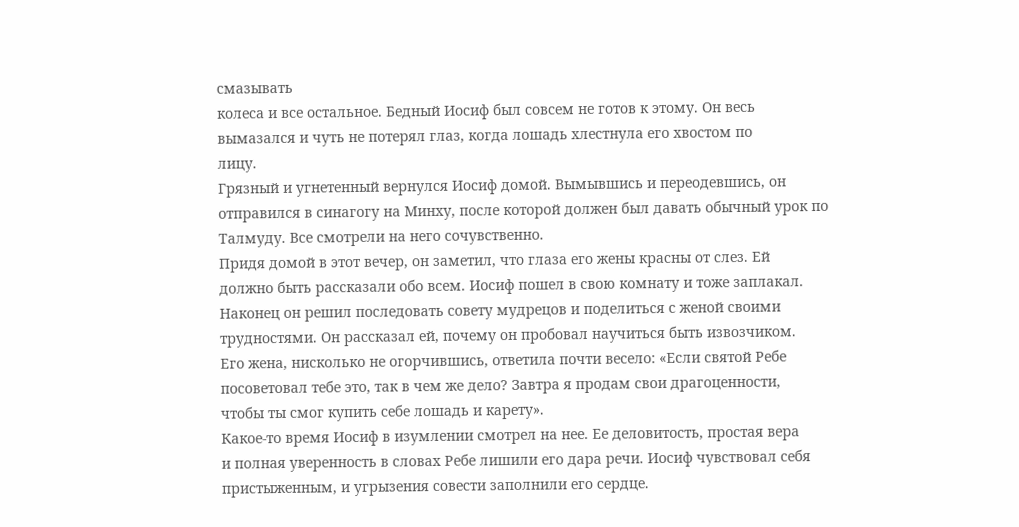смазывать
колеса и все остальное. Бедный Иосиф был совсем не готов к этому. Он весь
вымазался и чуть не потерял глаз, когда лошадь хлестнула его хвостом по
лицу.
Грязный и угнетенный вернулся Иосиф домой. Вымывшись и переодевшись, он
отправился в синагогу на Минху, после которой должен был давать обычный урок по
Талмуду. Все смотрели на него сочувственно.
Придя домой в этот вечер, он заметил, что глаза его жены красны от слез. Ей
должно быть рассказали обо всем. Иосиф пошел в свою комнату и тоже заплакал.
Наконец он решил последовать совету мудрецов и поделиться с женой своими
трудностями. Он рассказал ей, почему он пробовал научиться быть извозчиком.
Его жена, нисколько не огорчившись, ответила почти весело: «Если святой Ребе
посоветовал тебе это, так в чем же дело? Завтра я продам свои драгоценности,
чтобы ты смог купить себе лошадь и карету».
Какое-то время Иосиф в изумлении смотрел на нее. Ее деловитость, простая вера
и полная уверенность в словах Ребе лишили его дара речи. Иосиф чувствовал себя
пристыженным, и угрызения совести заполнили его сердце.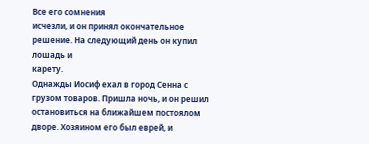Все его сомнения
исчезли, и он принял окончательное решение. На следующий день он купил лошадь и
карету.
Однажды Иосиф ехал в город Сенна с грузом товаров. Пришла ночь, и он решил
остановиться на ближайшем постоялом дворе. Хозяином его был еврей, и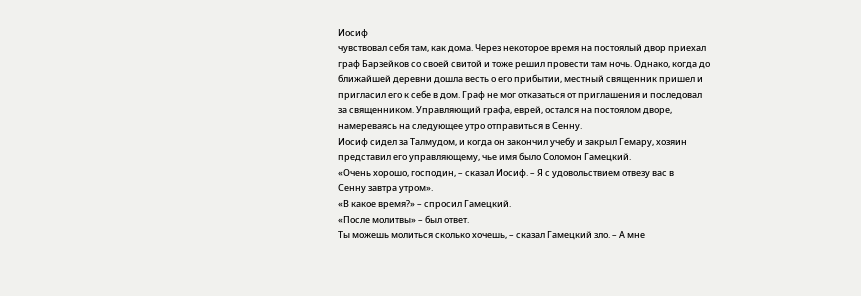Иосиф
чувствовал себя там, как дома. Через некоторое время на постоялый двор приехал
граф Барзейков со своей свитой и тоже решил провести там ночь. Однако, когда до
ближайшей деревни дошла весть о его прибытии, местный священник пришел и
пригласил его к себе в дом. Граф не мог отказаться от приглашения и последовал
за священником. Управляющий графа, еврей, остался на постоялом дворе,
намереваясь на следующее утро отправиться в Сенну.
Иосиф сидел за Талмудом, и когда он закончил учебу и закрыл Гемару, хозяин
представил его управляющему, чье имя было Соломон Гамецкий.
«Очень хорошо, господин, – сказал Иосиф. – Я с удовольствием отвезу вас в
Сенну завтра утром».
«В какое время?» – спросил Гамецкий.
«После молитвы» – был ответ.
Ты можешь молиться сколько хочешь, – сказал Гамецкий зло. – А мне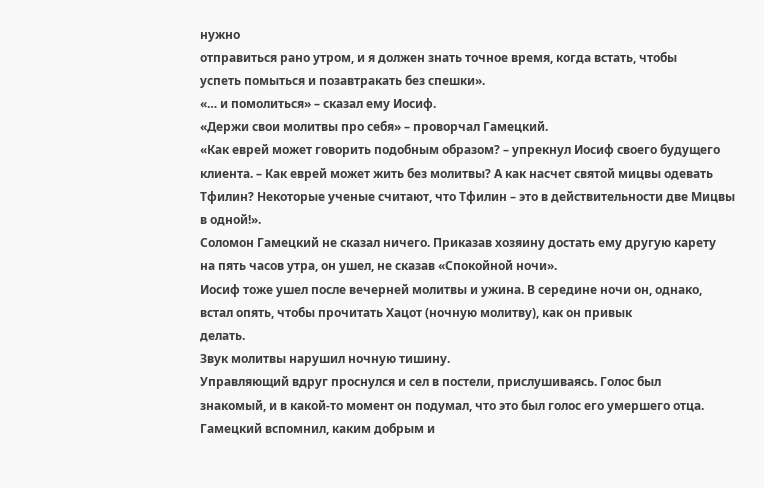нужно
отправиться рано утром, и я должен знать точное время, когда встать, чтобы
успеть помыться и позавтракать без спешки».
«… и помолиться» – сказал ему Иосиф.
«Держи свои молитвы про себя» – проворчал Гамецкий.
«Как еврей может говорить подобным образом? – упрекнул Иосиф своего будущего
клиента. – Как еврей может жить без молитвы? А как насчет святой мицвы одевать
Тфилин? Некоторые ученые считают, что Тфилин – это в действительности две Мицвы
в одной!».
Соломон Гамецкий не сказал ничего. Приказав хозяину достать ему другую карету
на пять часов утра, он ушел, не сказав «Спокойной ночи».
Иосиф тоже ушел после вечерней молитвы и ужина. В середине ночи он, однако,
встал опять, чтобы прочитать Хацот (ночную молитву), как он привык
делать.
Звук молитвы нарушил ночную тишину.
Управляющий вдруг проснулся и сел в постели, прислушиваясь. Голос был
знакомый, и в какой-то момент он подумал, что это был голос его умершего отца.
Гамецкий вспомнил, каким добрым и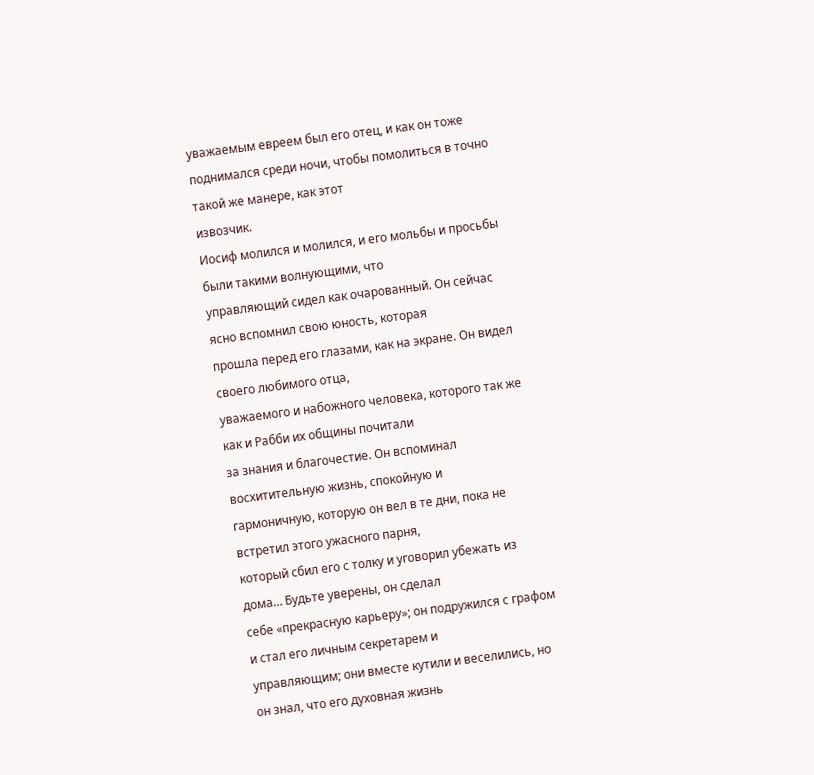уважаемым евреем был его отец, и как он тоже
поднимался среди ночи, чтобы помолиться в точно такой же манере, как этот
извозчик.
Иосиф молился и молился, и его мольбы и просьбы были такими волнующими, что
управляющий сидел как очарованный. Он сейчас ясно вспомнил свою юность, которая
прошла перед его глазами, как на экране. Он видел своего любимого отца,
уважаемого и набожного человека, которого так же как и Рабби их общины почитали
за знания и благочестие. Он вспоминал восхитительную жизнь, спокойную и
гармоничную, которую он вел в те дни, пока не встретил этого ужасного парня,
который сбил его с толку и уговорил убежать из дома… Будьте уверены, он сделал
себе «прекрасную карьеру»; он подружился с графом и стал его личным секретарем и
управляющим; они вместе кутили и веселились, но он знал, что его духовная жизнь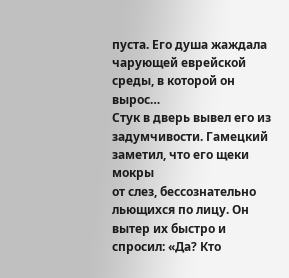пуста. Его душа жаждала чарующей еврейской среды, в которой он вырос…
Стук в дверь вывел его из задумчивости. Гамецкий заметил, что его щеки мокры
от слез, бессознательно льющихся по лицу. Он вытер их быстро и спросил: «Да? Кто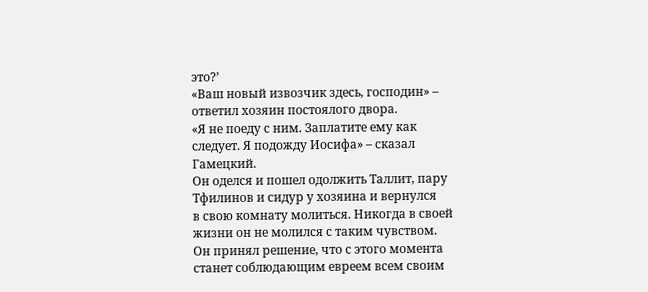это?’
«Ваш новый извозчик здесь, господин» – ответил хозяин постоялого двора.
«Я не поеду с ним. Заплатите ему как следует. Я подожду Иосифа» – сказал
Гамецкий.
Он оделся и пошел одолжить Таллит, пару Тфилинов и сидур у хозяина и вернулся
в свою комнату молиться. Никогда в своей жизни он не молился с таким чувством.
Он принял решение, что с этого момента станет соблюдающим евреем всем своим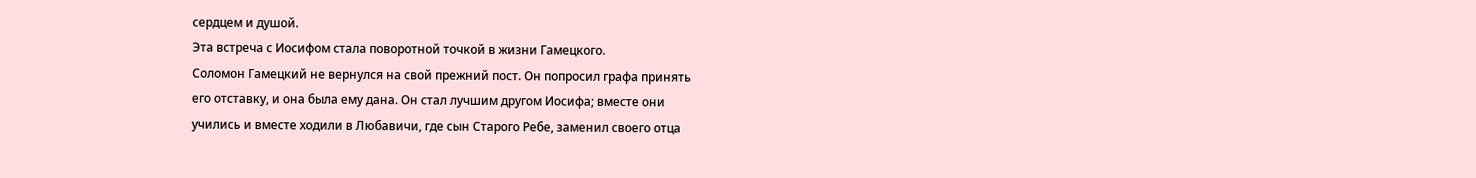сердцем и душой.
Эта встреча с Иосифом стала поворотной точкой в жизни Гамецкого.
Соломон Гамецкий не вернулся на свой прежний пост. Он попросил графа принять
его отставку, и она была ему дана. Он стал лучшим другом Иосифа; вместе они
учились и вместе ходили в Любавичи, где сын Старого Ребе, заменил своего отца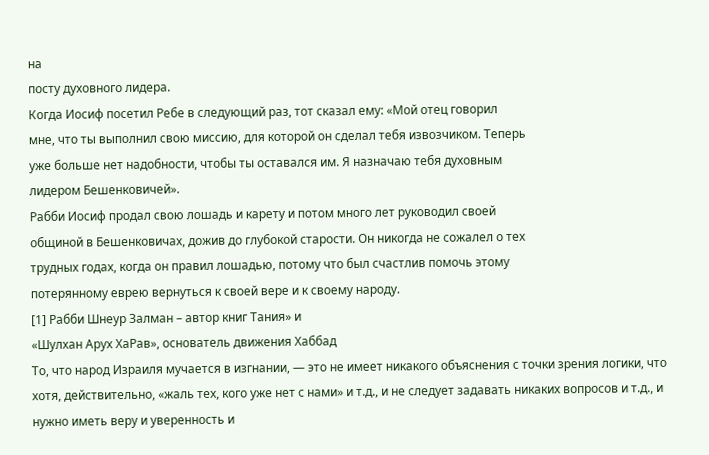на
посту духовного лидера.
Когда Иосиф посетил Ребе в следующий раз, тот сказал ему: «Мой отец говорил
мне, что ты выполнил свою миссию, для которой он сделал тебя извозчиком. Теперь
уже больше нет надобности, чтобы ты оставался им. Я назначаю тебя духовным
лидером Бешенковичей».
Рабби Иосиф продал свою лошадь и карету и потом много лет руководил своей
общиной в Бешенковичах, дожив до глубокой старости. Он никогда не сожалел о тех
трудных годах, когда он правил лошадью, потому что был счастлив помочь этому
потерянному еврею вернуться к своей вере и к своему народу.
[1] Рабби Шнеур Залман – автор книг Тания» и
«Шулхан Арух ХаРав», основатель движения Хаббад
То, что народ Израиля мучается в изгнании, — это не имеет никакого объяснения с точки зрения логики, что хотя, действительно, «жаль тех, кого уже нет с нами» и т.д., и не следует задавать никаких вопросов и т.д., и нужно иметь веру и уверенность и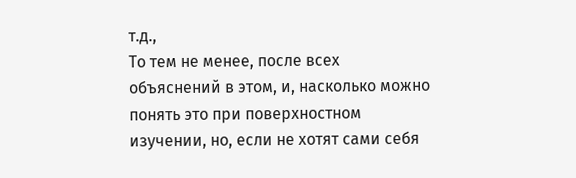т.д.,
То тем не менее, после всех объяснений в этом, и, насколько можно понять это при поверхностном изучении, но, если не хотят сами себя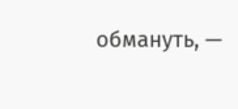обмануть, —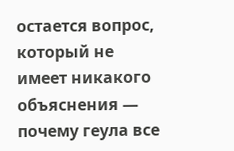остается вопрос, который не имеет никакого объяснения — почему геула все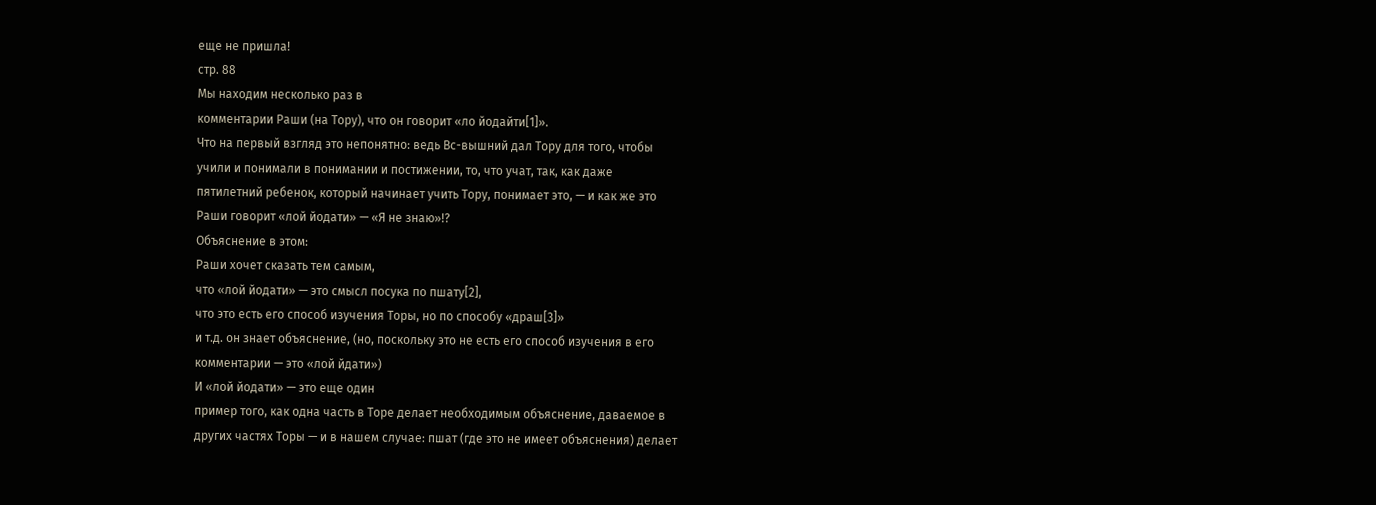еще не пришла!
стр. 88
Мы находим несколько раз в
комментарии Раши (на Тору), что он говорит «ло йодайти[1]».
Что на первый взгляд это непонятно: ведь Вс-вышний дал Тору для того, чтобы
учили и понимали в понимании и постижении, то, что учат, так, как даже
пятилетний ребенок, который начинает учить Тору, понимает это, — и как же это
Раши говорит «лой йодати» — «Я не знаю»!?
Объяснение в этом:
Раши хочет сказать тем самым,
что «лой йодати» — это смысл посука по пшату[2],
что это есть его способ изучения Торы, но по способу «драш[3]»
и т.д. он знает объяснение, (но, поскольку это не есть его способ изучения в его
комментарии — это «лой йдати»)
И «лой йодати» — это еще один
пример того, как одна часть в Торе делает необходимым объяснение, даваемое в
других частях Торы — и в нашем случае: пшат (где это не имеет объяснения) делает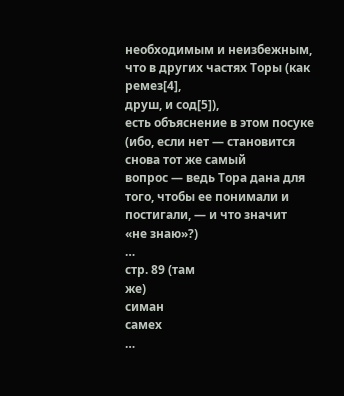необходимым и неизбежным, что в других частях Торы (как ремез[4],
друш, и сод[5]),
есть объяснение в этом посуке (ибо, если нет — становится снова тот же самый
вопрос — ведь Тора дана для того, чтобы ее понимали и постигали, — и что значит
«не знаю»?)
…
стр. 89 (там
же)
симан
самех
…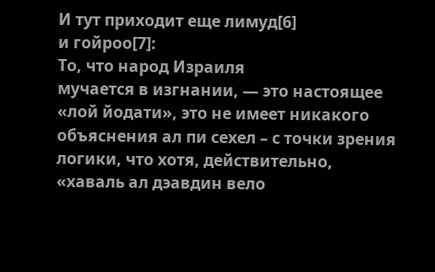И тут приходит еще лимуд[6]
и гойроо[7]:
То, что народ Израиля
мучается в изгнании, — это настоящее «лой йодати», это не имеет никакого
объяснения ал пи сехел – с точки зрения логики, что хотя, действительно,
«хаваль ал дэавдин вело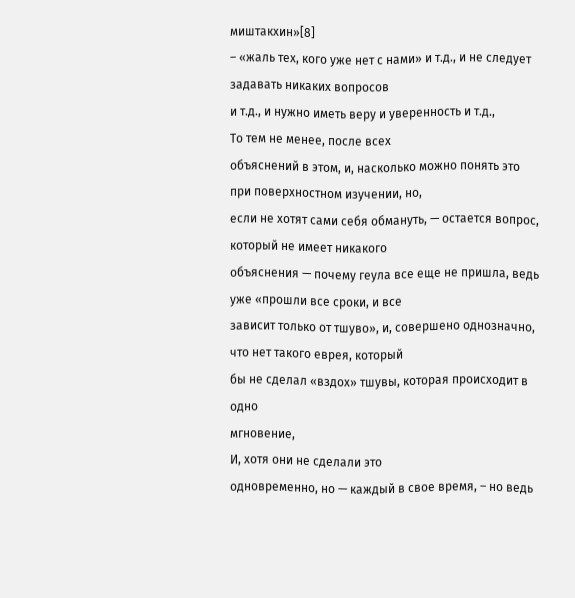миштакхин»[8]
– «жаль тех, кого уже нет с нами» и т.д., и не следует задавать никаких вопросов
и т.д., и нужно иметь веру и уверенность и т.д.,
То тем не менее, после всех
объяснений в этом, и, насколько можно понять это при поверхностном изучении, но,
если не хотят сами себя обмануть, — остается вопрос, который не имеет никакого
объяснения — почему геула все еще не пришла, ведь уже «прошли все сроки, и все
зависит только от тшуво», и, совершено однозначно, что нет такого еврея, который
бы не сделал «вздох» тшувы, которая происходит в одно
мгновение,
И, хотя они не сделали это
одновременно, но — каждый в свое время, – но ведь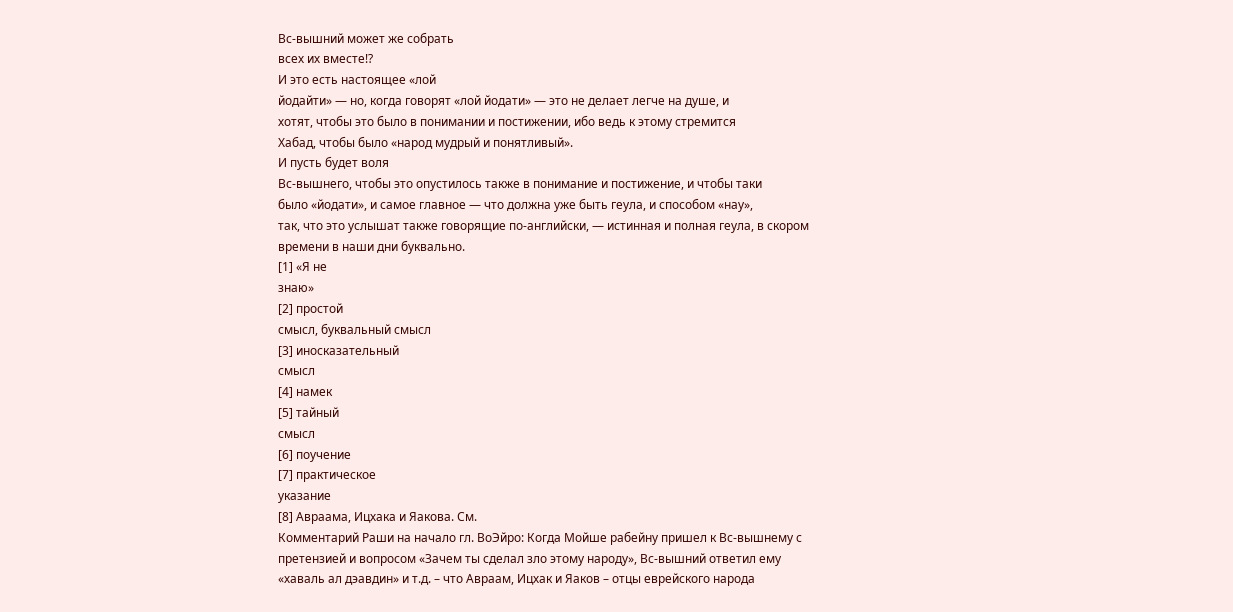Вс-вышний может же собрать
всех их вместе!?
И это есть настоящее «лой
йодайти» — но, когда говорят «лой йодати» — это не делает легче на душе, и
хотят, чтобы это было в понимании и постижении, ибо ведь к этому стремится
Хабад, чтобы было «народ мудрый и понятливый».
И пусть будет воля
Вс-вышнего, чтобы это опустилось также в понимание и постижение, и чтобы таки
было «йодати», и самое главное — что должна уже быть геула, и способом «нау»,
так, что это услышат также говорящие по-английски, — истинная и полная геула, в скором
времени в наши дни буквально.
[1] «Я не
знаю»
[2] простой
смысл, буквальный смысл
[3] иносказательный
смысл
[4] намек
[5] тайный
смысл
[6] поучение
[7] практическое
указание
[8] Авраама, Ицхака и Яакова. См.
Комментарий Раши на начало гл. ВоЭйро: Когда Мойше рабейну пришел к Вс-вышнему с
претензией и вопросом «Зачем ты сделал зло этому народу», Вс-вышний ответил ему
«хаваль ал дэавдин» и т.д. – что Авраам, Ицхак и Яаков – отцы еврейского народа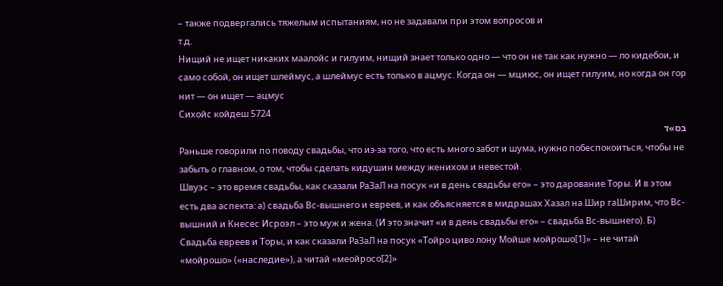– также подвергались тяжелым испытаниям, но не задавали при этом вопросов и
т.д.
Нищий не ищет никаких маалойс и гилуим, нищий знает только одно — что он не так как нужно — ло кидебои, и само собой, он ищет шлеймус, а шлеймус есть только в ацмус. Когда он — мциюс, он ищет гилуим, но когда он гор нит — он ищет — ацмус
Сихойс койдеш 5724
בס»ד
Раньше говорили по поводу свадьбы, что из-за того, что есть много забот и шума, нужно побеспокоиться, чтобы не забыть о главном, о том, чтобы сделать кидушин между женихом и невестой.
Швуэс – это время свадьбы, как сказали РаЗаЛ на посук «и в день свадьбы его» – это дарование Торы. И в этом есть два аспекта: а) свадьба Вс-вышнего и евреев, и как объясняется в мидрашах Хазал на Шир гаШирим, что Вс-вышний и Кнесес Исроэл – это муж и жена. (И это значит «и в день свадьбы его» – свадьба Вс-вышнего). Б) Свадьба евреев и Торы, и как сказали РаЗаЛ на посук «Тойро циво лону Мойше мойрошо[1]» – не читай «мойрошо» («наследие»), а читай «меойросо[2]»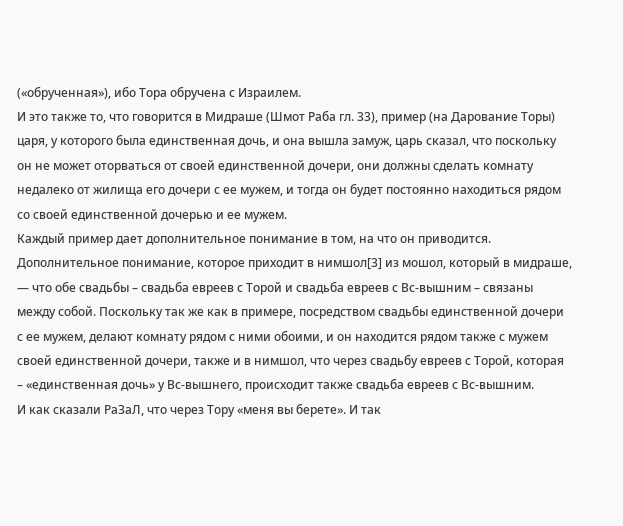(«обрученная»), ибо Тора обручена с Израилем.
И это также то, что говорится в Мидраше (Шмот Раба гл. 33), пример (на Дарование Торы) царя, у которого была единственная дочь, и она вышла замуж, царь сказал, что поскольку он не может оторваться от своей единственной дочери, они должны сделать комнату недалеко от жилища его дочери с ее мужем, и тогда он будет постоянно находиться рядом со своей единственной дочерью и ее мужем.
Каждый пример дает дополнительное понимание в том, на что он приводится. Дополнительное понимание, которое приходит в нимшол[3] из мошол, который в мидраше, — что обе свадьбы – свадьба евреев с Торой и свадьба евреев с Вс-вышним – связаны между собой. Поскольку так же как в примере, посредством свадьбы единственной дочери с ее мужем, делают комнату рядом с ними обоими, и он находится рядом также с мужем своей единственной дочери, также и в нимшол, что через свадьбу евреев с Торой, которая – «единственная дочь» у Вс-вышнего, происходит также свадьба евреев с Вс-вышним.
И как сказали РаЗаЛ, что через Тору «меня вы берете». И так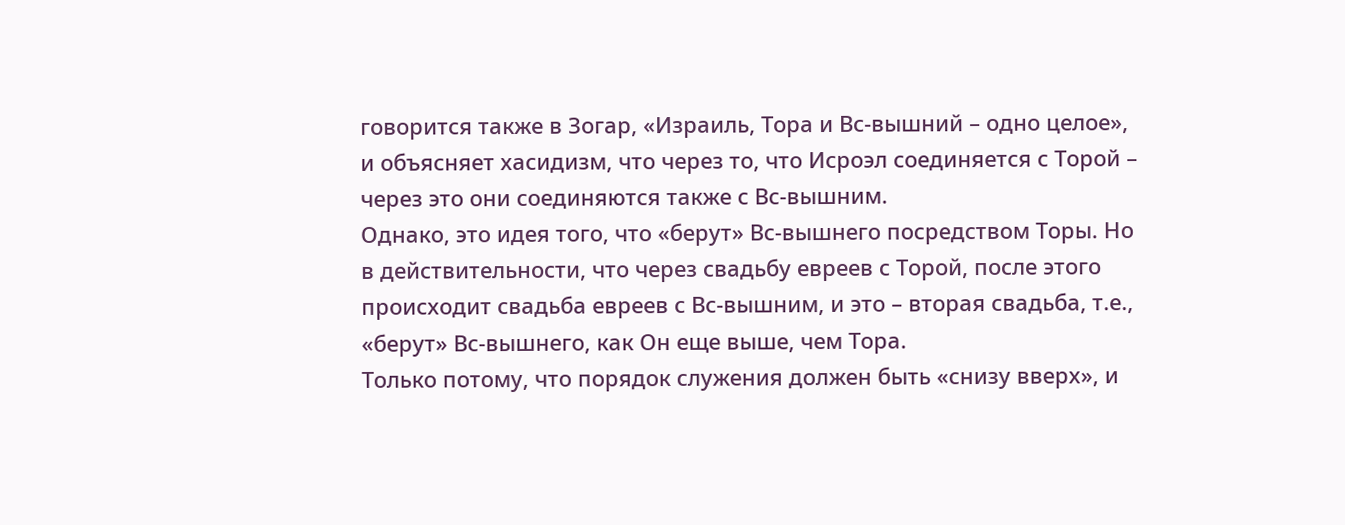говорится также в Зогар, «Израиль, Тора и Вс-вышний – одно целое», и объясняет хасидизм, что через то, что Исроэл соединяется с Торой – через это они соединяются также с Вс-вышним.
Однако, это идея того, что «берут» Вс-вышнего посредством Торы. Но в действительности, что через свадьбу евреев с Торой, после этого происходит свадьба евреев с Вс-вышним, и это – вторая свадьба, т.е., «берут» Вс-вышнего, как Он еще выше, чем Тора.
Только потому, что порядок служения должен быть «снизу вверх», и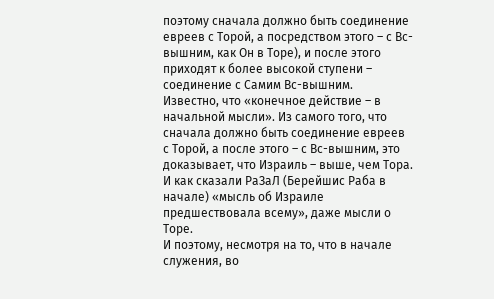поэтому сначала должно быть соединение евреев с Торой, а посредством этого – с Вс-вышним, как Он в Торе), и после этого приходят к более высокой ступени – соединение с Самим Вс-вышним.
Известно, что «конечное действие – в начальной мысли». Из самого того, что сначала должно быть соединение евреев с Торой, а после этого – с Вс-вышним, это доказывает, что Израиль – выше, чем Тора. И как сказали РаЗаЛ (Берейшис Раба в начале) «мысль об Израиле предшествовала всему», даже мысли о Торе.
И поэтому, несмотря на то, что в начале служения, во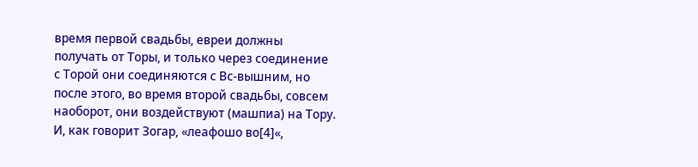время первой свадьбы, евреи должны получать от Торы, и только через соединение с Торой они соединяются с Вс-вышним, но после этого, во время второй свадьбы, совсем наоборот, они воздействуют (машпиа) на Тору. И, как говорит Зогар, «леафошо во[4]«,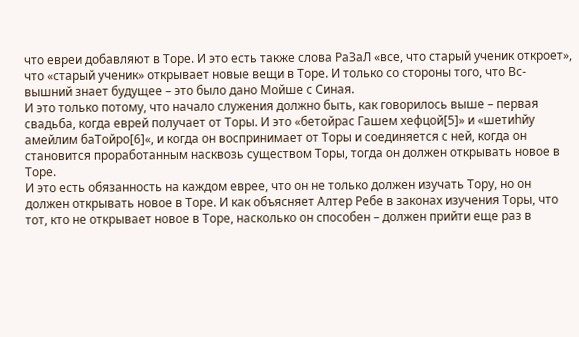что евреи добавляют в Торе. И это есть также слова РаЗаЛ «все, что старый ученик откроет», что «старый ученик» открывает новые вещи в Торе. И только со стороны того, что Вс-вышний знает будущее – это было дано Мойше с Синая.
И это только потому, что начало служения должно быть, как говорилось выше – первая свадьба, когда еврей получает от Торы. И это «бетойрас Гашем хефцой[5]» и «шетиhйу амейлим баТойро[6]«, и когда он воспринимает от Торы и соединяется с ней, когда он становится проработанным насквозь существом Торы, тогда он должен открывать новое в Торе.
И это есть обязанность на каждом еврее, что он не только должен изучать Тору, но он должен открывать новое в Торе. И как объясняет Алтер Ребе в законах изучения Торы, что тот, кто не открывает новое в Торе, насколько он способен – должен прийти еще раз в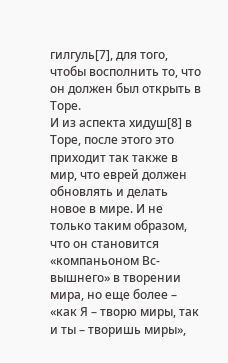гилгуль[7], для того, чтобы восполнить то, что он должен был открыть в Торе.
И из аспекта хидуш[8] в Торе, после этого это приходит так также в мир, что еврей должен обновлять и делать новое в мире. И не только таким образом, что он становится «компаньоном Вс-вышнего» в творении мира, но еще более – «как Я – творю миры, так и ты – творишь миры»,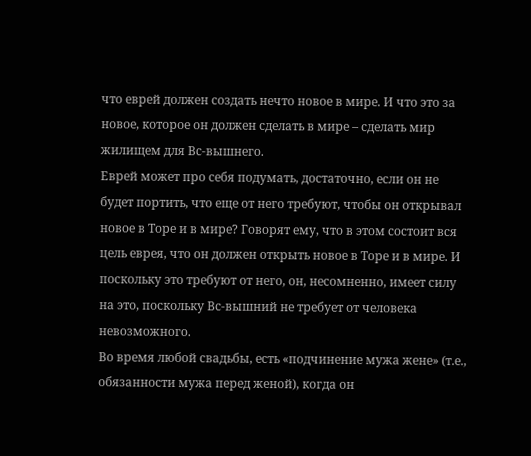что еврей должен создать нечто новое в мире. И что это за новое, которое он должен сделать в мире – сделать мир жилищем для Вс-вышнего.
Еврей может про себя подумать, достаточно, если он не будет портить, что еще от него требуют, чтобы он открывал новое в Торе и в мире? Говорят ему, что в этом состоит вся цель еврея, что он должен открыть новое в Торе и в мире. И поскольку это требуют от него, он, несомненно, имеет силу на это, поскольку Вс-вышний не требует от человека невозможного.
Во время любой свадьбы, есть «подчинение мужа жене» (т.е., обязанности мужа перед женой), когда он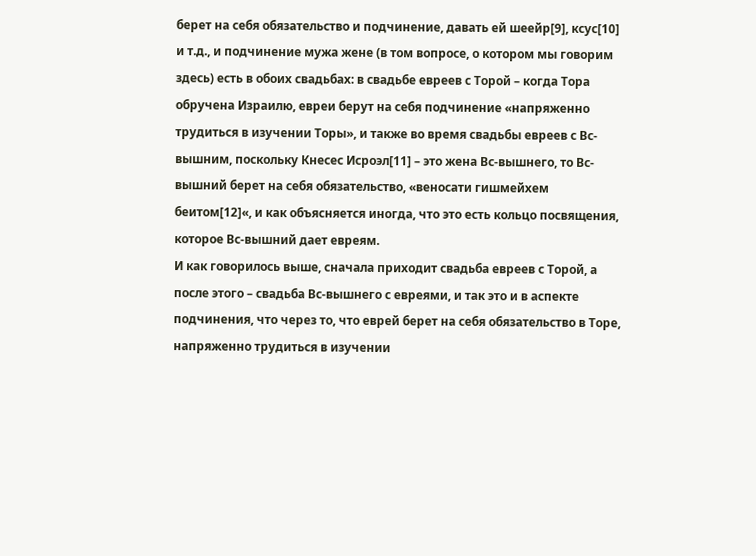берет на себя обязательство и подчинение, давать ей шеейр[9], ксус[10] и т.д., и подчинение мужа жене (в том вопросе, о котором мы говорим здесь) есть в обоих свадьбах: в свадьбе евреев с Торой – когда Тора обручена Израилю, евреи берут на себя подчинение «напряженно трудиться в изучении Торы», и также во время свадьбы евреев с Вс-вышним, поскольку Кнесес Исроэл[11] – это жена Вс-вышнего, то Вс-вышний берет на себя обязательство, «веносати гишмейхем беитом[12]«, и как объясняется иногда, что это есть кольцо посвящения, которое Вс-вышний дает евреям.
И как говорилось выше, сначала приходит свадьба евреев с Торой, а после этого – свадьба Вс-вышнего с евреями, и так это и в аспекте подчинения, что через то, что еврей берет на себя обязательство в Торе, напряженно трудиться в изучении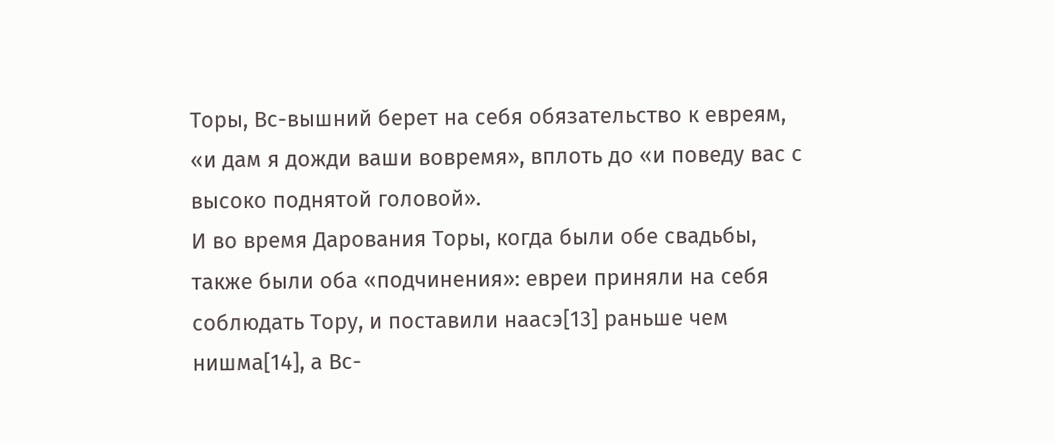Торы, Вс-вышний берет на себя обязательство к евреям, «и дам я дожди ваши вовремя», вплоть до «и поведу вас с высоко поднятой головой».
И во время Дарования Торы, когда были обе свадьбы, также были оба «подчинения»: евреи приняли на себя соблюдать Тору, и поставили наасэ[13] раньше чем нишма[14], а Вс-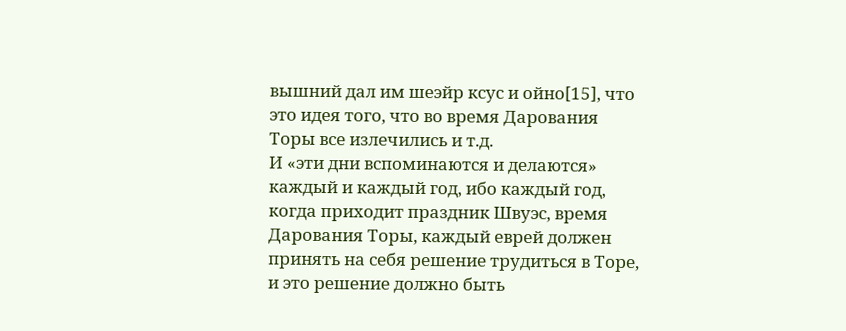вышний дал им шеэйр ксус и ойно[15], что это идея того, что во время Дарования Торы все излечились и т.д.
И «эти дни вспоминаются и делаются» каждый и каждый год, ибо каждый год, когда приходит праздник Швуэс, время Дарования Торы, каждый еврей должен принять на себя решение трудиться в Торе, и это решение должно быть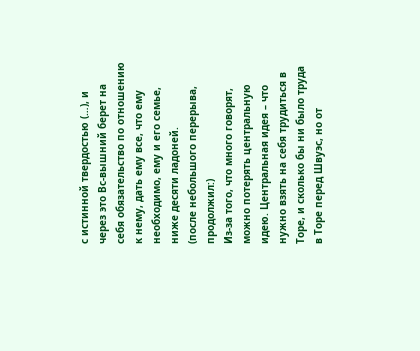с истинной твердостью (…), и через это Вс-вышний берет на себя обязательство по отношению к нему, дать ему все, что ему необходимо, ему и его семье, ниже десяти ладоней.
(после небольшого перерыва, продолжил:)
Из-за того, что много говорят, можно потерять центральную идею. Центральная идея – что нужно взять на себя трудиться в Торе, и сколько бы ни было труда в Торе перед Швуэс, но от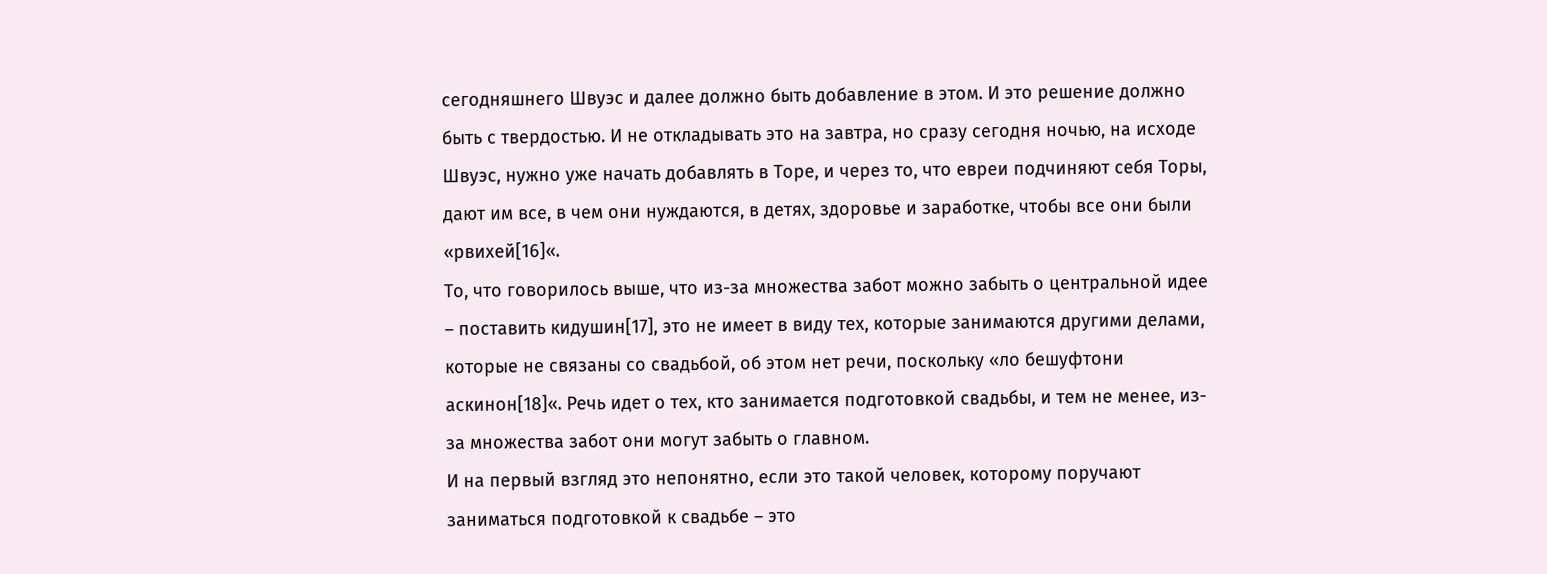сегодняшнего Швуэс и далее должно быть добавление в этом. И это решение должно быть с твердостью. И не откладывать это на завтра, но сразу сегодня ночью, на исходе Швуэс, нужно уже начать добавлять в Торе, и через то, что евреи подчиняют себя Торы, дают им все, в чем они нуждаются, в детях, здоровье и заработке, чтобы все они были «рвихей[16]«.
То, что говорилось выше, что из-за множества забот можно забыть о центральной идее – поставить кидушин[17], это не имеет в виду тех, которые занимаются другими делами, которые не связаны со свадьбой, об этом нет речи, поскольку «ло бешуфтони аскинон[18]«. Речь идет о тех, кто занимается подготовкой свадьбы, и тем не менее, из-за множества забот они могут забыть о главном.
И на первый взгляд это непонятно, если это такой человек, которому поручают заниматься подготовкой к свадьбе – это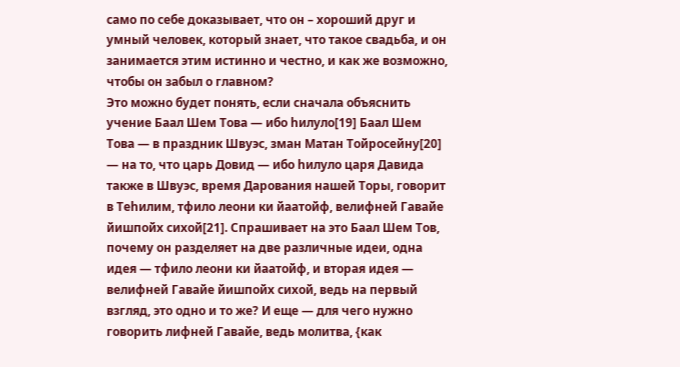само по себе доказывает, что он – хороший друг и умный человек, который знает, что такое свадьба, и он занимается этим истинно и честно, и как же возможно, чтобы он забыл о главном?
Это можно будет понять, если сначала объяснить учение Баал Шем Това — ибо hилуло[19] Баал Шем Това — в праздник Швуэс, зман Матан Тойросейну[20] — на то, что царь Довид — ибо hилуло царя Давида также в Швуэс, время Дарования нашей Торы, говорит в Теhилим, тфило леони ки йаатойф, велифней Гавайе йишпойх сихой[21]. Спрашивает на это Баал Шем Тов, почему он разделяет на две различные идеи, одна идея — тфило леони ки йаатойф, и вторая идея — велифней Гавайе йишпойх сихой, ведь на первый взгляд, это одно и то же? И еще — для чего нужно говорить лифней Гавайе, ведь молитва, {как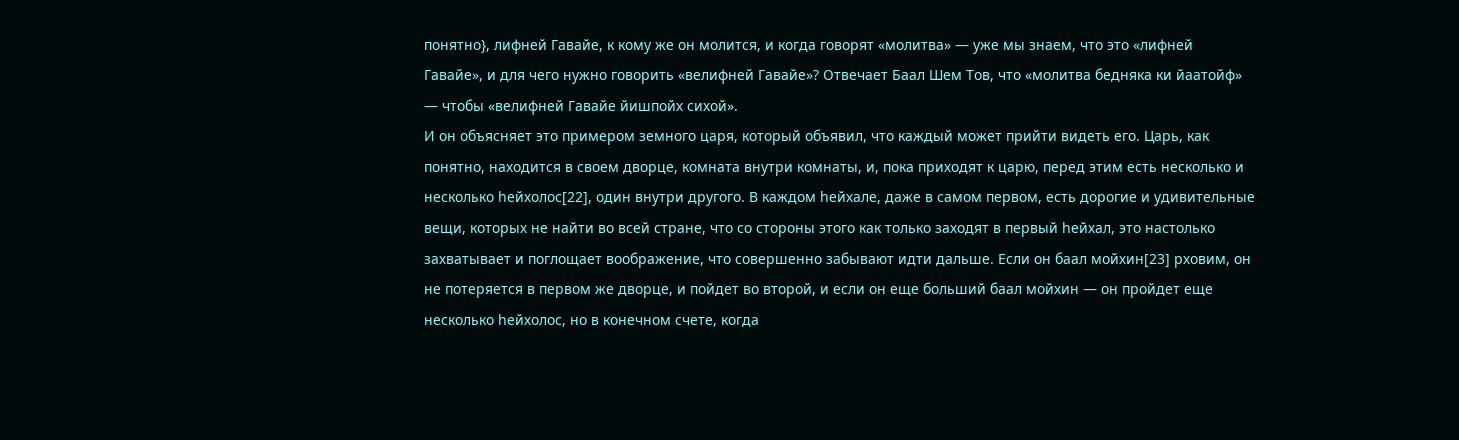понятно}, лифней Гавайе, к кому же он молится, и когда говорят «молитва» — уже мы знаем, что это «лифней Гавайе», и для чего нужно говорить «велифней Гавайе»? Отвечает Баал Шем Тов, что «молитва бедняка ки йаатойф» — чтобы «велифней Гавайе йишпойх сихой».
И он объясняет это примером земного царя, который объявил, что каждый может прийти видеть его. Царь, как понятно, находится в своем дворце, комната внутри комнаты, и, пока приходят к царю, перед этим есть несколько и несколько hейхолос[22], один внутри другого. В каждом hейхале, даже в самом первом, есть дорогие и удивительные вещи, которых не найти во всей стране, что со стороны этого как только заходят в первый hейхал, это настолько захватывает и поглощает воображение, что совершенно забывают идти дальше. Если он баал мойхин[23] рховим, он не потеряется в первом же дворце, и пойдет во второй, и если он еще больший баал мойхин — он пройдет еще несколько hейхолос, но в конечном счете, когда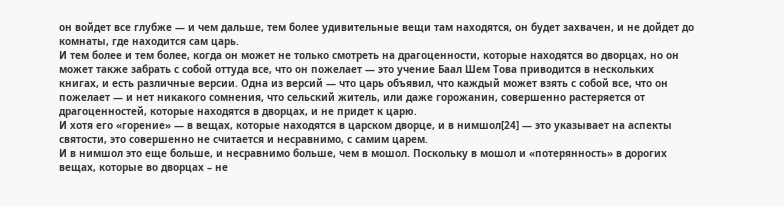он войдет все глубже — и чем дальше, тем более удивительные вещи там находятся, он будет захвачен, и не дойдет до комнаты, где находится сам царь.
И тем более и тем более, когда он может не только смотреть на драгоценности, которые находятся во дворцах, но он может также забрать с собой оттуда все, что он пожелает — это учение Баал Шем Това приводится в нескольких книгах, и есть различные версии. Одна из версий — что царь объявил, что каждый может взять с собой все, что он пожелает — и нет никакого сомнения, что сельский житель, или даже горожанин, совершенно растеряется от драгоценностей, которые находятся в дворцах, и не придет к царю.
И хотя его «горение» — в вещах, которые находятся в царском дворце, и в нимшол[24] — это указывает на аспекты святости, это совершенно не считается и несравнимо, с самим царем.
И в нимшол это еще больше, и несравнимо больше, чем в мошол. Поскольку в мошол и «потерянность» в дорогих вещах, которые во дворцах – не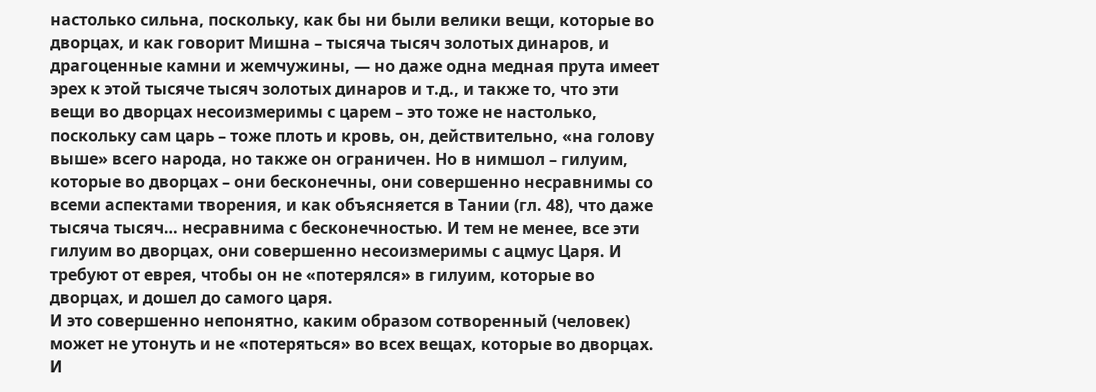настолько сильна, поскольку, как бы ни были велики вещи, которые во дворцах, и как говорит Мишна – тысяча тысяч золотых динаров, и драгоценные камни и жемчужины, — но даже одна медная прута имеет эрех к этой тысяче тысяч золотых динаров и т.д., и также то, что эти вещи во дворцах несоизмеримы с царем – это тоже не настолько, поскольку сам царь – тоже плоть и кровь, он, действительно, «на голову выше» всего народа, но также он ограничен. Но в нимшол – гилуим, которые во дворцах – они бесконечны, они совершенно несравнимы со всеми аспектами творения, и как объясняется в Тании (гл. 48), что даже тысяча тысяч… несравнима с бесконечностью. И тем не менее, все эти гилуим во дворцах, они совершенно несоизмеримы с ацмус Царя. И требуют от еврея, чтобы он не «потерялся» в гилуим, которые во дворцах, и дошел до самого царя.
И это совершенно непонятно, каким образом сотворенный (человек) может не утонуть и не «потеряться» во всех вещах, которые во дворцах. И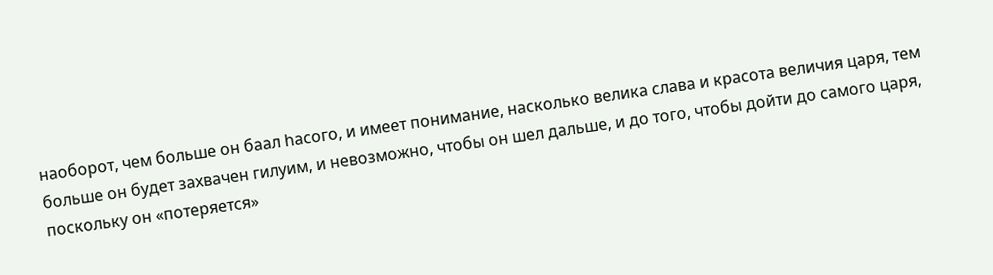наоборот, чем больше он баал hасого, и имеет понимание, насколько велика слава и красота величия царя, тем больше он будет захвачен гилуим, и невозможно, чтобы он шел дальше, и до того, чтобы дойти до самого царя, поскольку он «потеряется»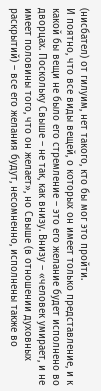(нисбател) от гилуим, нет такого, кто бы мог это пройти.
И поятно, что все виды вещей, о которых он имеет только представление, и к какой бы вещи не было его стремление – это его желание будет исполнено во дворцах. Поскольку Свыше – не так, как внизу. Внизу – «человек умирает, и не имеет половины того, что он желает», но Свыше (в отношении духовных раскрытий) – все его желания будут, несомненно, исполнены также во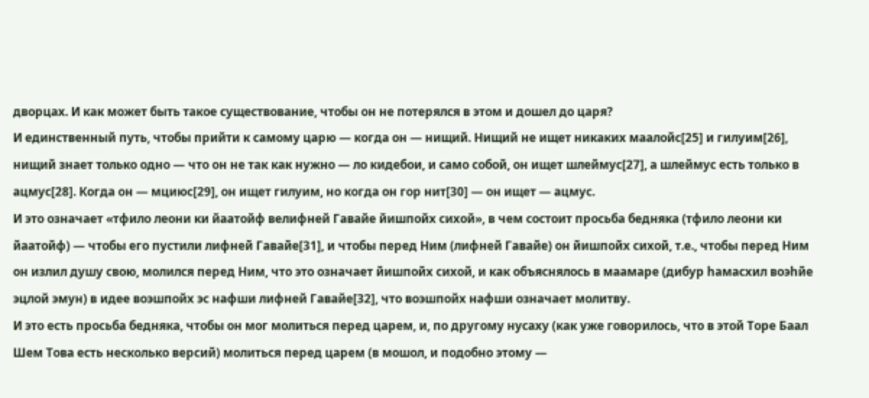дворцах. И как может быть такое существование, чтобы он не потерялся в этом и дошел до царя?
И единственный путь, чтобы прийти к самому царю — когда он — нищий. Нищий не ищет никаких маалойс[25] и гилуим[26], нищий знает только одно — что он не так как нужно — ло кидебои, и само собой, он ищет шлеймус[27], а шлеймус есть только в ацмус[28]. Когда он — мциюс[29], он ищет гилуим, но когда он гор нит[30] — он ищет — ацмус.
И это означает «тфило леони ки йаатойф велифней Гавайе йишпойх сихой», в чем состоит просьба бедняка (тфило леони ки йаатойф) — чтобы его пустили лифней Гавайе[31], и чтобы перед Ним (лифней Гавайе) он йишпойх сихой, т.е., чтобы перед Ним он излил душу свою, молился перед Ним, что это означает йишпойх сихой, и как объяснялось в маамаре (дибур hамасхил воэhйе эцлой эмун) в идее воэшпойх эс нафши лифней Гавайе[32], что воэшпойх нафши означает молитву.
И это есть просьба бедняка, чтобы он мог молиться перед царем, и, по другому нусаху (как уже говорилось, что в этой Торе Баал Шем Това есть несколько версий) молиться перед царем (в мошол, и подобно этому —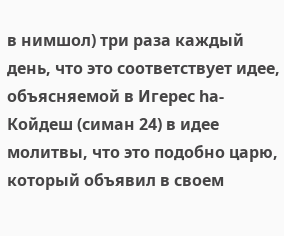в нимшол) три раза каждый день, что это соответствует идее, объясняемой в Игерес hа-Койдеш (симан 24) в идее молитвы, что это подобно царю, который объявил в своем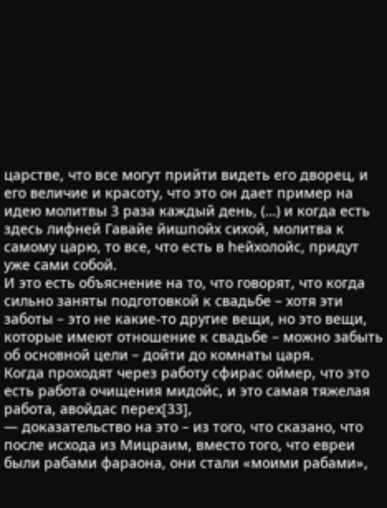царстве, что все могут прийти видеть его дворец, и его величие и красоту, что это он дает пример на идею молитвы 3 раза каждый день, (…) и когда есть здесь лифней Гавайе йишпойх сихой, молитва к самому царю, то все, что есть в hейхолойс, придут уже сами собой.
И это есть объяснение на то, что говорят, что когда сильно заняты подготовкой к свадьбе – хотя эти заботы – это не какие-то другие вещи, но это вещи, которые имеют отношение к свадьбе – можно забыть об основной цели – дойти до комнаты царя.
Когда проходят через работу сфирас оймер, что это есть работа очищения мидойс, и это самая тяжелая работа, авойдас перех[33],
— доказательство на это – из того, что сказано, что после исхода из Мицраим, вместо того, что евреи были рабами фараона, они стали «моими рабами»,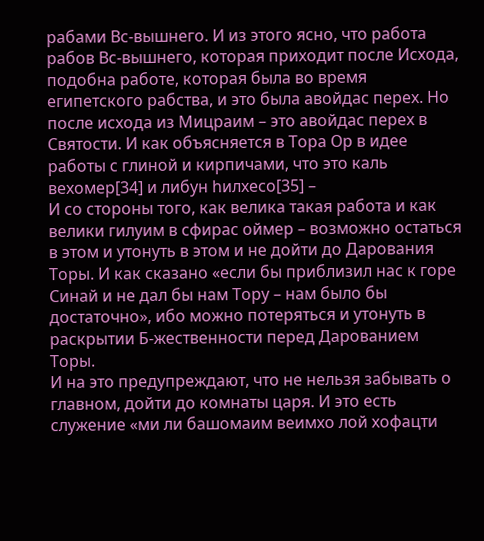рабами Вс-вышнего. И из этого ясно, что работа рабов Вс-вышнего, которая приходит после Исхода, подобна работе, которая была во время египетского рабства, и это была авойдас перех. Но после исхода из Мицраим – это авойдас перех в Святости. И как объясняется в Тора Ор в идее работы с глиной и кирпичами, что это каль вехомер[34] и либун hилхесо[35] –
И со стороны того, как велика такая работа и как велики гилуим в сфирас оймер – возможно остаться в этом и утонуть в этом и не дойти до Дарования Торы. И как сказано «если бы приблизил нас к горе Синай и не дал бы нам Тору – нам было бы достаточно», ибо можно потеряться и утонуть в раскрытии Б-жественности перед Дарованием Торы.
И на это предупреждают, что не нельзя забывать о главном, дойти до комнаты царя. И это есть служение «ми ли башомаим веимхо лой хофацти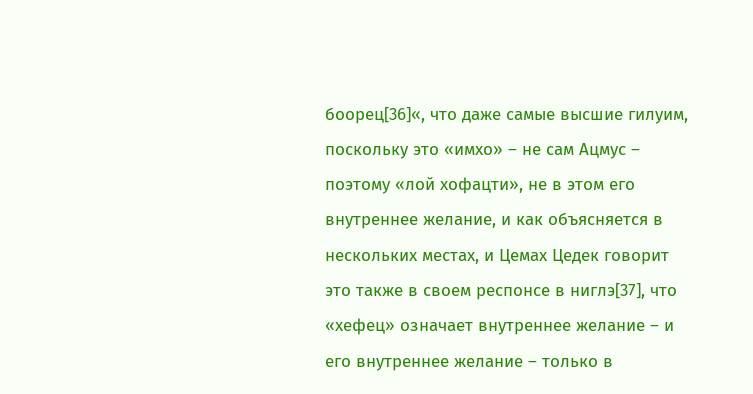боорец[36]«, что даже самые высшие гилуим, поскольку это «имхо» – не сам Ацмус – поэтому «лой хофацти», не в этом его внутреннее желание, и как объясняется в нескольких местах, и Цемах Цедек говорит это также в своем респонсе в ниглэ[37], что «хефец» означает внутреннее желание – и его внутреннее желание – только в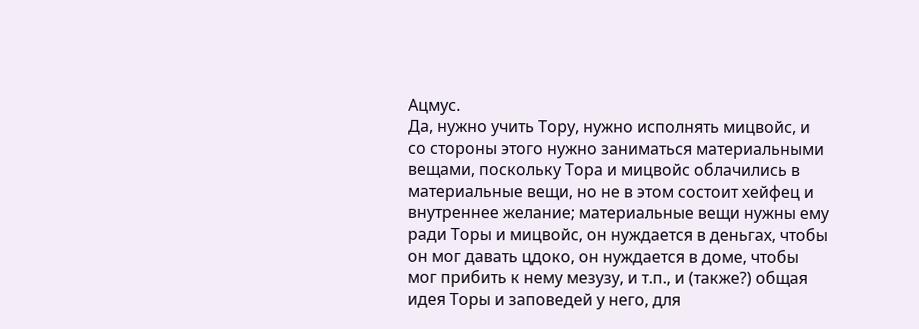Ацмус.
Да, нужно учить Тору, нужно исполнять мицвойс, и со стороны этого нужно заниматься материальными вещами, поскольку Тора и мицвойс облачились в материальные вещи, но не в этом состоит хейфец и внутреннее желание; материальные вещи нужны ему ради Торы и мицвойс, он нуждается в деньгах, чтобы он мог давать цдоко, он нуждается в доме, чтобы мог прибить к нему мезузу, и т.п., и (также?) общая идея Торы и заповедей у него, для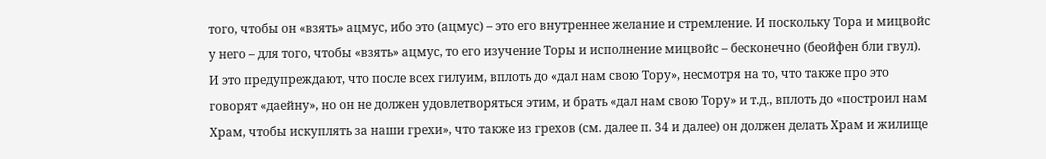того, чтобы он «взять» ацмус, ибо это (ацмус) – это его внутреннее желание и стремление. И поскольку Тора и мицвойс у него – для того, чтобы «взять» ацмус, то его изучение Торы и исполнение мицвойс – бесконечно (беойфен бли гвул).
И это предупреждают, что после всех гилуим, вплоть до «дал нам свою Тору», несмотря на то, что также про это говорят «даейну», но он не должен удовлетворяться этим, и брать «дал нам свою Тору» и т.д., вплоть до «построил нам Храм, чтобы искуплять за наши грехи», что также из грехов (см. далее п. 34 и далее) он должен делать Храм и жилище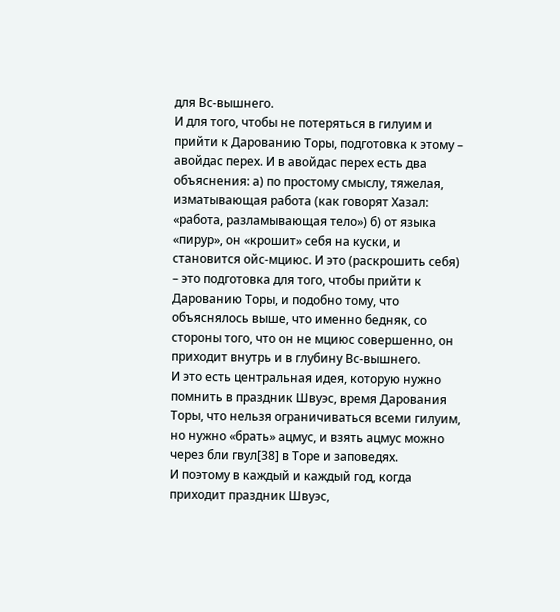для Вс-вышнего.
И для того, чтобы не потеряться в гилуим и прийти к Дарованию Торы, подготовка к этому – авойдас перех. И в авойдас перех есть два объяснения: а) по простому смыслу, тяжелая, изматывающая работа (как говорят Хазал: «работа, разламывающая тело») б) от языка «пирур», он «крошит» себя на куски, и становится ойс-мциюс. И это (раскрошить себя) – это подготовка для того, чтобы прийти к Дарованию Торы, и подобно тому, что объяснялось выше, что именно бедняк, со стороны того, что он не мциюс совершенно, он приходит внутрь и в глубину Вс-вышнего.
И это есть центральная идея, которую нужно помнить в праздник Швуэс, время Дарования Торы, что нельзя ограничиваться всеми гилуим, но нужно «брать» ацмус, и взять ацмус можно через бли гвул[38] в Торе и заповедях.
И поэтому в каждый и каждый год, когда приходит праздник Швуэс,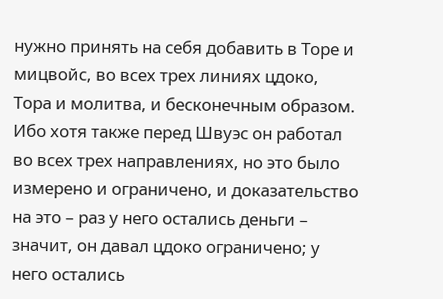нужно принять на себя добавить в Торе и мицвойс, во всех трех линиях цдоко, Тора и молитва, и бесконечным образом. Ибо хотя также перед Швуэс он работал во всех трех направлениях, но это было измерено и ограничено, и доказательство на это – раз у него остались деньги – значит, он давал цдоко ограничено; у него остались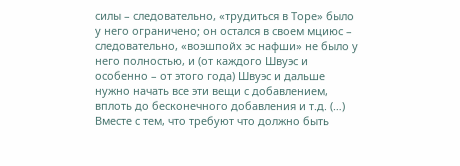силы – следовательно, «трудиться в Торе» было у него ограничено; он остался в своем мциюс – следовательно, «воэшпойх эс нафши» не было у него полностью, и (от каждого Швуэс и особенно – от этого года) Швуэс и дальше нужно начать все эти вещи с добавлением, вплоть до бесконечного добавления и т.д. (…)
Вместе с тем, что требуют что должно быть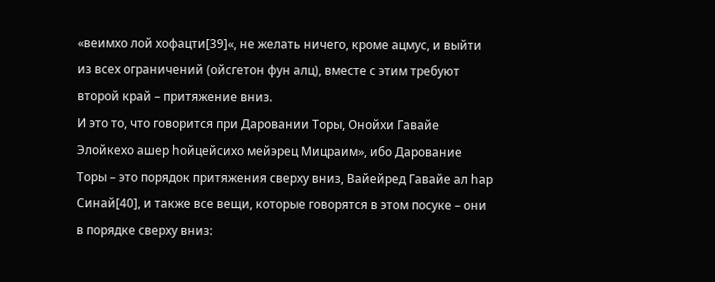«веимхо лой хофацти[39]«, не желать ничего, кроме ацмус, и выйти из всех ограничений (ойсгетон фун алц), вместе с этим требуют второй край – притяжение вниз.
И это то, что говорится при Даровании Торы, Онойхи Гавайе Элойкехо ашер hойцейсихо мейэрец Мицраим», ибо Дарование Торы – это порядок притяжения сверху вниз, Вайейред Гавайе ал hар Синай[40], и также все вещи, которые говорятся в этом посуке – они в порядке сверху вниз: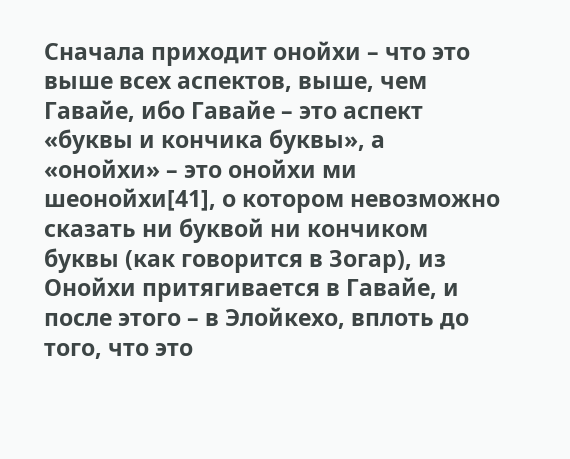Сначала приходит онойхи – что это выше всех аспектов, выше, чем Гавайе, ибо Гавайе – это аспект «буквы и кончика буквы», а «онойхи» – это онойхи ми шеонойхи[41], о котором невозможно сказать ни буквой ни кончиком буквы (как говорится в Зогар), из Онойхи притягивается в Гавайе, и после этого – в Элойкехо, вплоть до того, что это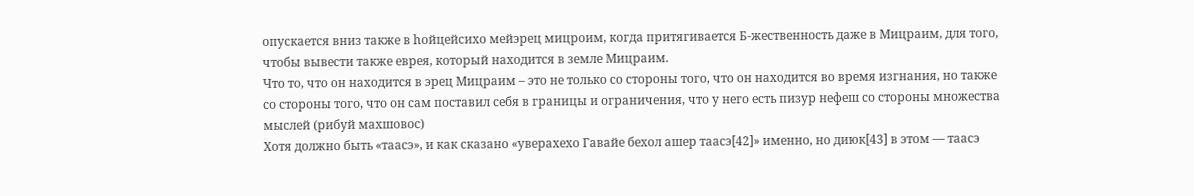опускается вниз также в hойцейсихо мейэрец мицроим, когда притягивается Б-жественность даже в Мицраим, для того, чтобы вывести также еврея, который находится в земле Мицраим.
Что то, что он находится в эрец Мицраим – это не только со стороны того, что он находится во время изгнания, но также со стороны того, что он сам поставил себя в границы и ограничения, что у него есть пизур нефеш со стороны множества мыслей (рибуй махшовос)
Хотя должно быть «таасэ», и как сказано «уверахехо Гавайе бехол ашер таасэ[42]» именно, но диюк[43] в этом — таасэ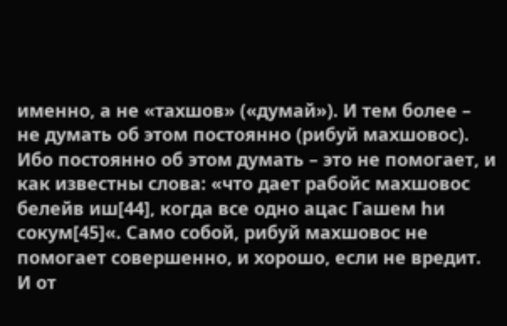именно, а не «тахшов» («думай»). И тем более – не думать об этом постоянно (рибуй махшовос). Ибо постоянно об этом думать – это не помогает, и как известны слова: «что дает рабойс махшовос белейв иш[44], когда все одно ацас Гашем hи сокум[45]«. Само собой, рибуй махшовос не помогает совершенно, и хорошо, если не вредит.
И от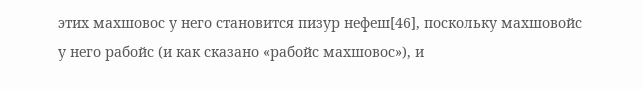этих махшовос у него становится пизур нефеш[46], поскольку махшовойс у него рабойс (и как сказано «рабойс махшовос»), и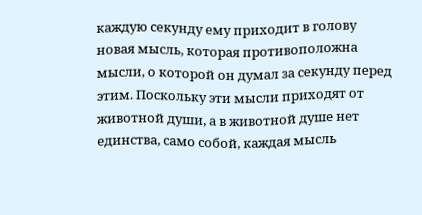каждую секунду ему приходит в голову новая мысль, которая противоположна мысли, о которой он думал за секунду перед этим. Поскольку эти мысли приходят от животной души, а в животной душе нет единства, само собой, каждая мысль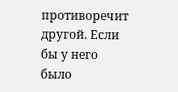противоречит другой. Если бы у него было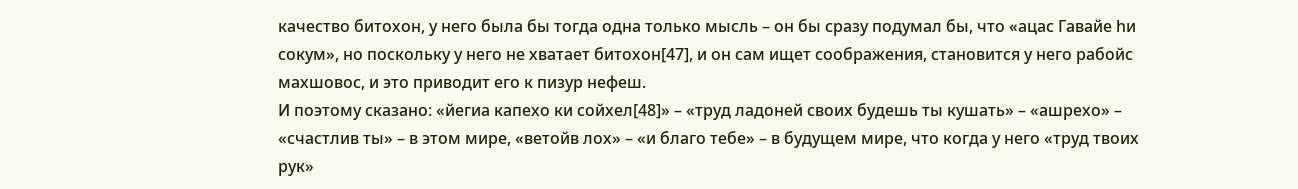качество битохон, у него была бы тогда одна только мысль – он бы сразу подумал бы, что «ацас Гавайе hи сокум», но поскольку у него не хватает битохон[47], и он сам ищет соображения, становится у него рабойс махшовос, и это приводит его к пизур нефеш.
И поэтому сказано: «йегиа капехо ки сойхел[48]» – «труд ладоней своих будешь ты кушать» – «ашрехо» – «счастлив ты» – в этом мире, «ветойв лох» – «и благо тебе» – в будущем мире, что когда у него «труд твоих рук»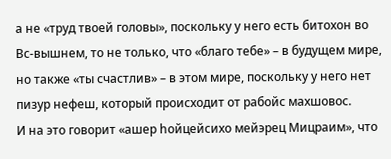а не «труд твоей головы», поскольку у него есть битохон во Вс-вышнем, то не только, что «благо тебе» – в будущем мире, но также «ты счастлив» – в этом мире, поскольку у него нет пизур нефеш, который происходит от рабойс махшовос.
И на это говорит «ашер hойцейсихо мейэрец Мицраим», что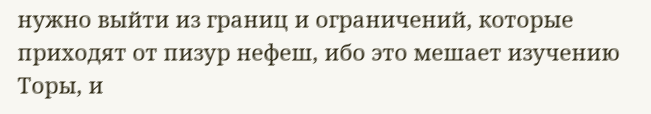нужно выйти из границ и ограничений, которые приходят от пизур нефеш, ибо это мешает изучению Торы, и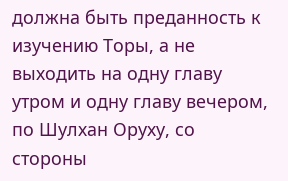должна быть преданность к изучению Торы, а не выходить на одну главу утром и одну главу вечером, по Шулхан Оруху, со стороны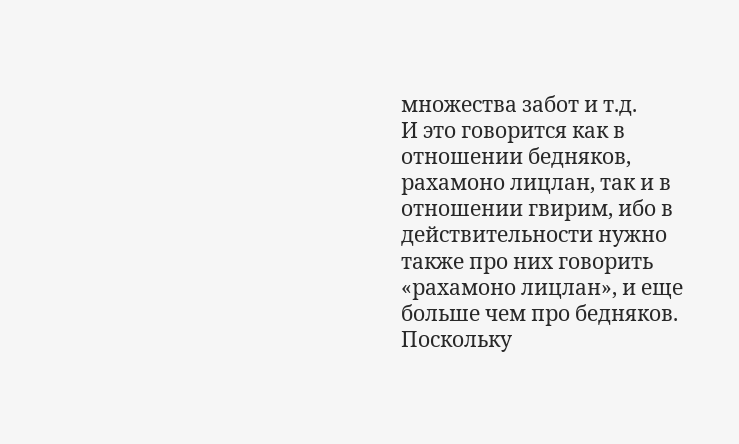множества забот и т.д.
И это говорится как в отношении бедняков, рахамоно лицлан, так и в отношении гвирим, ибо в действительности нужно также про них говорить «рахамоно лицлан», и еще больше чем про бедняков.
Поскольку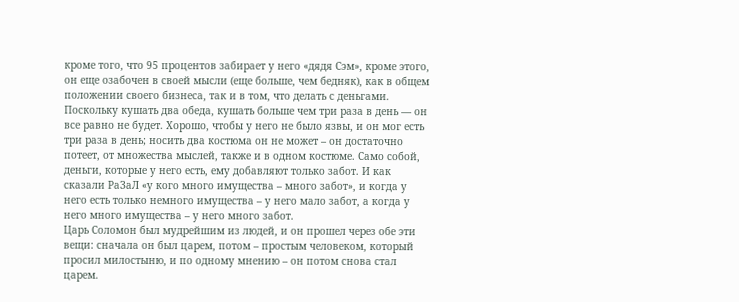кроме того, что 95 процентов забирает у него «дядя Сэм», кроме этого, он еще озабочен в своей мысли (еще больше, чем бедняк), как в общем положении своего бизнеса, так и в том, что делать с деньгами. Поскольку кушать два обеда, кушать больше чем три раза в день — он все равно не будет. Хорошо, чтобы у него не было язвы, и он мог есть три раза в день; носить два костюма он не может – он достаточно потеет, от множества мыслей, также и в одном костюме. Само собой, деньги, которые у него есть, ему добавляют только забот. И как сказали РаЗаЛ «у кого много имущества – много забот», и когда у него есть только немного имущества – у него мало забот, а когда у него много имущества – у него много забот.
Царь Соломон был мудрейшим из людей, и он прошел через обе эти вещи: сначала он был царем, потом – простым человеком, который просил милостыню, и по одному мнению – он потом снова стал царем.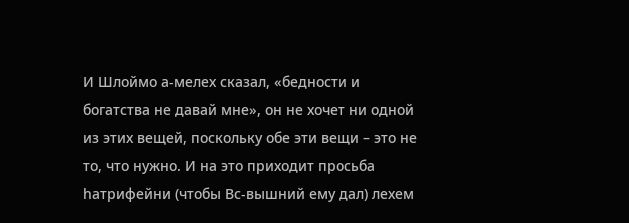И Шлоймо а-мелех сказал, «бедности и богатства не давай мне», он не хочет ни одной из этих вещей, поскольку обе эти вещи – это не то, что нужно. И на это приходит просьба hатрифейни (чтобы Вс-вышний ему дал) лехем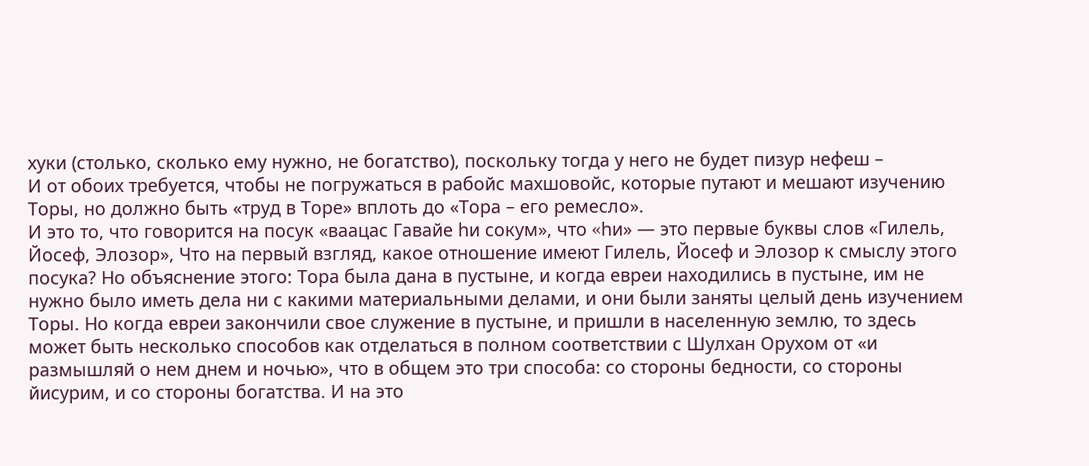хуки (столько, сколько ему нужно, не богатство), поскольку тогда у него не будет пизур нефеш –
И от обоих требуется, чтобы не погружаться в рабойс махшовойс, которые путают и мешают изучению Торы, но должно быть «труд в Торе» вплоть до «Тора – его ремесло».
И это то, что говорится на посук «ваацас Гавайе hи сокум», что «hи» — это первые буквы слов «Гилель, Йосеф, Элозор», Что на первый взгляд, какое отношение имеют Гилель, Йосеф и Элозор к смыслу этого посука? Но объяснение этого: Тора была дана в пустыне, и когда евреи находились в пустыне, им не нужно было иметь дела ни с какими материальными делами, и они были заняты целый день изучением Торы. Но когда евреи закончили свое служение в пустыне, и пришли в населенную землю, то здесь может быть несколько способов как отделаться в полном соответствии с Шулхан Орухом от «и размышляй о нем днем и ночью», что в общем это три способа: со стороны бедности, со стороны йисурим, и со стороны богатства. И на это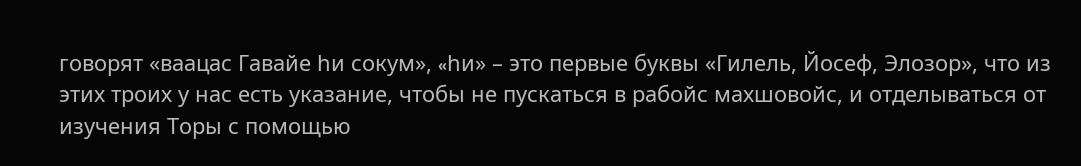говорят «ваацас Гавайе hи сокум», «hи» – это первые буквы «Гилель, Йосеф, Элозор», что из этих троих у нас есть указание, чтобы не пускаться в рабойс махшовойс, и отделываться от изучения Торы с помощью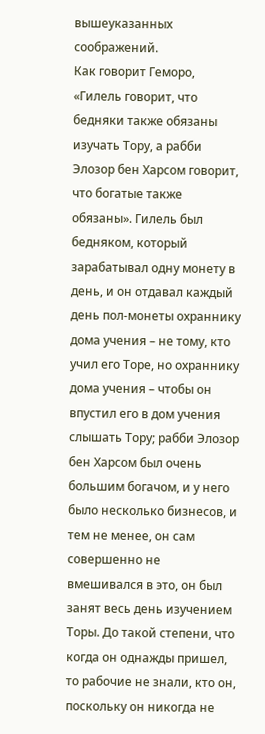вышеуказанных соображений.
Как говорит Геморо, «Гилель говорит, что бедняки также обязаны изучать Тору, а рабби Элозор бен Харсом говорит, что богатые также обязаны». Гилель был бедняком, который зарабатывал одну монету в день, и он отдавал каждый день пол-монеты охраннику дома учения – не тому, кто учил его Торе, но охраннику дома учения – чтобы он впустил его в дом учения слышать Тору; рабби Элозор бен Харсом был очень большим богачом, и у него было несколько бизнесов, и тем не менее, он сам совершенно не вмешивался в это, он был занят весь день изучением Торы. До такой степени, что когда он однажды пришел, то рабочие не знали, кто он, поскольку он никогда не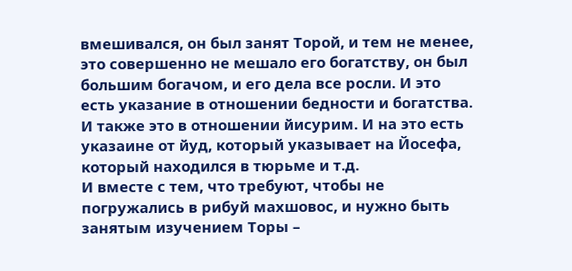вмешивался, он был занят Торой, и тем не менее, это совершенно не мешало его богатству, он был большим богачом, и его дела все росли. И это есть указание в отношении бедности и богатства. И также это в отношении йисурим. И на это есть указаине от йуд, который указывает на Йосефа, который находился в тюрьме и т.д.
И вместе с тем, что требуют, чтобы не погружались в рибуй махшовос, и нужно быть занятым изучением Торы –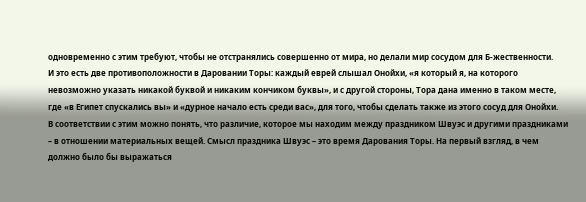одновременно с этим требуют, чтобы не отстранялись совершенно от мира, но делали мир сосудом для Б-жественности.
И это есть две противоположности в Даровании Торы: каждый еврей слышал Онойхи, «я который я, на которого невозможно указать никакой буквой и никаким кончиком буквы», и с другой стороны, Тора дана именно в таком месте, где «в Египет спускались вы» и «дурное начало есть среди вас», для того, чтобы сделать также из этого сосуд для Онойхи.
В соответствии с этим можно понять, что различие, которое мы находим между праздником Швуэс и другими праздниками – в отношении материальных вещей. Смысл праздника Швуэс – это время Дарования Торы. На первый взгляд, в чем должно было бы выражаться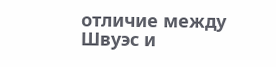отличие между Швуэс и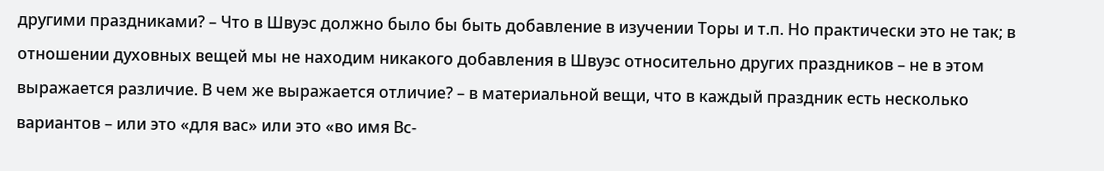другими праздниками? – Что в Швуэс должно было бы быть добавление в изучении Торы и т.п. Но практически это не так; в отношении духовных вещей мы не находим никакого добавления в Швуэс относительно других праздников – не в этом выражается различие. В чем же выражается отличие? – в материальной вещи, что в каждый праздник есть несколько вариантов – или это «для вас» или это «во имя Вс-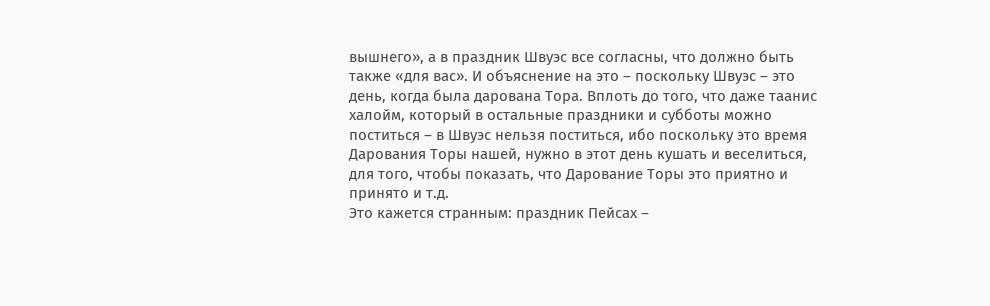вышнего», а в праздник Швуэс все согласны, что должно быть также «для вас». И объяснение на это – поскольку Швуэс – это день, когда была дарована Тора. Вплоть до того, что даже таанис халойм, который в остальные праздники и субботы можно поститься – в Швуэс нельзя поститься, ибо поскольку это время Дарования Торы нашей, нужно в этот день кушать и веселиться, для того, чтобы показать, что Дарование Торы это приятно и принято и т.д.
Это кажется странным: праздник Пейсах –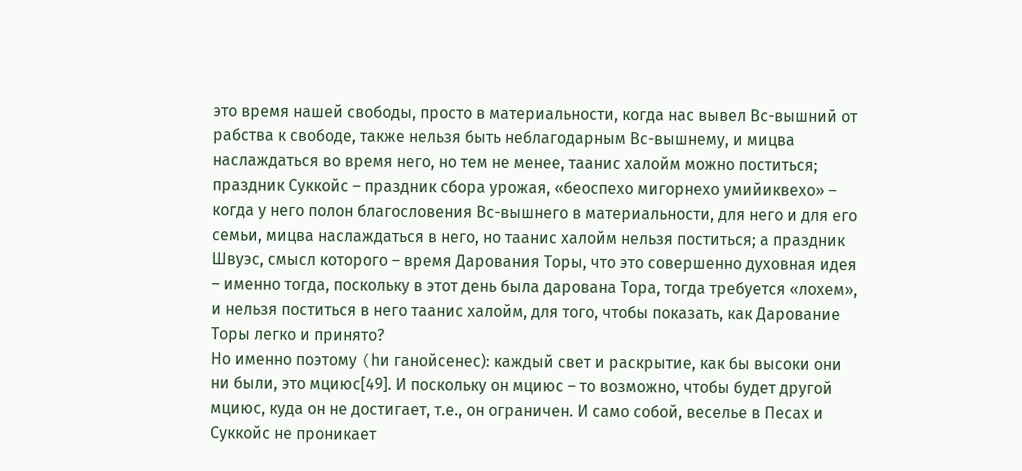это время нашей свободы, просто в материальности, когда нас вывел Вс-вышний от рабства к свободе, также нельзя быть неблагодарным Вс-вышнему, и мицва наслаждаться во время него, но тем не менее, таанис халойм можно поститься; праздник Суккойс – праздник сбора урожая, «беоспехо мигорнехо умийиквехо» – когда у него полон благословения Вс-вышнего в материальности, для него и для его семьи, мицва наслаждаться в него, но таанис халойм нельзя поститься; а праздник Швуэс, смысл которого – время Дарования Торы, что это совершенно духовная идея – именно тогда, поскольку в этот день была дарована Тора, тогда требуется «лохем», и нельзя поститься в него таанис халойм, для того, чтобы показать, как Дарование Торы легко и принято?
Но именно поэтому (hи ганойсенес): каждый свет и раскрытие, как бы высоки они ни были, это мциюс[49]. И поскольку он мциюс – то возможно, чтобы будет другой мциюс, куда он не достигает, т.е., он ограничен. И само собой, веселье в Песах и Суккойс не проникает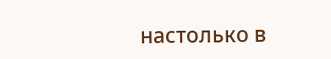настолько в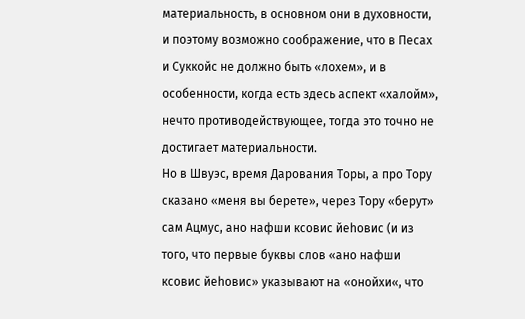материальность, в основном они в духовности, и поэтому возможно соображение, что в Песах и Суккойс не должно быть «лохем», и в особенности, когда есть здесь аспект «халойм», нечто противодействующее, тогда это точно не достигает материальности.
Но в Швуэс, время Дарования Торы, а про Тору сказано «меня вы берете», через Тору «берут» сам Ацмус, ано нафши ксовис йеhовис (и из того, что первые буквы слов «ано нафши ксовис йеhовис» указывают на «онойхи«, что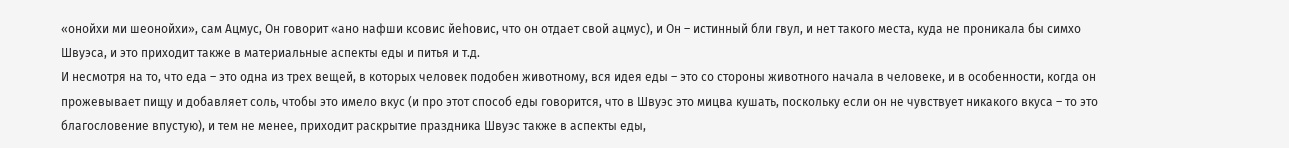«онойхи ми шеонойхи», сам Ацмус, Он говорит «ано нафши ксовис йеhовис, что он отдает свой ацмус), и Он – истинный бли гвул, и нет такого места, куда не проникала бы симхо Швуэса, и это приходит также в материальные аспекты еды и питья и т.д.
И несмотря на то, что еда – это одна из трех вещей, в которых человек подобен животному, вся идея еды – это со стороны животного начала в человеке, и в особенности, когда он прожевывает пищу и добавляет соль, чтобы это имело вкус (и про этот способ еды говорится, что в Швуэс это мицва кушать, поскольку если он не чувствует никакого вкуса – то это благословение впустую), и тем не менее, приходит раскрытие праздника Швуэс также в аспекты еды,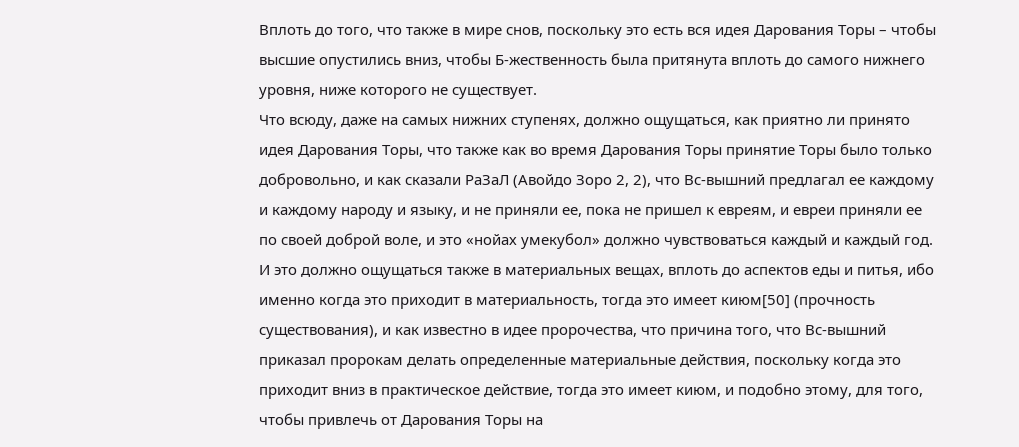Вплоть до того, что также в мире снов, поскольку это есть вся идея Дарования Торы – чтобы высшие опустились вниз, чтобы Б-жественность была притянута вплоть до самого нижнего уровня, ниже которого не существует.
Что всюду, даже на самых нижних ступенях, должно ощущаться, как приятно ли принято идея Дарования Торы, что также как во время Дарования Торы принятие Торы было только добровольно, и как сказали РаЗаЛ (Авойдо Зоро 2, 2), что Вс-вышний предлагал ее каждому и каждому народу и языку, и не приняли ее, пока не пришел к евреям, и евреи приняли ее по своей доброй воле, и это «нойах умекубол» должно чувствоваться каждый и каждый год. И это должно ощущаться также в материальных вещах, вплоть до аспектов еды и питья, ибо именно когда это приходит в материальность, тогда это имеет киюм[50] (прочность существования), и как известно в идее пророчества, что причина того, что Вс-вышний приказал пророкам делать определенные материальные действия, поскольку когда это приходит вниз в практическое действие, тогда это имеет киюм, и подобно этому, для того, чтобы привлечь от Дарования Торы на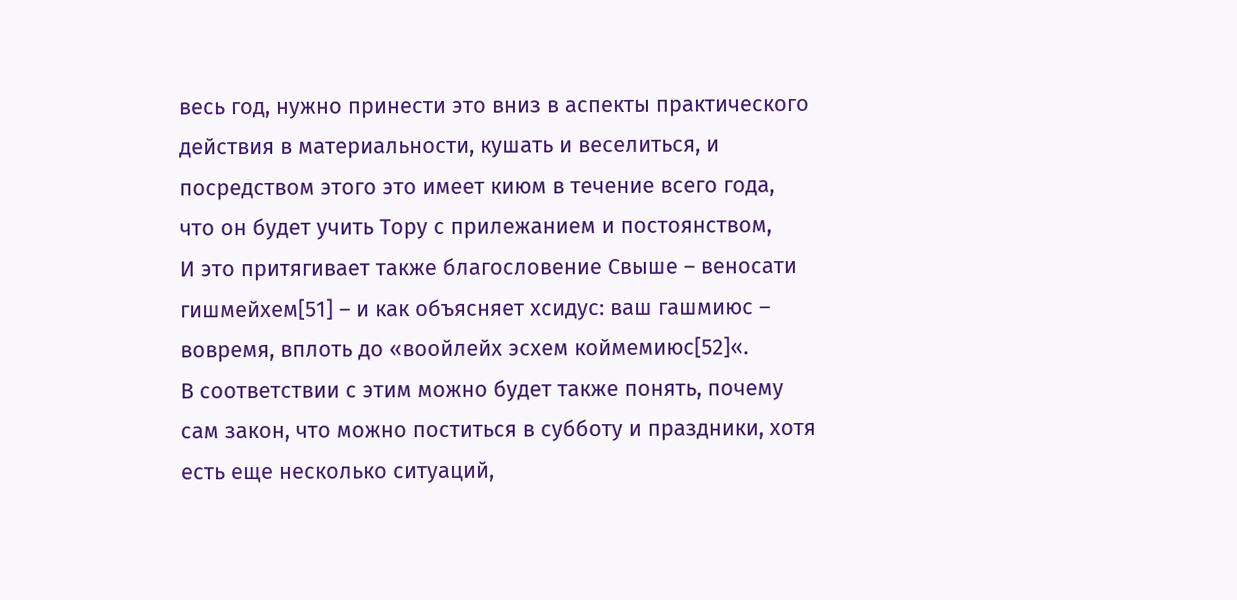весь год, нужно принести это вниз в аспекты практического действия в материальности, кушать и веселиться, и посредством этого это имеет киюм в течение всего года, что он будет учить Тору с прилежанием и постоянством,
И это притягивает также благословение Свыше – веносати гишмейхем[51] – и как объясняет хсидус: ваш гашмиюс – вовремя, вплоть до «воойлейх эсхем коймемиюс[52]«.
В соответствии с этим можно будет также понять, почему сам закон, что можно поститься в субботу и праздники, хотя есть еще несколько ситуаций,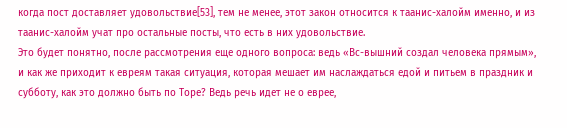когда пост доставляет удовольствие[53], тем не менее, этот закон относится к таанис-халойм именно, и из таанис-халойм учат про остальные посты, что есть в них удовольствие.
Это будет понятно, после рассмотрения еще одного вопроса: ведь «Вс-вышний создал человека прямым», и как же приходит к евреям такая ситуация, которая мешает им наслаждаться едой и питьем в праздник и субботу, как это должно быть по Торе? Ведь речь идет не о еврее,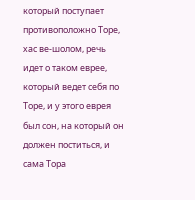который поступает противоположно Торе, хас ве-шолом, речь идет о таком еврее, который ведет себя по Торе, и у этого еврея был сон, на который он должен поститься, и сама Тора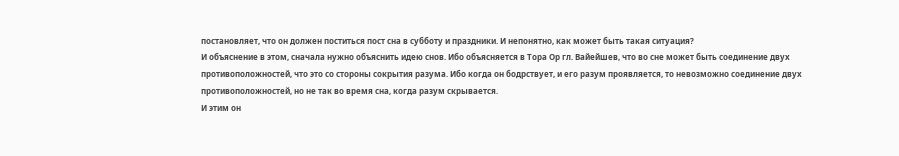постановляет, что он должен поститься пост сна в субботу и праздники. И непонятно, как может быть такая ситуация?
И объяснение в этом, сначала нужно объяснить идею снов. Ибо объясняется в Тора Ор гл. Вайейшев, что во сне может быть соединение двух противоположностей, что это со стороны сокрытия разума. Ибо когда он бодрствует, и его разум проявляется, то невозможно соединение двух противоположностей, но не так во время сна, когда разум скрывается.
И этим он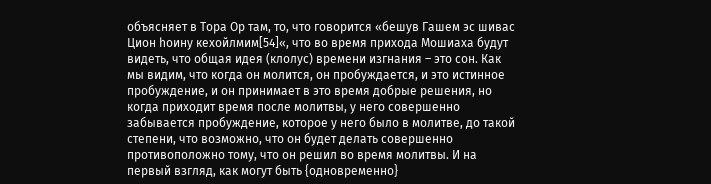объясняет в Тора Ор там, то, что говорится «бешув Гашем эс шивас Цион hоину кехойлмим[54]«, что во время прихода Мошиаха будут видеть, что общая идея (клолус) времени изгнания – это сон. Как мы видим, что когда он молится, он пробуждается, и это истинное пробуждение, и он принимает в это время добрые решения, но когда приходит время после молитвы, у него совершенно забывается пробуждение, которое у него было в молитве, до такой степени, что возможно, что он будет делать совершенно противоположно тому, что он решил во время молитвы. И на первый взгляд, как могут быть {одновременно}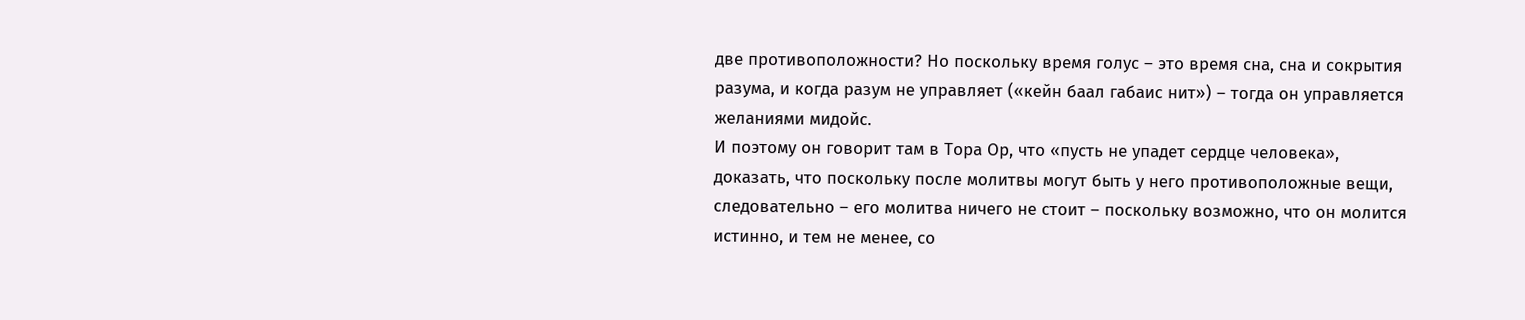две противоположности? Но поскольку время голус – это время сна, сна и сокрытия разума, и когда разум не управляет («кейн баал габаис нит») – тогда он управляется желаниями мидойс.
И поэтому он говорит там в Тора Ор, что «пусть не упадет сердце человека», доказать, что поскольку после молитвы могут быть у него противоположные вещи, следовательно – его молитва ничего не стоит – поскольку возможно, что он молится истинно, и тем не менее, со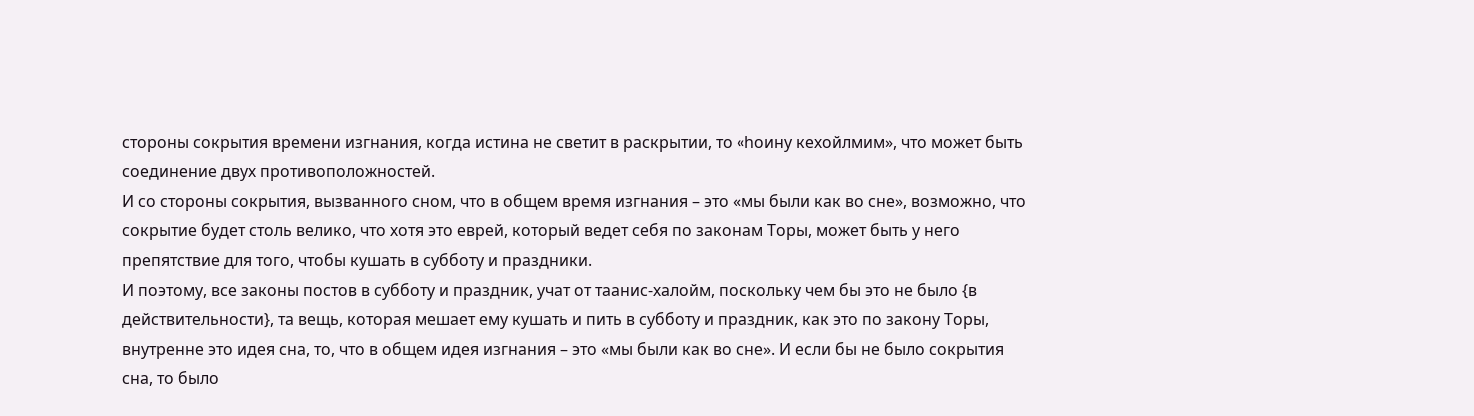стороны сокрытия времени изгнания, когда истина не светит в раскрытии, то «hоину кехойлмим», что может быть соединение двух противоположностей.
И со стороны сокрытия, вызванного сном, что в общем время изгнания – это «мы были как во сне», возможно, что сокрытие будет столь велико, что хотя это еврей, который ведет себя по законам Торы, может быть у него препятствие для того, чтобы кушать в субботу и праздники.
И поэтому, все законы постов в субботу и праздник, учат от таанис-халойм, поскольку чем бы это не было {в действительности}, та вещь, которая мешает ему кушать и пить в субботу и праздник, как это по закону Торы, внутренне это идея сна, то, что в общем идея изгнания – это «мы были как во сне». И если бы не было сокрытия сна, то было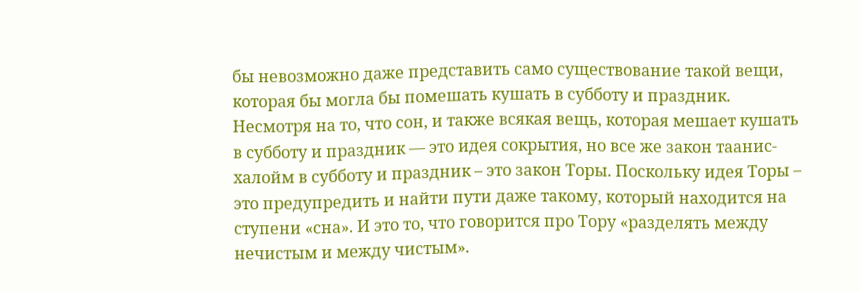бы невозможно даже представить само существование такой вещи, которая бы могла бы помешать кушать в субботу и праздник.
Несмотря на то, что сон, и также всякая вещь, которая мешает кушать в субботу и праздник — это идея сокрытия, но все же закон таанис-халойм в субботу и праздник – это закон Торы. Поскольку идея Торы – это предупредить и найти пути даже такому, который находится на ступени «сна». И это то, что говорится про Тору «разделять между нечистым и между чистым».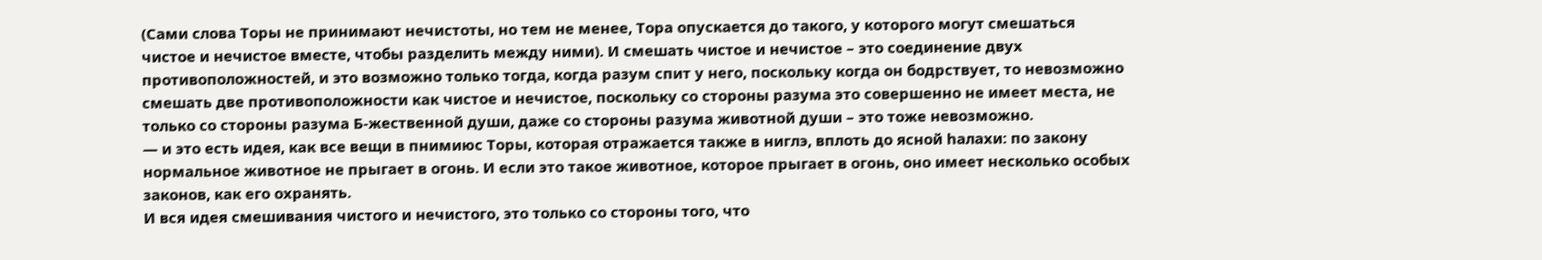(Сами слова Торы не принимают нечистоты, но тем не менее, Тора опускается до такого, у которого могут смешаться чистое и нечистое вместе, чтобы разделить между ними). И смешать чистое и нечистое – это соединение двух противоположностей, и это возможно только тогда, когда разум спит у него, поскольку когда он бодрствует, то невозможно смешать две противоположности как чистое и нечистое, поскольку со стороны разума это совершенно не имеет места, не только со стороны разума Б-жественной души, даже со стороны разума животной души – это тоже невозможно.
— и это есть идея, как все вещи в пнимиюс Торы, которая отражается также в ниглэ, вплоть до ясной hалахи: по закону нормальное животное не прыгает в огонь. И если это такое животное, которое прыгает в огонь, оно имеет несколько особых законов, как его охранять.
И вся идея смешивания чистого и нечистого, это только со стороны того, что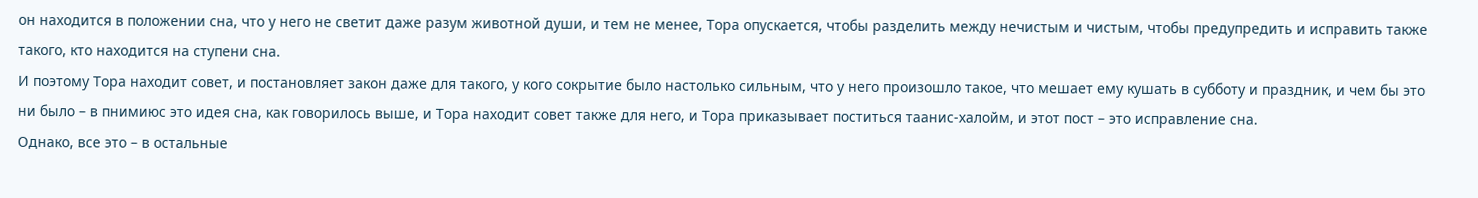он находится в положении сна, что у него не светит даже разум животной души, и тем не менее, Тора опускается, чтобы разделить между нечистым и чистым, чтобы предупредить и исправить также такого, кто находится на ступени сна.
И поэтому Тора находит совет, и постановляет закон даже для такого, у кого сокрытие было настолько сильным, что у него произошло такое, что мешает ему кушать в субботу и праздник, и чем бы это ни было – в пнимиюс это идея сна, как говорилось выше, и Тора находит совет также для него, и Тора приказывает поститься таанис-халойм, и этот пост – это исправление сна.
Однако, все это – в остальные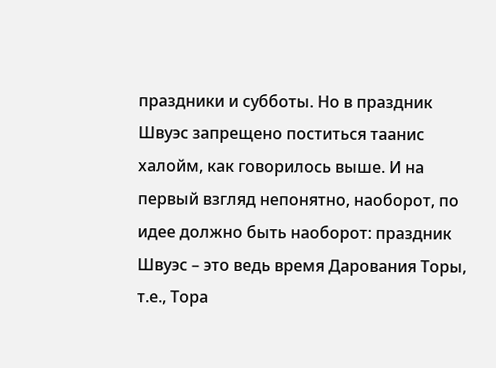праздники и субботы. Но в праздник Швуэс запрещено поститься таанис халойм, как говорилось выше. И на первый взгляд непонятно, наоборот, по идее должно быть наоборот: праздник Швуэс – это ведь время Дарования Торы, т.е., Тора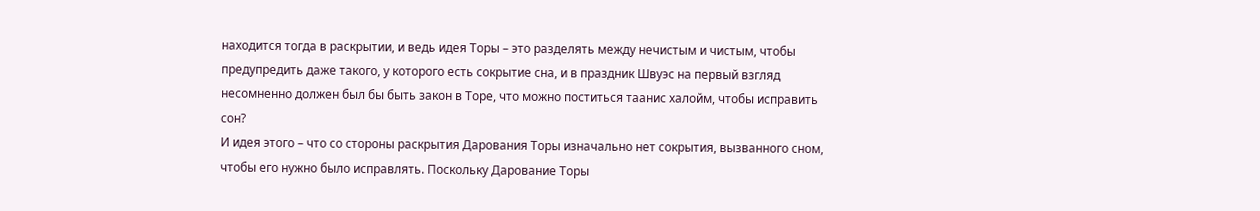находится тогда в раскрытии, и ведь идея Торы – это разделять между нечистым и чистым, чтобы предупредить даже такого, у которого есть сокрытие сна, и в праздник Швуэс на первый взгляд несомненно должен был бы быть закон в Торе, что можно поститься таанис халойм, чтобы исправить сон?
И идея этого – что со стороны раскрытия Дарования Торы изначально нет сокрытия, вызванного сном, чтобы его нужно было исправлять. Поскольку Дарование Торы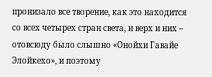пронизало все творение, как это находится со всех четырех стран света, и верх и них – отовсюду было слышно «Онойхи Гавайе Элойкехо», и поэтому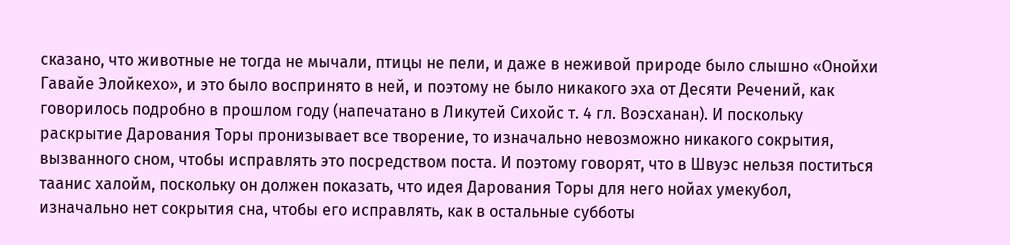сказано, что животные не тогда не мычали, птицы не пели, и даже в неживой природе было слышно «Онойхи Гавайе Элойкехо», и это было воспринято в ней, и поэтому не было никакого эха от Десяти Речений, как говорилось подробно в прошлом году (напечатано в Ликутей Сихойс т. 4 гл. Воэсханан). И поскольку раскрытие Дарования Торы пронизывает все творение, то изначально невозможно никакого сокрытия, вызванного сном, чтобы исправлять это посредством поста. И поэтому говорят, что в Швуэс нельзя поститься таанис халойм, поскольку он должен показать, что идея Дарования Торы для него нойах умекубол, изначально нет сокрытия сна, чтобы его исправлять, как в остальные субботы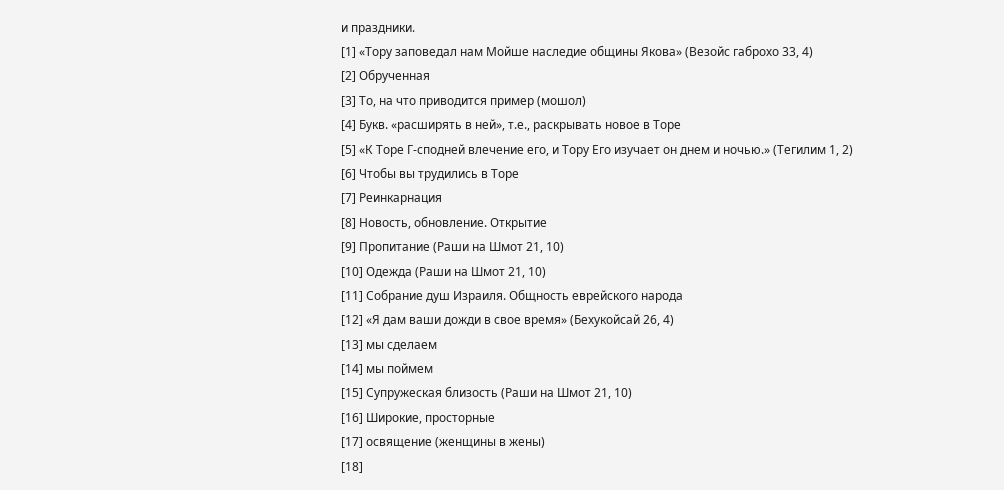и праздники.
[1] «Тору заповедал нам Мойше наследие общины Якова» (Везойс габрохо 33, 4)
[2] Обрученная
[3] То, на что приводится пример (мошол)
[4] Букв. «расширять в ней», т.е., раскрывать новое в Торе
[5] «К Торе Г-сподней влечение его, и Тору Его изучает он днем и ночью.» (Тегилим 1, 2)
[6] Чтобы вы трудились в Торе
[7] Реинкарнация
[8] Новость, обновление. Открытие
[9] Пропитание (Раши на Шмот 21, 10)
[10] Одежда (Раши на Шмот 21, 10)
[11] Собрание душ Израиля. Общность еврейского народа
[12] «Я дам ваши дожди в свое время» (Бехукойсай 26, 4)
[13] мы сделаем
[14] мы поймем
[15] Супружеская близость (Раши на Шмот 21, 10)
[16] Широкие, просторные
[17] освящение (женщины в жены)
[18]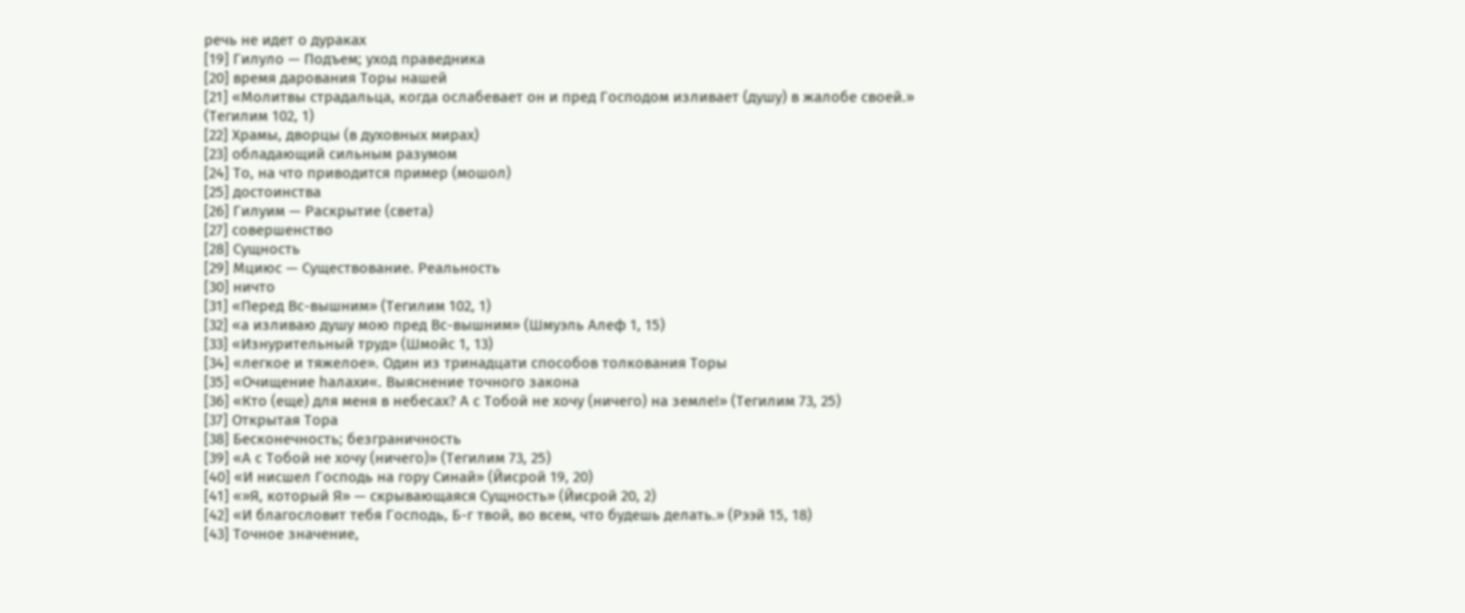речь не идет о дураках
[19] Гилуло — Подъем; уход праведника
[20] время дарования Торы нашей
[21] «Молитвы страдальца, когда ослабевает он и пред Господом изливает (душу) в жалобе своей.» (Тегилим 102, 1)
[22] Храмы, дворцы (в духовных мирах)
[23] обладающий сильным разумом
[24] То, на что приводится пример (мошол)
[25] достоинства
[26] Гилуим — Раскрытие (света)
[27] совершенство
[28] Сущность
[29] Мциюс — Существование. Реальность
[30] ничто
[31] «Перед Вс-вышним» (Тегилим 102, 1)
[32] «а изливаю душу мою пред Вс-вышним» (Шмуэль Алеф 1, 15)
[33] «Изнурительный труд» (Шмойс 1, 13)
[34] «легкое и тяжелое». Один из тринадцати способов толкования Торы
[35] «Очищение hалахи«. Выяснение точного закона
[36] «Кто (еще) для меня в небесах? А с Тобой не хочу (ничего) на земле!» (Тегилим 73, 25)
[37] Открытая Тора
[38] Бесконечность; безграничность
[39] «А с Тобой не хочу (ничего)» (Тегилим 73, 25)
[40] «И нисшел Господь на гору Синай» (Йисрой 19, 20)
[41] «»Я, который Я» — скрывающаяся Сущность» (Йисрой 20, 2)
[42] «И благословит тебя Господь, Б-г твой, во всем, что будешь делать.» (Рээй 15, 18)
[43] Точное значение,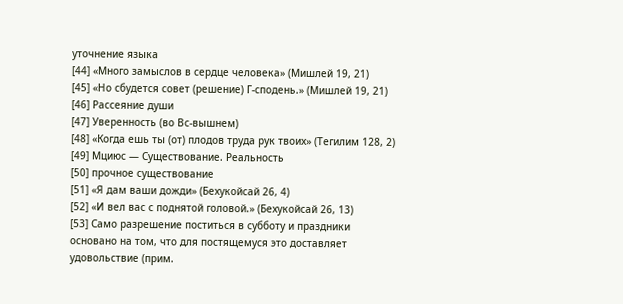уточнение языка
[44] «Много замыслов в сердце человека» (Мишлей 19, 21)
[45] «Но сбудется совет (решение) Г-сподень.» (Мишлей 19, 21)
[46] Рассеяние души
[47] Уверенность (во Вс-вышнем)
[48] «Когда ешь ты (от) плодов труда рук твоих» (Тегилим 128, 2)
[49] Мциюс — Существование. Реальность
[50] прочное существование
[51] «Я дам ваши дожди» (Бехукойсай 26, 4)
[52] «И вел вас с поднятой головой.» (Бехукойсай 26, 13)
[53] Само разрешение поститься в субботу и праздники основано на том, что для постящемуся это доставляет удовольствие (прим.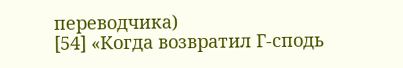переводчика)
[54] «Когда возвратил Г-сподь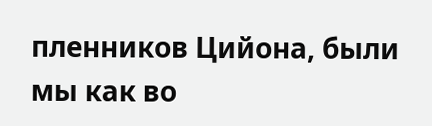пленников Цийона, были мы как во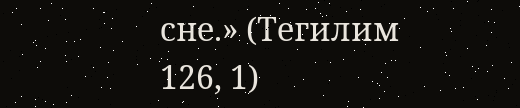сне.» (Тегилим 126, 1)